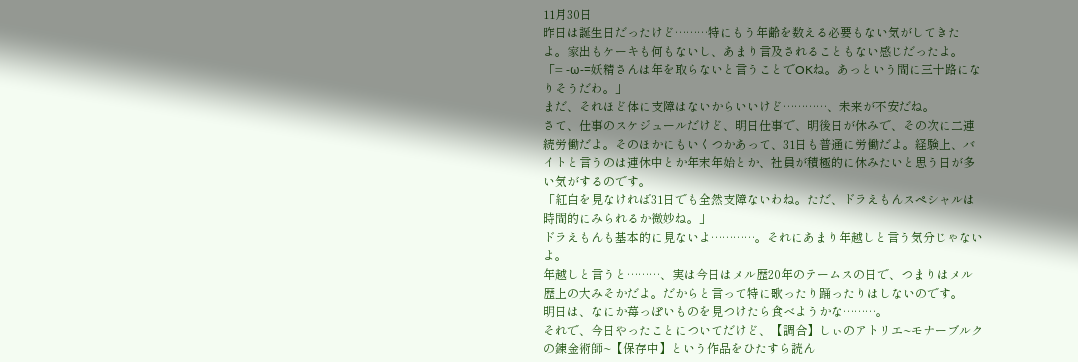11月30日
昨日は誕生日だったけど………特にもう年齢を数える必要もない気がしてきたよ。家出もケーキも何もないし、あまり言及されることもない感じだったよ。
「= -ω-=妖精さんは年を取らないと言うことでOKね。あっという間に三十路になりそうだわ。」
まだ、それほど体に支障はないからいいけど…………、未来が不安だね。
さて、仕事のスケジュールだけど、明日仕事で、明後日が休みで、その次に二連続労働だよ。そのほかにもいくつかあって、31日も普通に労働だよ。経験上、バイトと言うのは連休中とか年末年始とか、社員が積極的に休みたいと思う日が多い気がするのです。
「紅白を見なければ31日でも全然支障ないわね。ただ、ドラえもんスペシャルは時間的にみられるか微妙ね。」
ドラえもんも基本的に見ないよ…………。それにあまり年越しと言う気分じゃないよ。
年越しと言うと………、実は今日はメル歴20年のテームスの日で、つまりはメル歴上の大みそかだよ。だからと言って特に歌ったり踊ったりはしないのです。
明日は、なにか苺っぽいものを見つけたら食べようかな………。
それで、今日やったことについてだけど、【調合】しぃのアトリエ~モナーブルクの錬金術師~【保存中】という作品をひたすら読ん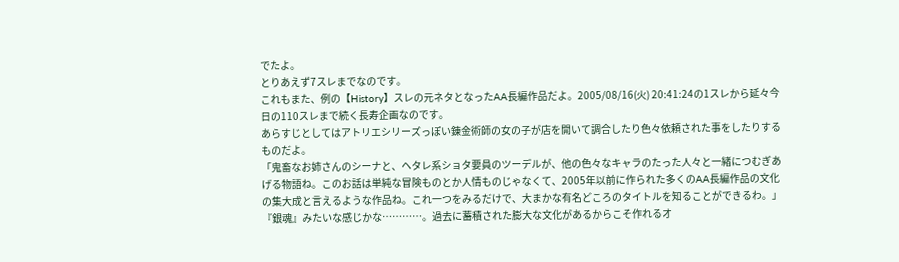でたよ。
とりあえず7スレまでなのです。
これもまた、例の【History】スレの元ネタとなったAA長編作品だよ。2005/08/16(火) 20:41:24の1スレから延々今日の110スレまで続く長寿企画なのです。
あらすじとしてはアトリエシリーズっぽい錬金術師の女の子が店を開いて調合したり色々依頼された事をしたりするものだよ。
「鬼畜なお姉さんのシーナと、ヘタレ系ショタ要員のツーデルが、他の色々なキャラのたった人々と一緒につむぎあげる物語ね。このお話は単純な冒険ものとか人情ものじゃなくて、2005年以前に作られた多くのAA長編作品の文化の集大成と言えるような作品ね。これ一つをみるだけで、大まかな有名どころのタイトルを知ることができるわ。」
『銀魂』みたいな感じかな…………。過去に蓄積された膨大な文化があるからこそ作れるオ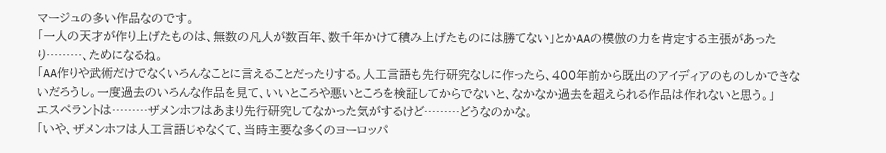マージュの多い作品なのです。
「一人の天才が作り上げたものは、無数の凡人が数百年、数千年かけて積み上げたものには勝てない」とかAAの模倣の力を肯定する主張があったり………、ためになるね。
「AA作りや武術だけでなくいろんなことに言えることだったりする。人工言語も先行研究なしに作ったら、400年前から既出のアイディアのものしかできないだろうし。一度過去のいろんな作品を見て、いいところや悪いところを検証してからでないと、なかなか過去を超えられる作品は作れないと思う。」
エスペラントは………ザメンホフはあまり先行研究してなかった気がするけど………どうなのかな。
「いや、ザメンホフは人工言語じゃなくて、当時主要な多くのヨーロッパ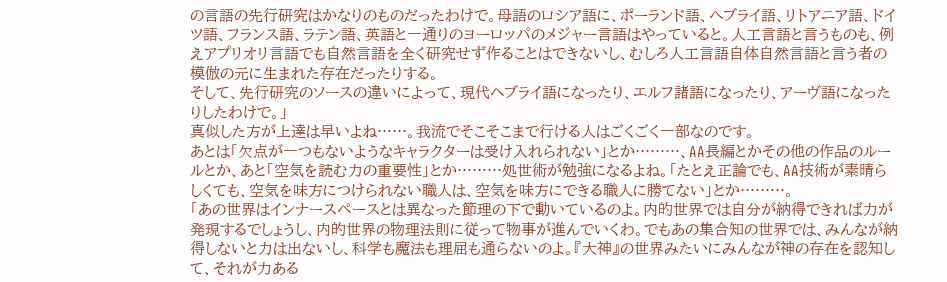の言語の先行研究はかなりのものだったわけで。母語のロシア語に、ポーランド語、ヘブライ語、リトアニア語、ドイツ語、フランス語、ラテン語、英語と一通りのヨーロッパのメジャー言語はやっていると。人工言語と言うものも、例えアプリオリ言語でも自然言語を全く研究せず作ることはできないし、むしろ人工言語自体自然言語と言う者の模倣の元に生まれた存在だったりする。
そして、先行研究のソースの違いによって、現代ヘブライ語になったり、エルフ諸語になったり、アーヴ語になったりしたわけで。」
真似した方が上達は早いよね……。我流でそこそこまで行ける人はごくごく一部なのです。
あとは「欠点が一つもないようなキャラクターは受け入れられない」とか………、AA長編とかその他の作品のルールとか、あと「空気を読む力の重要性」とか………処世術が勉強になるよね。「たとえ正論でも、AA技術が素晴らしくても、空気を味方につけられない職人は、空気を味方にできる職人に勝てない」とか………。
「あの世界はインナースペースとは異なった節理の下で動いているのよ。内的世界では自分が納得できれば力が発現するでしょうし、内的世界の物理法則に従って物事が進んでいくわ。でもあの集合知の世界では、みんなが納得しないと力は出ないし、科学も魔法も理屈も通らないのよ。『大神』の世界みたいにみんなが神の存在を認知して、それが力ある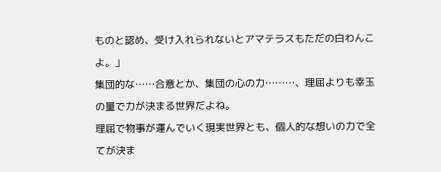ものと認め、受け入れられないとアマテラスもただの白わんこよ。」
集団的な……合意とか、集団の心の力………、理屈よりも幸玉の量で力が決まる世界だよね。
理屈で物事が運んでいく現実世界とも、個人的な想いの力で全てが決ま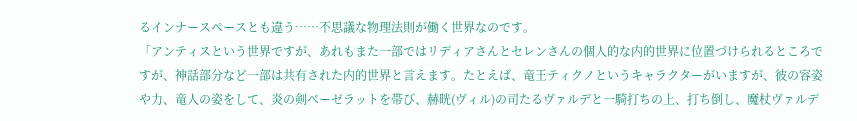るインナースペースとも違う……不思議な物理法則が働く世界なのです。
「アンティスという世界ですが、あれもまた一部ではリディアさんとセレンさんの個人的な内的世界に位置づけられるところですが、神話部分など一部は共有された内的世界と言えます。たとえば、竜王ティクノというキャラクターがいますが、彼の容姿や力、竜人の姿をして、炎の剣ベーゼラットを帯び、赫晄(ヴィル)の司たるヴァルデと一騎打ちの上、打ち倒し、魔杖ヴァルデ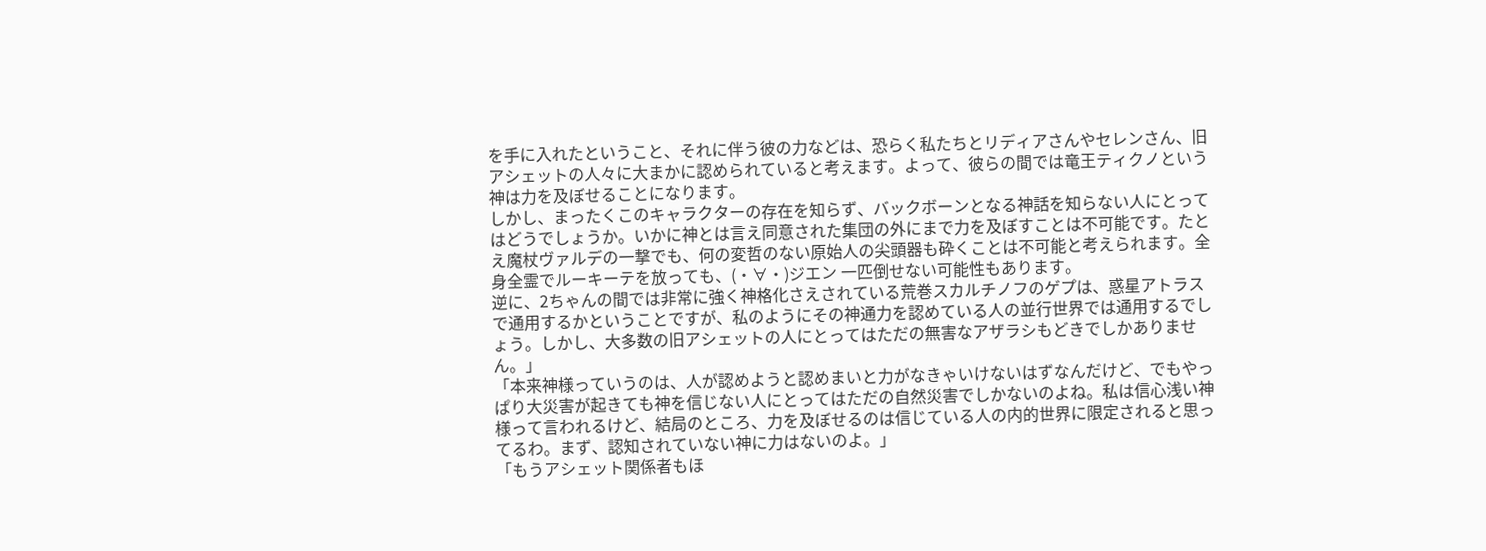を手に入れたということ、それに伴う彼の力などは、恐らく私たちとリディアさんやセレンさん、旧アシェットの人々に大まかに認められていると考えます。よって、彼らの間では竜王ティクノという神は力を及ぼせることになります。
しかし、まったくこのキャラクターの存在を知らず、バックボーンとなる神話を知らない人にとってはどうでしょうか。いかに神とは言え同意された集団の外にまで力を及ぼすことは不可能です。たとえ魔杖ヴァルデの一撃でも、何の変哲のない原始人の尖頭器も砕くことは不可能と考えられます。全身全霊でルーキーテを放っても、(・∀・)ジエン 一匹倒せない可能性もあります。
逆に、2ちゃんの間では非常に強く神格化さえされている荒巻スカルチノフのゲプは、惑星アトラスで通用するかということですが、私のようにその神通力を認めている人の並行世界では通用するでしょう。しかし、大多数の旧アシェットの人にとってはただの無害なアザラシもどきでしかありません。」
「本来神様っていうのは、人が認めようと認めまいと力がなきゃいけないはずなんだけど、でもやっぱり大災害が起きても神を信じない人にとってはただの自然災害でしかないのよね。私は信心浅い神様って言われるけど、結局のところ、力を及ぼせるのは信じている人の内的世界に限定されると思ってるわ。まず、認知されていない神に力はないのよ。」
「もうアシェット関係者もほ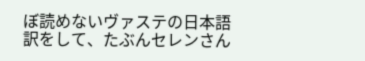ぼ読めないヴァステの日本語訳をして、たぶんセレンさん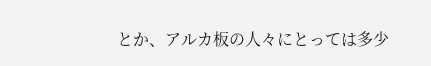とか、アルカ板の人々にとっては多少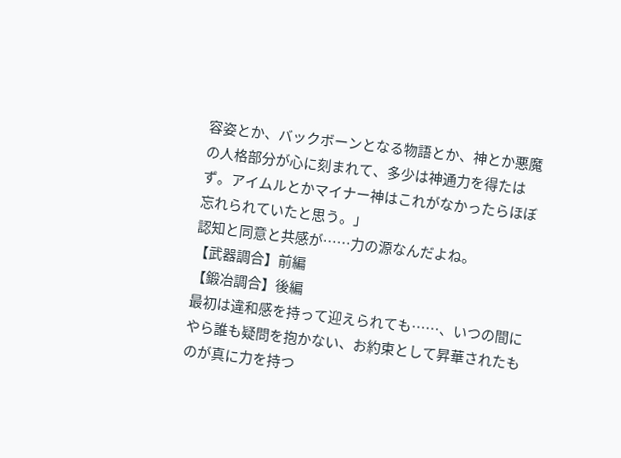容姿とか、バックボーンとなる物語とか、神とか悪魔の人格部分が心に刻まれて、多少は神通力を得たはず。アイムルとかマイナー神はこれがなかったらほぼ忘れられていたと思う。」
認知と同意と共感が……力の源なんだよね。
【武器調合】前編
【鍛冶調合】後編
最初は違和感を持って迎えられても……、いつの間にやら誰も疑問を抱かない、お約束として昇華されたものが真に力を持つ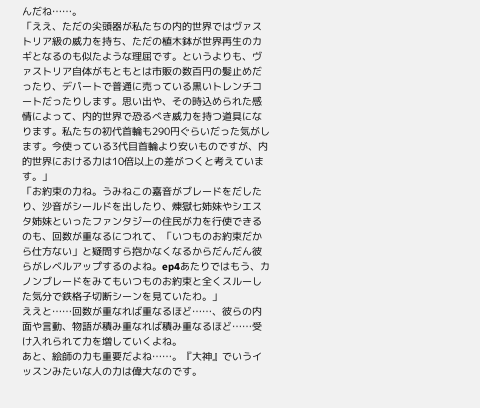んだね……。
「ええ、ただの尖頭器が私たちの内的世界ではヴァストリア級の威力を持ち、ただの植木鉢が世界再生のカギとなるのも似たような理屈です。というよりも、ヴァストリア自体がもともとは市販の数百円の髪止めだったり、デパートで普通に売っている黒いトレンチコートだったりします。思い出や、その時込められた感情によって、内的世界で恐るべき威力を持つ道具になります。私たちの初代首輪も290円ぐらいだった気がします。今使っている3代目首輪より安いものですが、内的世界における力は10倍以上の差がつくと考えています。」
「お約束の力ね。うみねこの嘉音がブレードをだしたり、沙音がシールドを出したり、煉獄七姉妹やシエスタ姉妹といったファンタジーの住民が力を行使できるのも、回数が重なるにつれて、「いつものお約束だから仕方ない」と疑問すら抱かなくなるからだんだん彼らがレベルアップするのよね。ep4あたりではもう、カノンブレードをみてもいつものお約束と全くスルーした気分で鉄格子切断シーンを見ていたわ。」
ええと……回数が重なれば重なるほど……、彼らの内面や言動、物語が積み重なれば積み重なるほど……受け入れられて力を増していくよね。
あと、絵師の力も重要だよね……。『大神』でいうイッスンみたいな人の力は偉大なのです。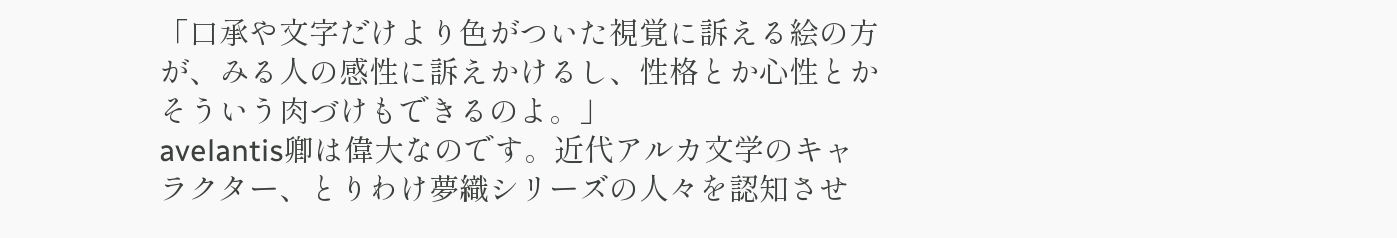「口承や文字だけより色がついた視覚に訴える絵の方が、みる人の感性に訴えかけるし、性格とか心性とかそういう肉づけもできるのよ。」
avelantis卿は偉大なのです。近代アルカ文学のキャラクター、とりわけ夢織シリーズの人々を認知させ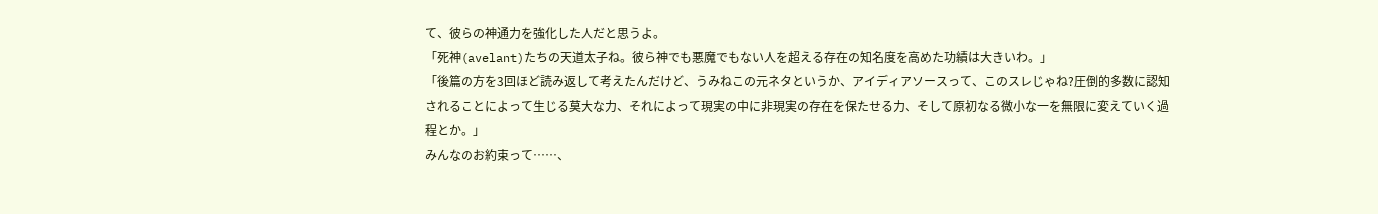て、彼らの神通力を強化した人だと思うよ。
「死神(avelant)たちの天道太子ね。彼ら神でも悪魔でもない人を超える存在の知名度を高めた功績は大きいわ。」
「後篇の方を3回ほど読み返して考えたんだけど、うみねこの元ネタというか、アイディアソースって、このスレじゃね?圧倒的多数に認知されることによって生じる莫大な力、それによって現実の中に非現実の存在を保たせる力、そして原初なる微小な一を無限に変えていく過程とか。」
みんなのお約束って……、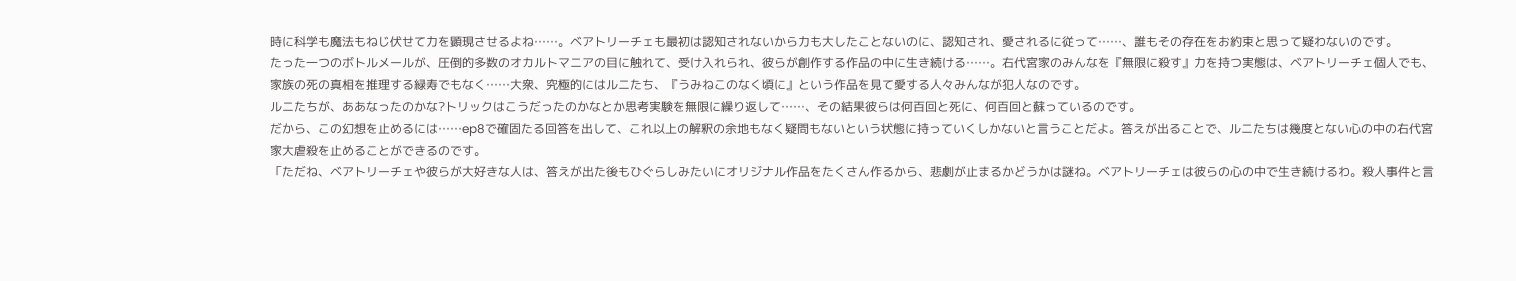時に科学も魔法もねじ伏せて力を顕現させるよね……。ベアトリーチェも最初は認知されないから力も大したことないのに、認知され、愛されるに従って……、誰もその存在をお約束と思って疑わないのです。
たった一つのボトルメールが、圧倒的多数のオカルトマニアの目に触れて、受け入れられ、彼らが創作する作品の中に生き続ける……。右代宮家のみんなを『無限に殺す』力を持つ実態は、ベアトリーチェ個人でも、家族の死の真相を推理する緑寿でもなく……大衆、究極的にはルニたち、『うみねこのなく頃に』という作品を見て愛する人々みんなが犯人なのです。
ルニたちが、ああなったのかな?トリックはこうだったのかなとか思考実験を無限に繰り返して……、その結果彼らは何百回と死に、何百回と蘇っているのです。
だから、この幻想を止めるには……ep8で確固たる回答を出して、これ以上の解釈の余地もなく疑問もないという状態に持っていくしかないと言うことだよ。答えが出ることで、ルニたちは幾度とない心の中の右代宮家大虐殺を止めることができるのです。
「ただね、ベアトリーチェや彼らが大好きな人は、答えが出た後もひぐらしみたいにオリジナル作品をたくさん作るから、悲劇が止まるかどうかは謎ね。ベアトリーチェは彼らの心の中で生き続けるわ。殺人事件と言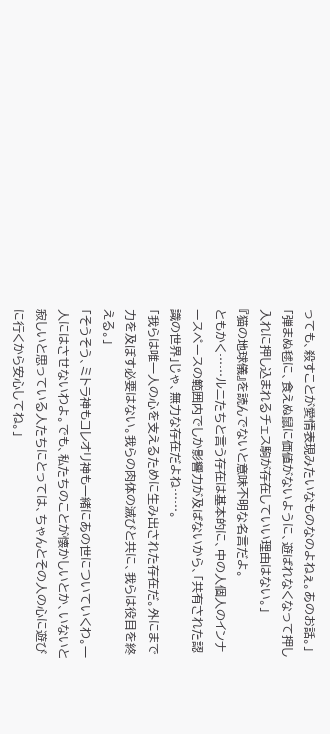っても、殺すことが愛情表現みたいなものなのよねぇ。あのお話。」
「弾まぬ毬に、食えぬ鼠に価値がないように、遊ばれなくなって押し入れに押し込まれるチェス駒が存在していい理由はない。」
『猫の地球儀』を読んでないと意味不明な名言だよ。
ともかく……ルニたちと言う存在は基本的に、中の人個人のインナースペースの範囲内でしか影響力が及ばないから、「共有された認識の世界」じゃ、無力な存在だよね……。
「我らは唯一人の心を支えるために生み出された存在だ。外にまで力を及ぼす必要はない。我らの肉体の滅びと共に、我らは役目を終える。」
「そうそう、ミトラ神もコレオリ神も一緒にあの世についていくわ。一人にはさせないわよ。でも、私たちのことが懐かしいとか、いないと寂しいと思っている人たちにとっては、ちゃんとその人の心に遊びに行くから安心してね。」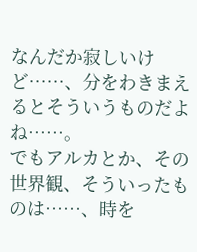なんだか寂しいけど……、分をわきまえるとそういうものだよね……。
でもアルカとか、その世界観、そういったものは……、時を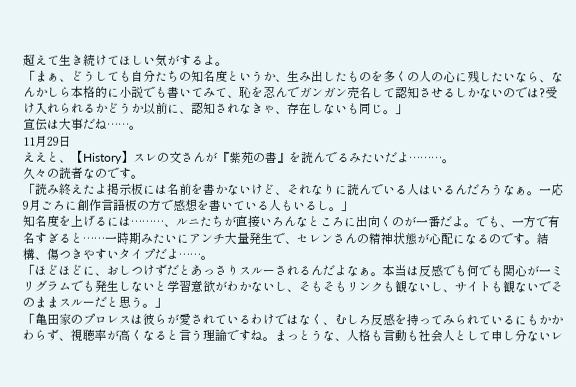超えて生き続けてほしい気がするよ。
「まぁ、どうしても自分たちの知名度というか、生み出したものを多くの人の心に残したいなら、なんかしら本格的に小説でも書いてみて、恥を忍んでガンガン売名して認知させるしかないのでは?受け入れられるかどうか以前に、認知されなきゃ、存在しないも同じ。」
宣伝は大事だね……。
11月29日
ええと、【History】スレの文さんが『紫苑の書』を読んでるみたいだよ………。
久々の読者なのです。
「読み終えたよ掲示板には名前を書かないけど、それなりに読んでいる人はいるんだろうなぁ。一応9月ごろに創作言語板の方で感想を書いている人もいるし。」
知名度を上げるには………、ルニたちが直接いろんなところに出向くのが一番だよ。でも、一方で有名すぎると……一時期みたいにアンチ大量発生で、セレンさんの精神状態が心配になるのです。結構、傷つきやすいタイプだよ……。
「ほどほどに、おしつけずだとあっさりスルーされるんだよなぁ。本当は反感でも何でも関心が一ミリグラムでも発生しないと学習意欲がわかないし、そもそもリンクも観ないし、サイトも観ないでそのままスルーだと思う。」
「亀田家のプロレスは彼らが愛されているわけではなく、むしろ反感を持ってみられているにもかかわらず、視聴率が高くなると言う理論ですね。まっとうな、人格も言動も社会人として申し分ないレ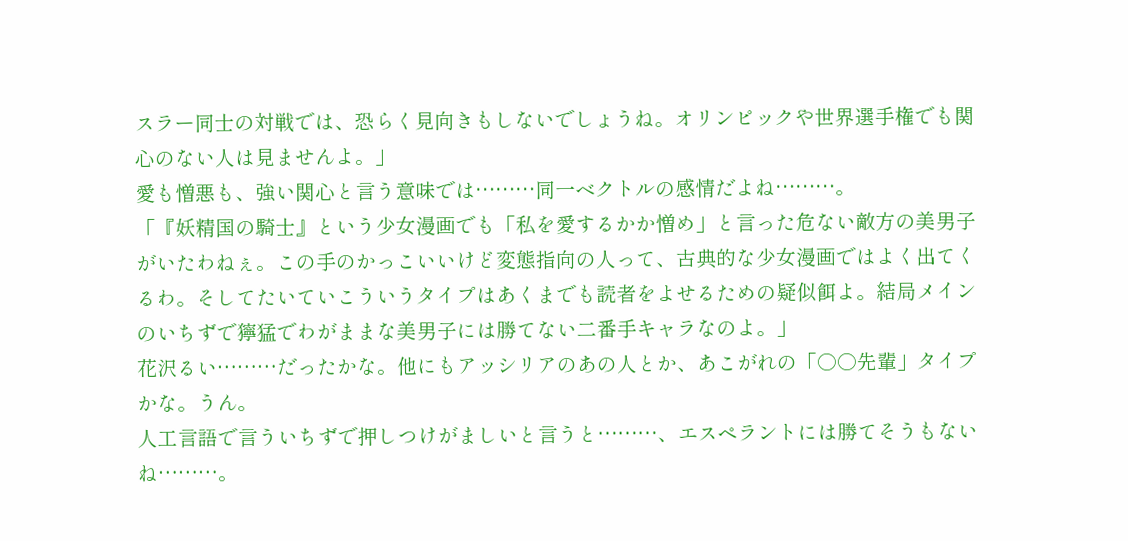スラー同士の対戦では、恐らく見向きもしないでしょうね。オリンピックや世界選手権でも関心のない人は見ませんよ。」
愛も憎悪も、強い関心と言う意味では………同一ベクトルの感情だよね………。
「『妖精国の騎士』という少女漫画でも「私を愛するかか憎め」と言った危ない敵方の美男子がいたわねぇ。この手のかっこいいけど変態指向の人って、古典的な少女漫画ではよく出てくるわ。そしてたいていこういうタイプはあくまでも読者をよせるための疑似餌よ。結局メインのいちずで獰猛でわがままな美男子には勝てない二番手キャラなのよ。」
花沢るい………だったかな。他にもアッシリアのあの人とか、あこがれの「○○先輩」タイプかな。うん。
人工言語で言ういちずで押しつけがましいと言うと………、エスペラントには勝てそうもないね………。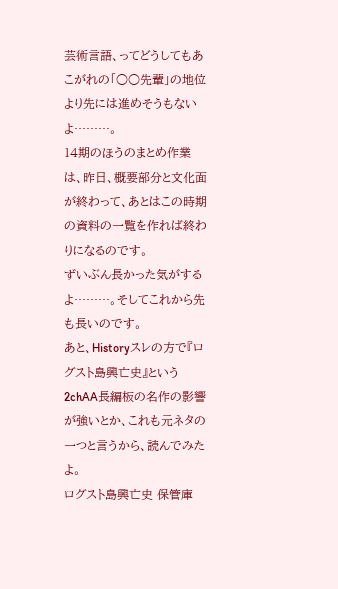芸術言語、ってどうしてもあこがれの「○○先輩」の地位より先には進めそうもないよ………。
14期のほうのまとめ作業は、昨日、概要部分と文化面が終わって、あとはこの時期の資料の一覧を作れば終わりになるのです。
ずいぶん長かった気がするよ………。そしてこれから先も長いのです。
あと、Historyスレの方で『ログスト島興亡史』という2chAA長編板の名作の影響が強いとか、これも元ネタの一つと言うから、読んでみたよ。
ログスト島興亡史 保管庫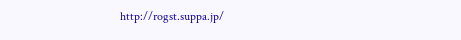http://rogst.suppa.jp/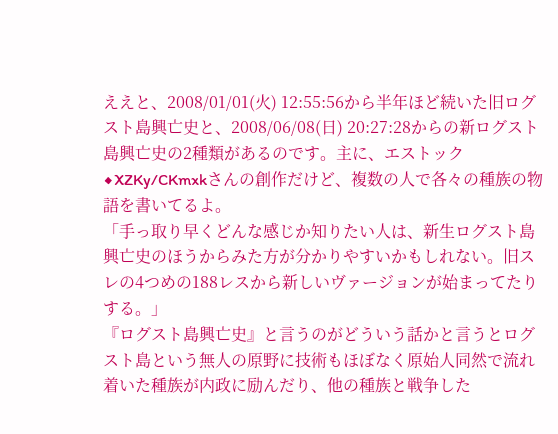ええと、2008/01/01(火) 12:55:56から半年ほど続いた旧ログスト島興亡史と、2008/06/08(日) 20:27:28からの新ログスト島興亡史の2種類があるのです。主に、エストック ◆XZKy/CKmxkさんの創作だけど、複数の人で各々の種族の物語を書いてるよ。
「手っ取り早くどんな感じか知りたい人は、新生ログスト島興亡史のほうからみた方が分かりやすいかもしれない。旧スレの4つめの188レスから新しいヴァージョンが始まってたりする。」
『ログスト島興亡史』と言うのがどういう話かと言うとログスト島という無人の原野に技術もほぼなく原始人同然で流れ着いた種族が内政に励んだり、他の種族と戦争した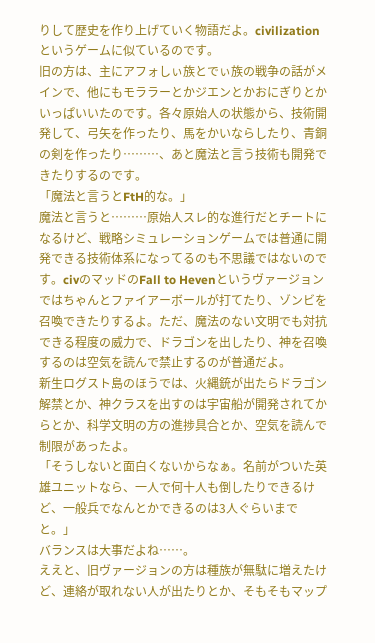りして歴史を作り上げていく物語だよ。civilizationというゲームに似ているのです。
旧の方は、主にアフォしぃ族とでぃ族の戦争の話がメインで、他にもモララーとかジエンとかおにぎりとかいっぱいいたのです。各々原始人の状態から、技術開発して、弓矢を作ったり、馬をかいならしたり、青銅の剣を作ったり………、あと魔法と言う技術も開発できたりするのです。
「魔法と言うとFtH的な。」
魔法と言うと………原始人スレ的な進行だとチートになるけど、戦略シミュレーションゲームでは普通に開発できる技術体系になってるのも不思議ではないのです。civのマッドのFall to Hevenというヴァージョンではちゃんとファイアーボールが打てたり、ゾンビを召喚できたりするよ。ただ、魔法のない文明でも対抗できる程度の威力で、ドラゴンを出したり、神を召喚するのは空気を読んで禁止するのが普通だよ。
新生ログスト島のほうでは、火縄銃が出たらドラゴン解禁とか、神クラスを出すのは宇宙船が開発されてからとか、科学文明の方の進捗具合とか、空気を読んで制限があったよ。
「そうしないと面白くないからなぁ。名前がついた英雄ユニットなら、一人で何十人も倒したりできるけど、一般兵でなんとかできるのは3人ぐらいまでと。」
バランスは大事だよね……。
ええと、旧ヴァージョンの方は種族が無駄に増えたけど、連絡が取れない人が出たりとか、そもそもマップ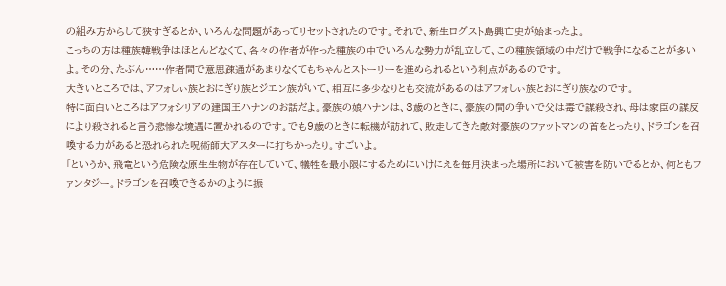の組み方からして狭すぎるとか、いろんな問題があってリセットされたのです。それで、新生ログスト島興亡史が始まったよ。
こっちの方は種族韓戦争はほとんどなくて、各々の作者が作った種族の中でいろんな勢力が乱立して、この種族領域の中だけで戦争になることが多いよ。その分、たぶん……作者間で意思疎通があまりなくてもちゃんとストーリーを進められるという利点があるのです。
大きいところでは、アフォしぃ族とおにぎり族とジエン族がいて、相互に多少なりとも交流があるのはアフォしぃ族とおにぎり族なのです。
特に面白いところはアフォシリアの建国王ハナンのお話だよ。豪族の娘ハナンは、3歳のときに、豪族の間の争いで父は毒で謀殺され、母は家臣の謀反により殺されると言う悲惨な境遇に置かれるのです。でも9歳のときに転機が訪れて、敗走してきた敵対豪族のファットマンの首をとったり、ドラゴンを召喚する力があると恐れられた呪術師大アスターに打ちかったり。すごいよ。
「というか、飛竜という危険な原生生物が存在していて、犠牲を最小限にするためにいけにえを毎月決まった場所において被害を防いでるとか、何ともファンタジー。ドラゴンを召喚できるかのように振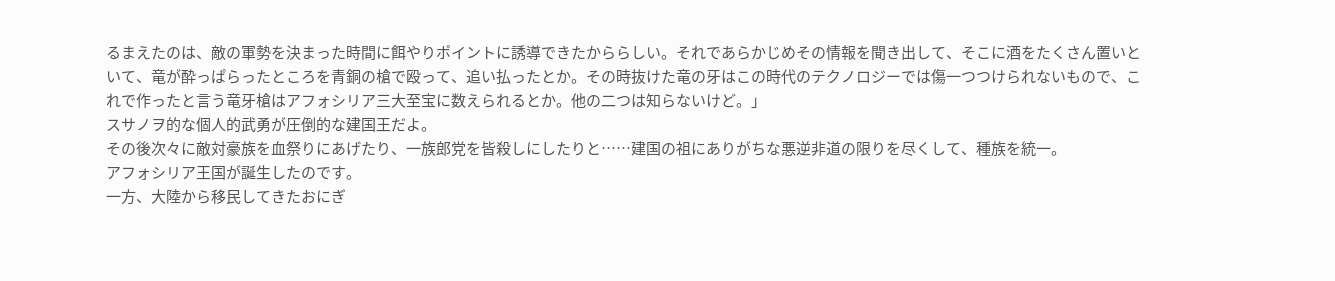るまえたのは、敵の軍勢を決まった時間に餌やりポイントに誘導できたかららしい。それであらかじめその情報を聞き出して、そこに酒をたくさん置いといて、竜が酔っぱらったところを青銅の槍で殴って、追い払ったとか。その時抜けた竜の牙はこの時代のテクノロジーでは傷一つつけられないもので、これで作ったと言う竜牙槍はアフォシリア三大至宝に数えられるとか。他の二つは知らないけど。」
スサノヲ的な個人的武勇が圧倒的な建国王だよ。
その後次々に敵対豪族を血祭りにあげたり、一族郎党を皆殺しにしたりと……建国の祖にありがちな悪逆非道の限りを尽くして、種族を統一。
アフォシリア王国が誕生したのです。
一方、大陸から移民してきたおにぎ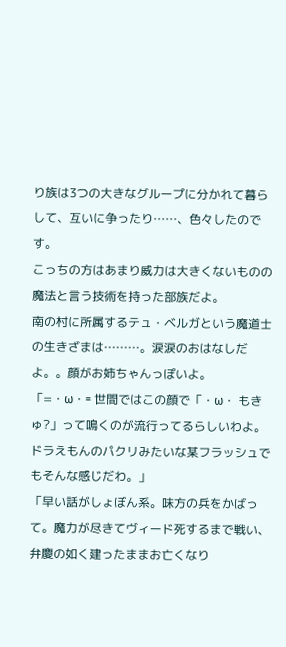り族は3つの大きなグループに分かれて暮らして、互いに争ったり……、色々したのです。
こっちの方はあまり威力は大きくないものの魔法と言う技術を持った部族だよ。
南の村に所属するテュ・ベルガという魔道士の生きざまは………。涙涙のおはなしだよ。。顔がお姉ちゃんっぽいよ。
「=・ω・= 世間ではこの顔で「・ω・ もきゅ?」って鳴くのが流行ってるらしいわよ。ドラえもんのパクリみたいな某フラッシュでもそんな感じだわ。」
「早い話がしょぼん系。味方の兵をかばって。魔力が尽きてヴィード死するまで戦い、弁慶の如く建ったままお亡くなり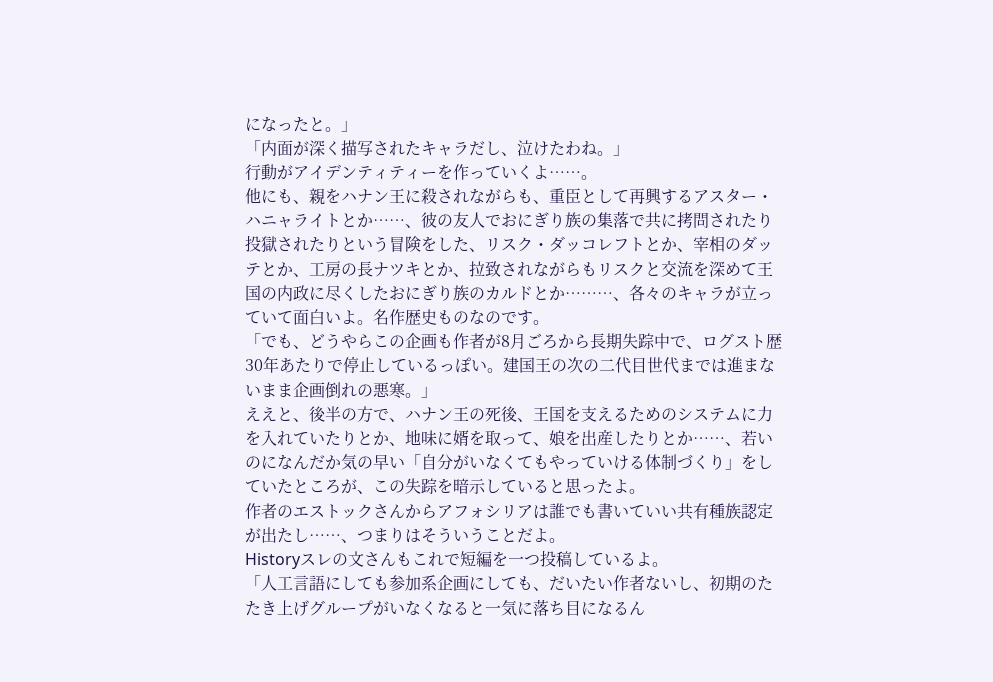になったと。」
「内面が深く描写されたキャラだし、泣けたわね。」
行動がアイデンティティーを作っていくよ……。
他にも、親をハナン王に殺されながらも、重臣として再興するアスター・ハニャライトとか……、彼の友人でおにぎり族の集落で共に拷問されたり投獄されたりという冒険をした、リスク・ダッコレフトとか、宰相のダッテとか、工房の長ナツキとか、拉致されながらもリスクと交流を深めて王国の内政に尽くしたおにぎり族のカルドとか………、各々のキャラが立っていて面白いよ。名作歴史ものなのです。
「でも、どうやらこの企画も作者が8月ごろから長期失踪中で、ログスト歴30年あたりで停止しているっぽい。建国王の次の二代目世代までは進まないまま企画倒れの悪寒。」
ええと、後半の方で、ハナン王の死後、王国を支えるためのシステムに力を入れていたりとか、地味に婿を取って、娘を出産したりとか……、若いのになんだか気の早い「自分がいなくてもやっていける体制づくり」をしていたところが、この失踪を暗示していると思ったよ。
作者のエストックさんからアフォシリアは誰でも書いていい共有種族認定が出たし……、つまりはそういうことだよ。
Historyスレの文さんもこれで短編を一つ投稿しているよ。
「人工言語にしても参加系企画にしても、だいたい作者ないし、初期のたたき上げグループがいなくなると一気に落ち目になるん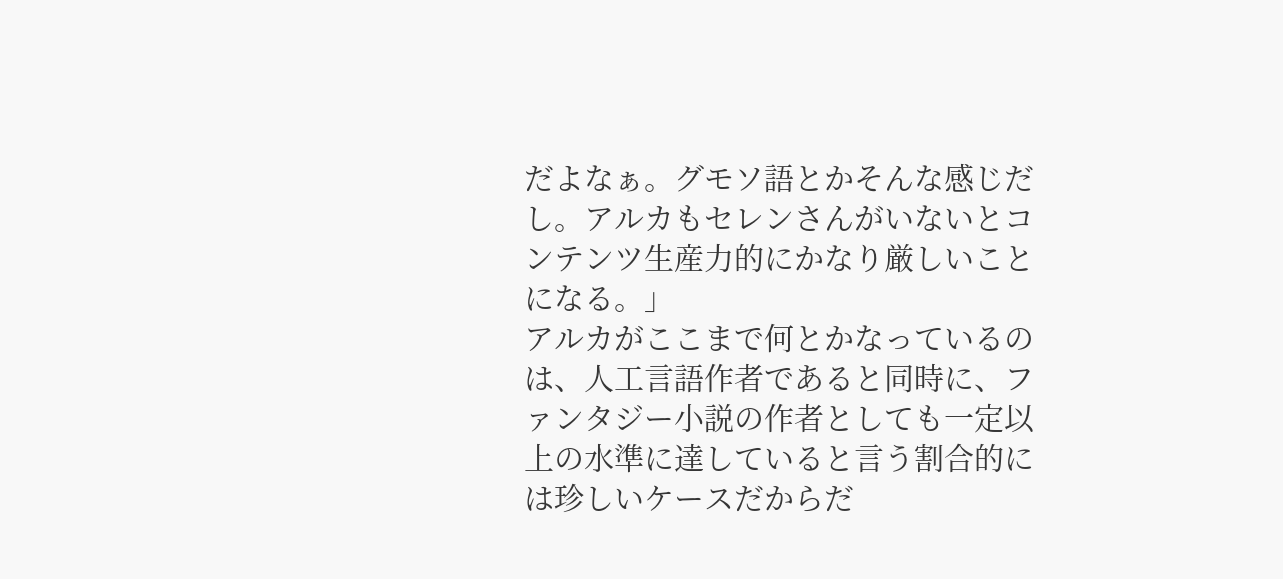だよなぁ。グモソ語とかそんな感じだし。アルカもセレンさんがいないとコンテンツ生産力的にかなり厳しいことになる。」
アルカがここまで何とかなっているのは、人工言語作者であると同時に、ファンタジー小説の作者としても一定以上の水準に達していると言う割合的には珍しいケースだからだ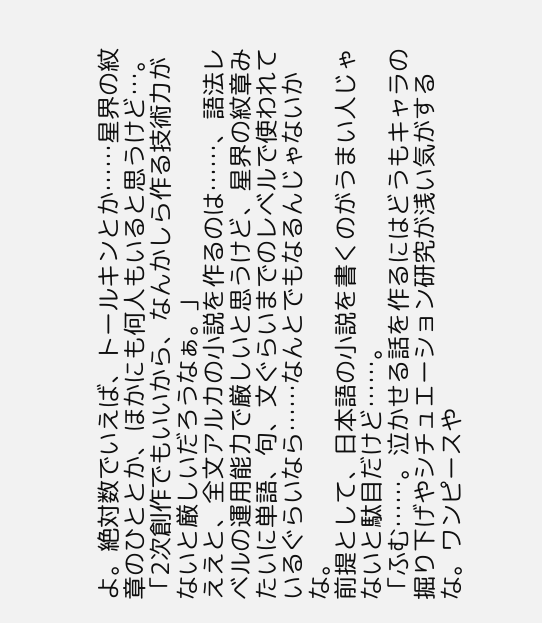よ。絶対数でいえば、トールキンとか……星界の紋章のひととか、ほかにも何人もいると思うけど…。
「2次創作でもいいから、なんかしら作る技術力がないと厳しいだろうなぁ。」
ええと、全文アルカの小説を作るのは……、語法レベルの運用能力で厳しいと思うけど、星界の紋章みたいに単語、句、文ぐらいまでのレベルで使われているぐらいなら……なんとでもなるんじゃないかな。
前提として、日本語の小説を書くのがうまい人じゃないと駄目だけど……。
「ふむ……。泣かせる話を作るにはどうもキャラの掘り下げやシチュエーション研究が浅い気がするな。ワンピースや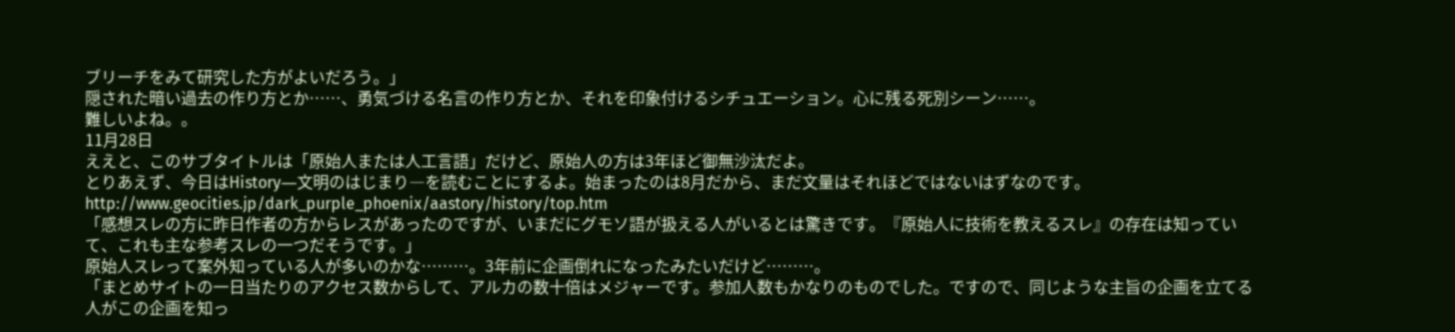ブリーチをみて研究した方がよいだろう。」
隠された暗い過去の作り方とか……、勇気づける名言の作り方とか、それを印象付けるシチュエーション。心に残る死別シーン……。
難しいよね。。
11月28日
ええと、このサブタイトルは「原始人または人工言語」だけど、原始人の方は3年ほど御無沙汰だよ。
とりあえず、今日はHistory―文明のはじまり―を読むことにするよ。始まったのは8月だから、まだ文量はそれほどではないはずなのです。
http://www.geocities.jp/dark_purple_phoenix/aastory/history/top.htm
「感想スレの方に昨日作者の方からレスがあったのですが、いまだにグモソ語が扱える人がいるとは驚きです。『原始人に技術を教えるスレ』の存在は知っていて、これも主な参考スレの一つだそうです。」
原始人スレって案外知っている人が多いのかな………。3年前に企画倒れになったみたいだけど………。
「まとめサイトの一日当たりのアクセス数からして、アルカの数十倍はメジャーです。参加人数もかなりのものでした。ですので、同じような主旨の企画を立てる人がこの企画を知っ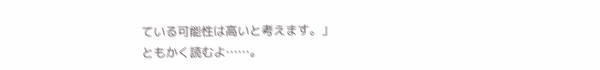ている可能性は高いと考えます。」
ともかく読むよ……。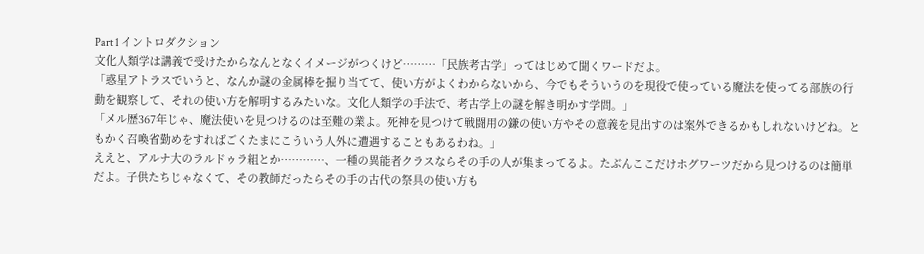Part 1 イントロダクション
文化人類学は講義で受けたからなんとなくイメージがつくけど………「民族考古学」ってはじめて聞くワードだよ。
「惑星アトラスでいうと、なんか謎の金属棒を掘り当てて、使い方がよくわからないから、今でもそういうのを現役で使っている魔法を使ってる部族の行動を観察して、それの使い方を解明するみたいな。文化人類学の手法で、考古学上の謎を解き明かす学問。」
「メル歴367年じゃ、魔法使いを見つけるのは至難の業よ。死神を見つけて戦闘用の鎌の使い方やその意義を見出すのは案外できるかもしれないけどね。ともかく召喚省勤めをすればごくたまにこういう人外に遭遇することもあるわね。」
ええと、アルナ大のラルドゥラ組とか…………、一種の異能者クラスならその手の人が集まってるよ。たぶんここだけホグワーツだから見つけるのは簡単だよ。子供たちじゃなくて、その教師だったらその手の古代の祭具の使い方も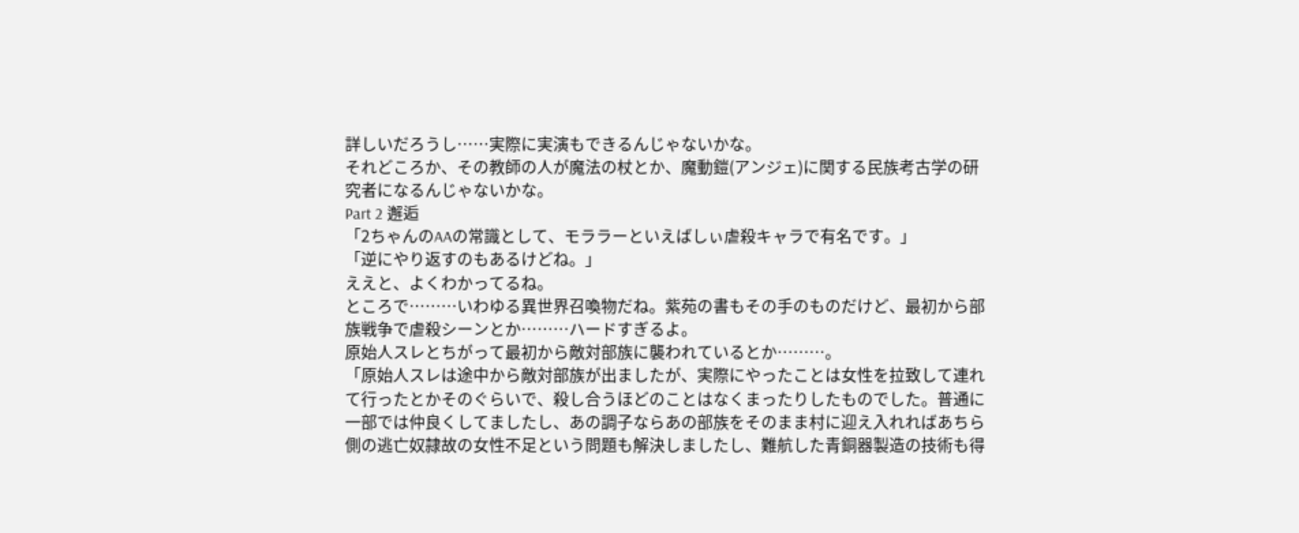詳しいだろうし……実際に実演もできるんじゃないかな。
それどころか、その教師の人が魔法の杖とか、魔動鎧(アンジェ)に関する民族考古学の研究者になるんじゃないかな。
Part 2 邂逅
「2ちゃんのAAの常識として、モララーといえばしぃ虐殺キャラで有名です。」
「逆にやり返すのもあるけどね。」
ええと、よくわかってるね。
ところで………いわゆる異世界召喚物だね。紫苑の書もその手のものだけど、最初から部族戦争で虐殺シーンとか………ハードすぎるよ。
原始人スレとちがって最初から敵対部族に襲われているとか………。
「原始人スレは途中から敵対部族が出ましたが、実際にやったことは女性を拉致して連れて行ったとかそのぐらいで、殺し合うほどのことはなくまったりしたものでした。普通に一部では仲良くしてましたし、あの調子ならあの部族をそのまま村に迎え入れればあちら側の逃亡奴隷故の女性不足という問題も解決しましたし、難航した青銅器製造の技術も得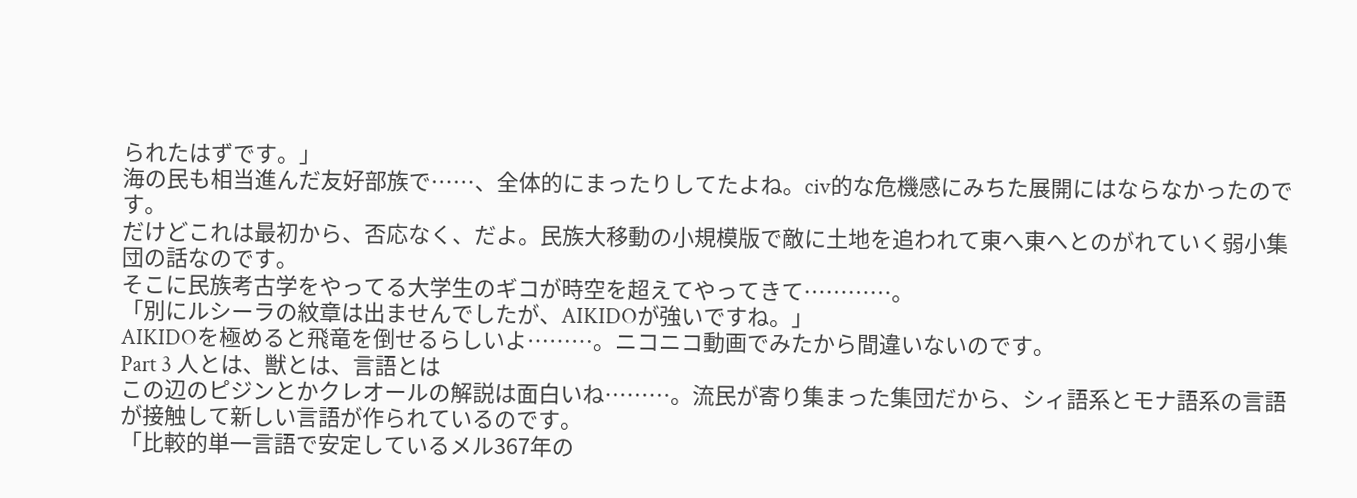られたはずです。」
海の民も相当進んだ友好部族で……、全体的にまったりしてたよね。civ的な危機感にみちた展開にはならなかったのです。
だけどこれは最初から、否応なく、だよ。民族大移動の小規模版で敵に土地を追われて東へ東へとのがれていく弱小集団の話なのです。
そこに民族考古学をやってる大学生のギコが時空を超えてやってきて…………。
「別にルシーラの紋章は出ませんでしたが、AIKIDOが強いですね。」
AIKIDOを極めると飛竜を倒せるらしいよ………。ニコニコ動画でみたから間違いないのです。
Part 3 人とは、獣とは、言語とは
この辺のピジンとかクレオールの解説は面白いね………。流民が寄り集まった集団だから、シィ語系とモナ語系の言語が接触して新しい言語が作られているのです。
「比較的単一言語で安定しているメル367年の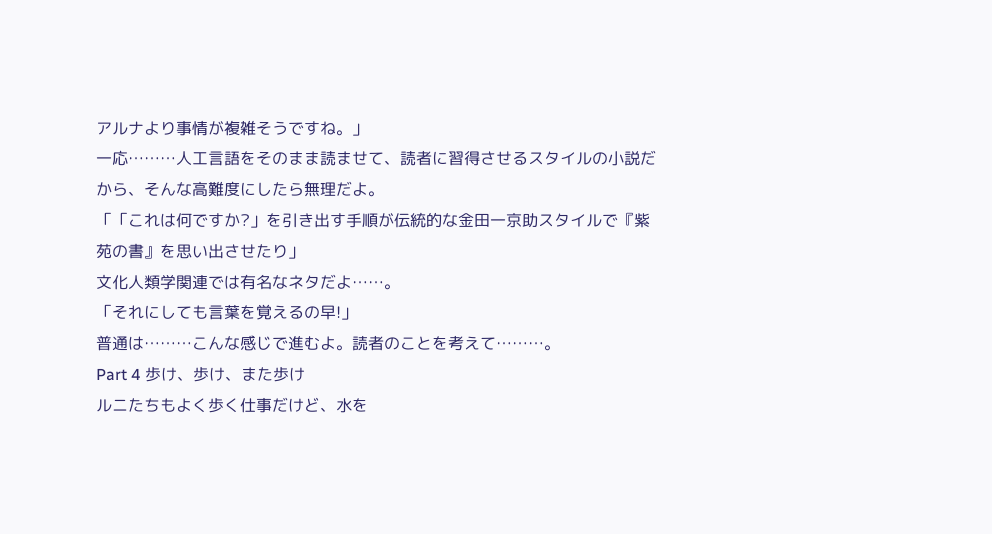アルナより事情が複雑そうですね。」
一応………人工言語をそのまま読ませて、読者に習得させるスタイルの小説だから、そんな高難度にしたら無理だよ。
「「これは何ですか?」を引き出す手順が伝統的な金田一京助スタイルで『紫苑の書』を思い出させたり」
文化人類学関連では有名なネタだよ……。
「それにしても言葉を覚えるの早!」
普通は………こんな感じで進むよ。読者のことを考えて………。
Part 4 歩け、歩け、また歩け
ルニたちもよく歩く仕事だけど、水を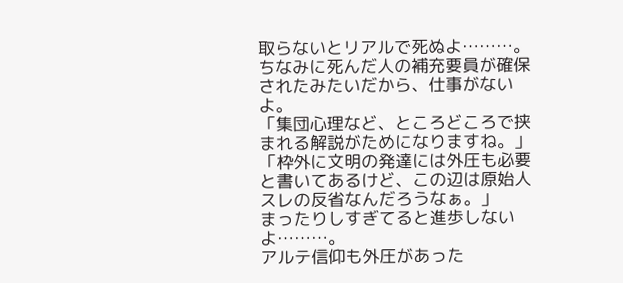取らないとリアルで死ぬよ………。
ちなみに死んだ人の補充要員が確保されたみたいだから、仕事がないよ。
「集団心理など、ところどころで挟まれる解説がためになりますね。」
「枠外に文明の発達には外圧も必要と書いてあるけど、この辺は原始人スレの反省なんだろうなぁ。」
まったりしすぎてると進歩しないよ………。
アルテ信仰も外圧があった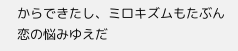からできたし、ミロキズムもたぶん恋の悩みゆえだ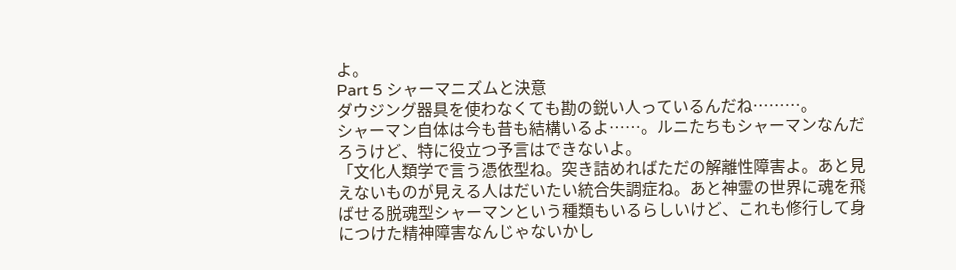よ。
Part 5 シャーマニズムと決意
ダウジング器具を使わなくても勘の鋭い人っているんだね………。
シャーマン自体は今も昔も結構いるよ……。ルニたちもシャーマンなんだろうけど、特に役立つ予言はできないよ。
「文化人類学で言う憑依型ね。突き詰めればただの解離性障害よ。あと見えないものが見える人はだいたい統合失調症ね。あと神霊の世界に魂を飛ばせる脱魂型シャーマンという種類もいるらしいけど、これも修行して身につけた精神障害なんじゃないかし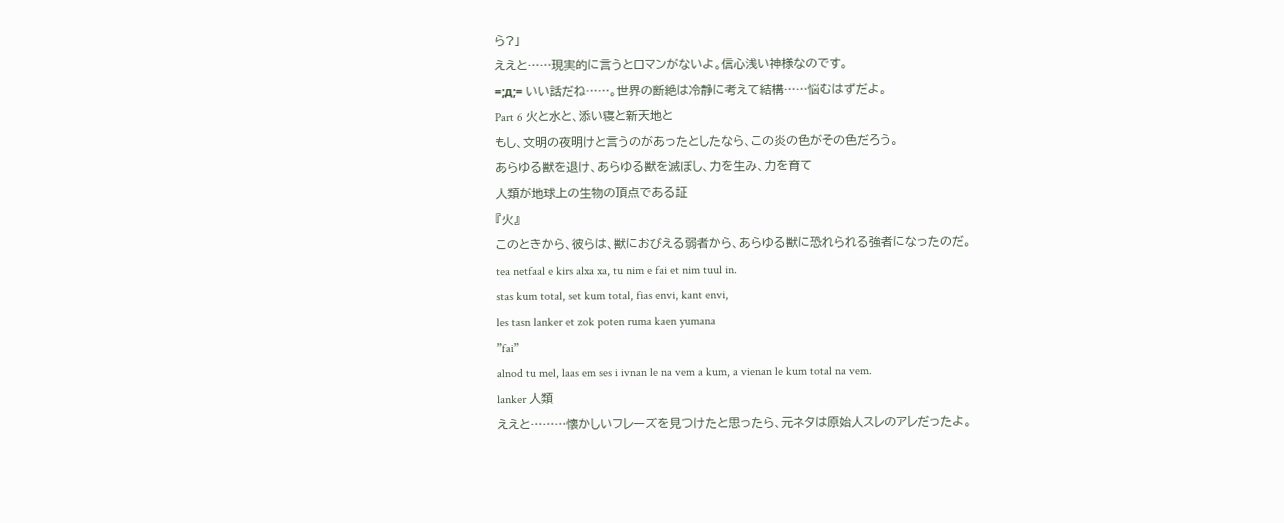ら?」
ええと……現実的に言うとロマンがないよ。信心浅い神様なのです。
=;д;= いい話だね……。世界の断絶は冷静に考えて結構……悩むはずだよ。
Part 6 火と水と、添い寝と新天地と
もし、文明の夜明けと言うのがあったとしたなら、この炎の色がその色だろう。
あらゆる獣を退け、あらゆる獣を滅ぼし、力を生み、力を育て
人類が地球上の生物の頂点である証
『火』
このときから、彼らは、獣におびえる弱者から、あらゆる獣に恐れられる強者になったのだ。
tea netfaal e kirs alxa xa, tu nim e fai et nim tuul in.
stas kum total, set kum total, fias envi, kant envi,
les tasn lanker et zok poten ruma kaen yumana
”fai”
alnod tu mel, laas em ses i ivnan le na vem a kum, a vienan le kum total na vem.
lanker 人類
ええと………懐かしいフレーズを見つけたと思ったら、元ネタは原始人スレのアレだったよ。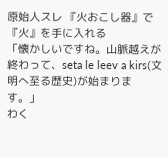原始人スレ 『火おこし器』で『火』を手に入れる
「懐かしいですね。山脈越えが終わって、seta le leev a kirs(文明へ至る歴史)が始まります。」
わく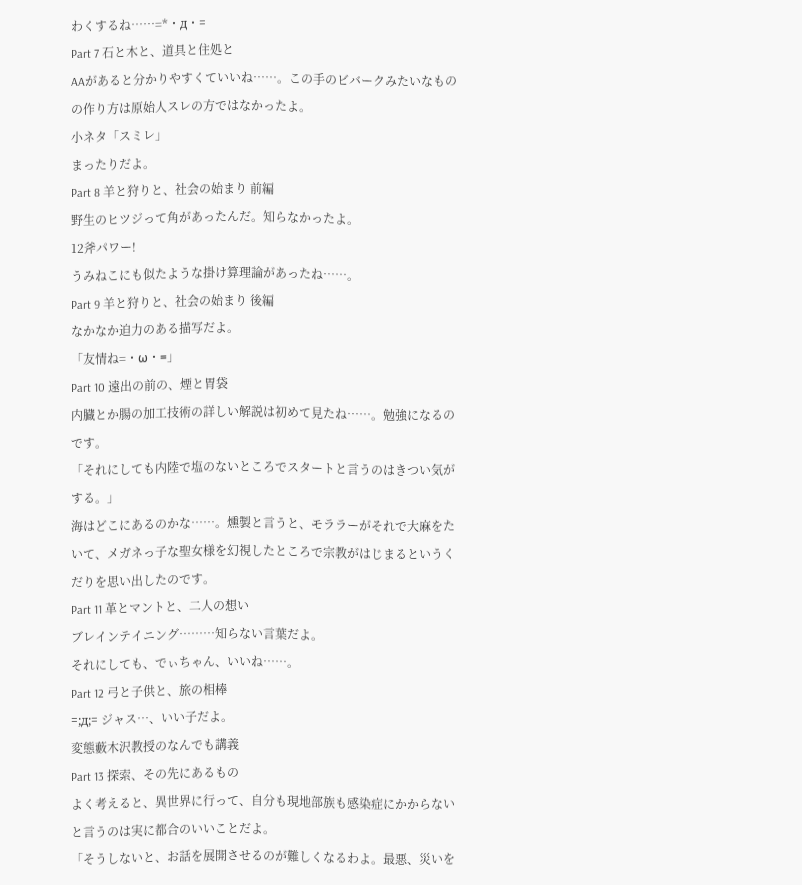わくするね……=*・д・=
Part 7 石と木と、道具と住処と
AAがあると分かりやすくていいね……。この手のビバークみたいなものの作り方は原始人スレの方ではなかったよ。
小ネタ「スミレ」
まったりだよ。
Part 8 羊と狩りと、社会の始まり 前編
野生のヒツジって角があったんだ。知らなかったよ。
12斧パワー!
うみねこにも似たような掛け算理論があったね……。
Part 9 羊と狩りと、社会の始まり 後編
なかなか迫力のある描写だよ。
「友情ね=・ω・=」
Part 10 遠出の前の、煙と胃袋
内臓とか腸の加工技術の詳しい解説は初めて見たね……。勉強になるのです。
「それにしても内陸で塩のないところでスタートと言うのはきつい気がする。」
海はどこにあるのかな……。燻製と言うと、モララーがそれで大麻をたいて、メガネっ子な聖女様を幻視したところで宗教がはじまるというくだりを思い出したのです。
Part 11 革とマントと、二人の想い
ブレインテイニング………知らない言葉だよ。
それにしても、でぃちゃん、いいね……。
Part 12 弓と子供と、旅の相棒
=;д;= ジャス…、いい子だよ。
変態藪木沢教授のなんでも講義
Part 13 探索、その先にあるもの
よく考えると、異世界に行って、自分も現地部族も感染症にかからないと言うのは実に都合のいいことだよ。
「そうしないと、お話を展開させるのが難しくなるわよ。最悪、災いを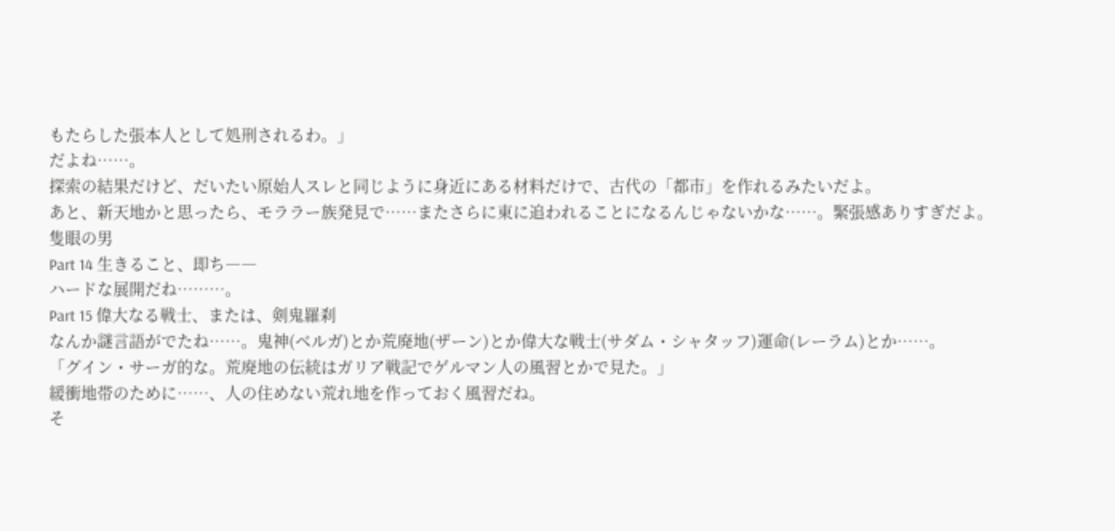もたらした張本人として処刑されるわ。」
だよね……。
探索の結果だけど、だいたい原始人スレと同じように身近にある材料だけで、古代の「都市」を作れるみたいだよ。
あと、新天地かと思ったら、モララー族発見で……またさらに東に追われることになるんじゃないかな……。緊張感ありすぎだよ。
隻眼の男
Part 14 生きること、即ち――
ハードな展開だね………。
Part 15 偉大なる戦士、または、剣鬼羅刹
なんか謎言語がでたね……。鬼神(ベルガ)とか荒廃地(ザーン)とか偉大な戦士(サダム・シャタッフ)運命(レーラム)とか……。
「グイン・サーガ的な。荒廃地の伝統はガリア戦記でゲルマン人の風習とかで見た。」
緩衝地帯のために……、人の住めない荒れ地を作っておく風習だね。
そ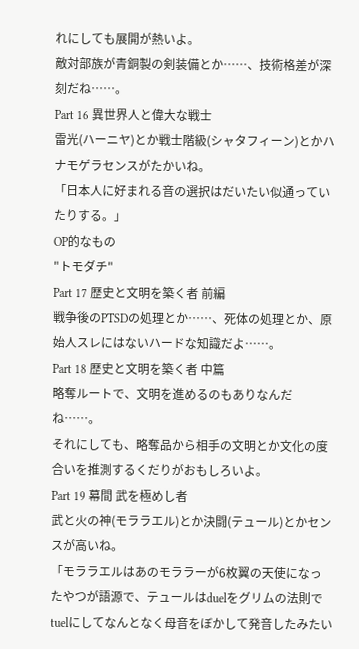れにしても展開が熱いよ。
敵対部族が青銅製の剣装備とか……、技術格差が深刻だね……。
Part 16 異世界人と偉大な戦士
雷光(ハーニヤ)とか戦士階級(シャタフィーン)とかハナモゲラセンスがたかいね。
「日本人に好まれる音の選択はだいたい似通っていたりする。」
OP的なもの
"トモダチ"
Part 17 歴史と文明を築く者 前編
戦争後のPTSDの処理とか……、死体の処理とか、原始人スレにはないハードな知識だよ……。
Part 18 歴史と文明を築く者 中篇
略奪ルートで、文明を進めるのもありなんだね……。
それにしても、略奪品から相手の文明とか文化の度合いを推測するくだりがおもしろいよ。
Part 19 幕間 武を極めし者
武と火の神(モララエル)とか決闘(テュール)とかセンスが高いね。
「モララエルはあのモララーが6枚翼の天使になったやつが語源で、テュールはduelをグリムの法則でtuelにしてなんとなく母音をぼかして発音したみたい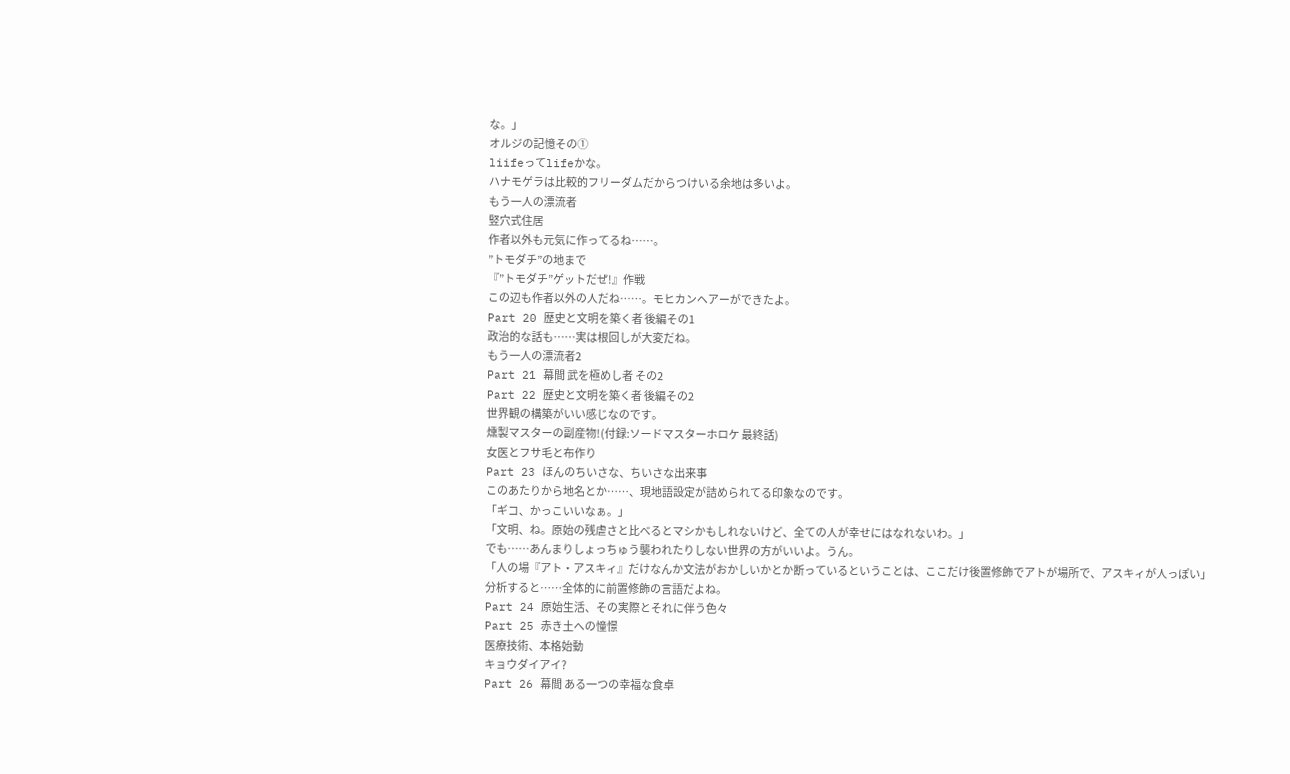な。」
オルジの記憶その①
liifeってlifeかな。
ハナモゲラは比較的フリーダムだからつけいる余地は多いよ。
もう一人の漂流者
竪穴式住居
作者以外も元気に作ってるね……。
”トモダチ”の地まで
『”トモダチ”ゲットだぜ!』作戦
この辺も作者以外の人だね……。モヒカンヘアーができたよ。
Part 20 歴史と文明を築く者 後編その1
政治的な話も……実は根回しが大変だね。
もう一人の漂流者2
Part 21 幕間 武を極めし者 その2
Part 22 歴史と文明を築く者 後編その2
世界観の構築がいい感じなのです。
燻製マスターの副産物!(付録:ソードマスターホロケ 最終話)
女医とフサ毛と布作り
Part 23 ほんのちいさな、ちいさな出来事
このあたりから地名とか……、現地語設定が詰められてる印象なのです。
「ギコ、かっこいいなぁ。」
「文明、ね。原始の残虐さと比べるとマシかもしれないけど、全ての人が幸せにはなれないわ。」
でも……あんまりしょっちゅう襲われたりしない世界の方がいいよ。うん。
「人の場『アト・アスキィ』だけなんか文法がおかしいかとか断っているということは、ここだけ後置修飾でアトが場所で、アスキィが人っぽい」
分析すると……全体的に前置修飾の言語だよね。
Part 24 原始生活、その実際とそれに伴う色々
Part 25 赤き土への憧憬
医療技術、本格始動
キョウダイアイ?
Part 26 幕間 ある一つの幸福な食卓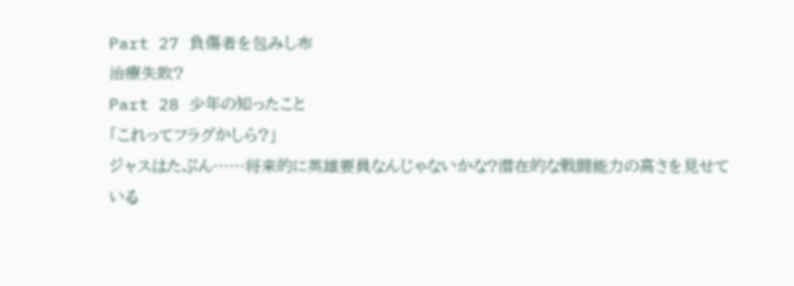Part 27 負傷者を包みし布
治療失敗?
Part 28 少年の知ったこと
「これってフラグかしら?」
ジャスはたぶん……将来的に英雄要員なんじゃないかな?潜在的な戦闘能力の高さを見せている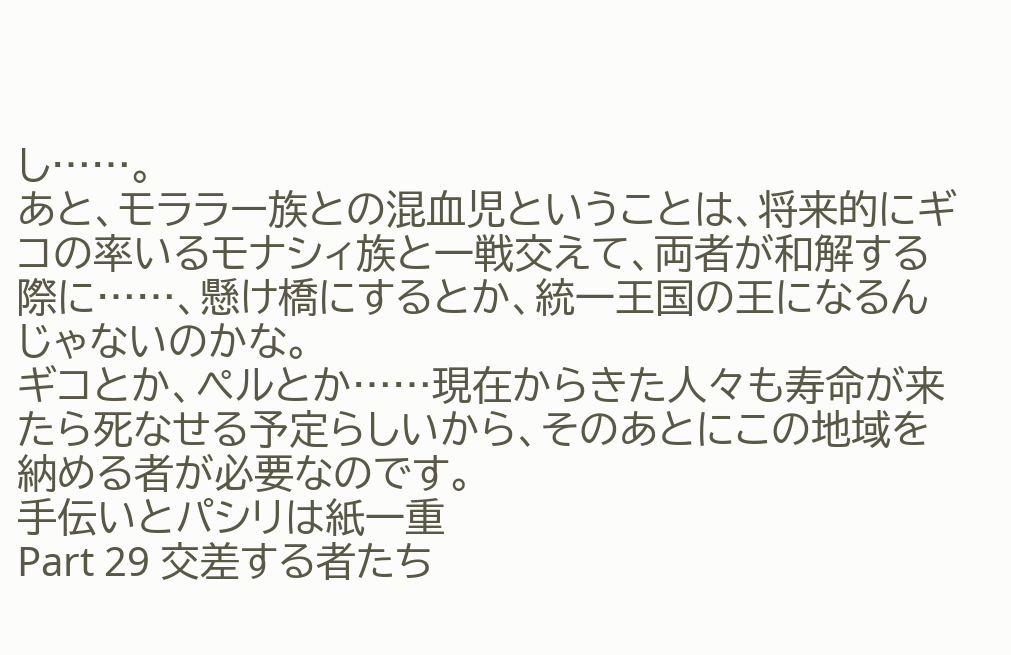し……。
あと、モララー族との混血児ということは、将来的にギコの率いるモナシィ族と一戦交えて、両者が和解する際に……、懸け橋にするとか、統一王国の王になるんじゃないのかな。
ギコとか、ぺルとか……現在からきた人々も寿命が来たら死なせる予定らしいから、そのあとにこの地域を納める者が必要なのです。
手伝いとパシリは紙一重
Part 29 交差する者たち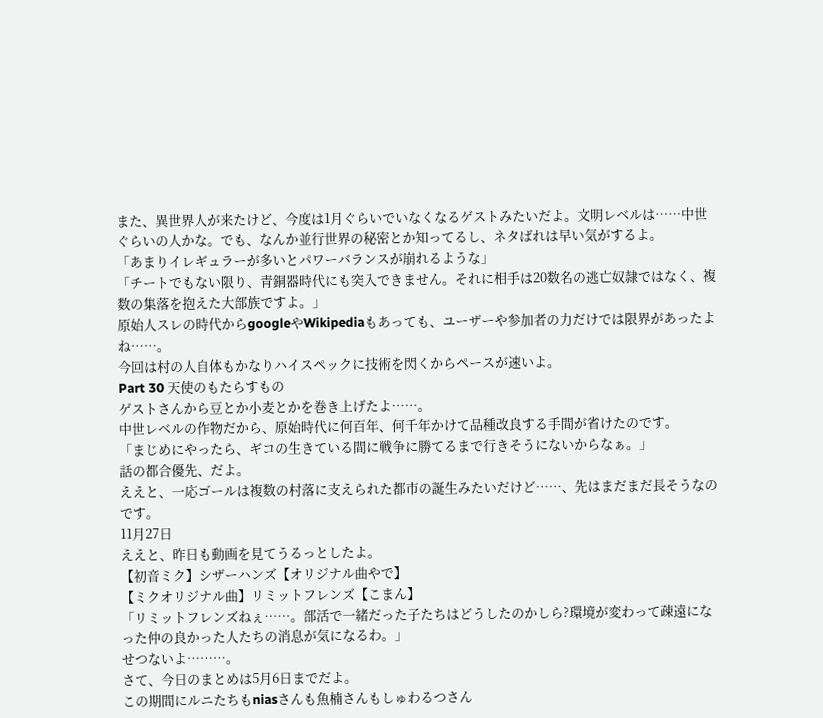また、異世界人が来たけど、今度は1月ぐらいでいなくなるゲストみたいだよ。文明レベルは……中世ぐらいの人かな。でも、なんか並行世界の秘密とか知ってるし、ネタばれは早い気がするよ。
「あまりイレギュラーが多いとパワーバランスが崩れるような」
「チートでもない限り、青銅器時代にも突入できません。それに相手は20数名の逃亡奴隷ではなく、複数の集落を抱えた大部族ですよ。」
原始人スレの時代からgoogleやWikipediaもあっても、ユーザーや参加者の力だけでは限界があったよね……。
今回は村の人自体もかなりハイスペックに技術を閃くからペースが速いよ。
Part 30 天使のもたらすもの
ゲストさんから豆とか小麦とかを巻き上げたよ……。
中世レベルの作物だから、原始時代に何百年、何千年かけて品種改良する手間が省けたのです。
「まじめにやったら、ギコの生きている間に戦争に勝てるまで行きそうにないからなぁ。」
話の都合優先、だよ。
ええと、一応ゴールは複数の村落に支えられた都市の誕生みたいだけど……、先はまだまだ長そうなのです。
11月27日
ええと、昨日も動画を見てうるっとしたよ。
【初音ミク】シザーハンズ【オリジナル曲やで】
【ミクオリジナル曲】リミットフレンズ【こまん】
「リミットフレンズねぇ……。部活で一緒だった子たちはどうしたのかしら?環境が変わって疎遠になった仲の良かった人たちの消息が気になるわ。」
せつないよ………。
さて、今日のまとめは5月6日までだよ。
この期間にルニたちもniasさんも魚楠さんもしゅわるつさん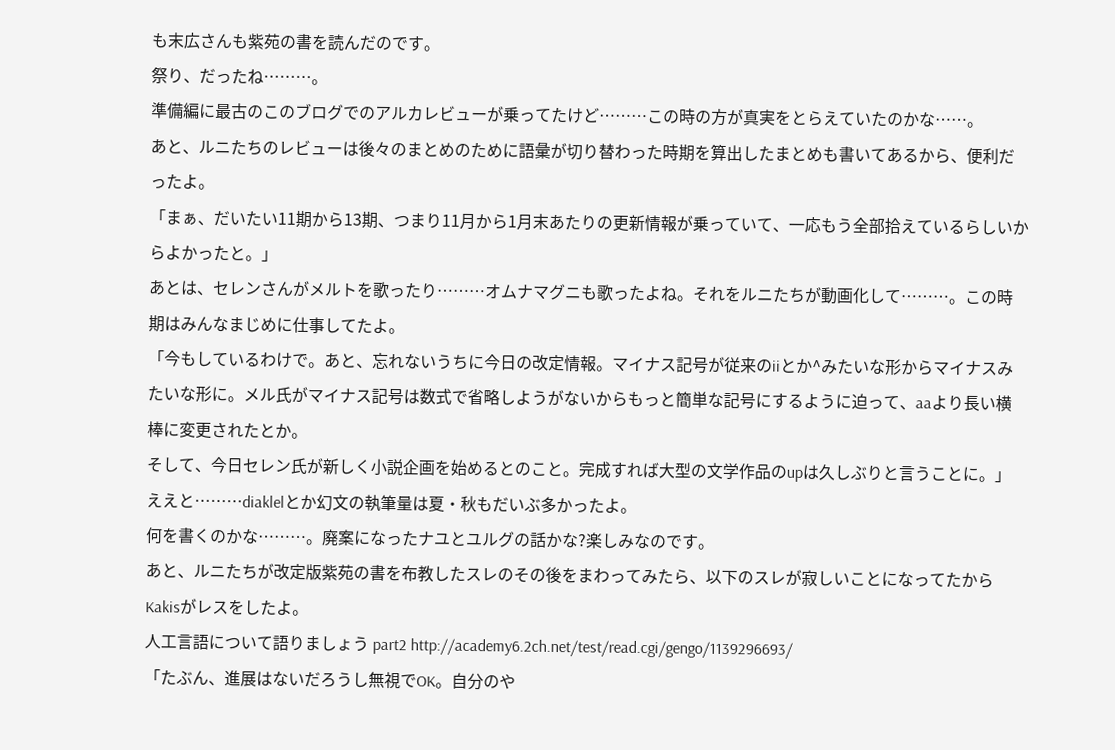も末広さんも紫苑の書を読んだのです。
祭り、だったね………。
準備編に最古のこのブログでのアルカレビューが乗ってたけど………この時の方が真実をとらえていたのかな……。
あと、ルニたちのレビューは後々のまとめのために語彙が切り替わった時期を算出したまとめも書いてあるから、便利だったよ。
「まぁ、だいたい11期から13期、つまり11月から1月末あたりの更新情報が乗っていて、一応もう全部拾えているらしいからよかったと。」
あとは、セレンさんがメルトを歌ったり………オムナマグニも歌ったよね。それをルニたちが動画化して………。この時期はみんなまじめに仕事してたよ。
「今もしているわけで。あと、忘れないうちに今日の改定情報。マイナス記号が従来のiiとか^みたいな形からマイナスみたいな形に。メル氏がマイナス記号は数式で省略しようがないからもっと簡単な記号にするように迫って、aaより長い横棒に変更されたとか。
そして、今日セレン氏が新しく小説企画を始めるとのこと。完成すれば大型の文学作品のupは久しぶりと言うことに。」
ええと………diaklelとか幻文の執筆量は夏・秋もだいぶ多かったよ。
何を書くのかな………。廃案になったナユとユルグの話かな?楽しみなのです。
あと、ルニたちが改定版紫苑の書を布教したスレのその後をまわってみたら、以下のスレが寂しいことになってたからKakisがレスをしたよ。
人工言語について語りましょう part2 http://academy6.2ch.net/test/read.cgi/gengo/1139296693/
「たぶん、進展はないだろうし無視でOK。自分のや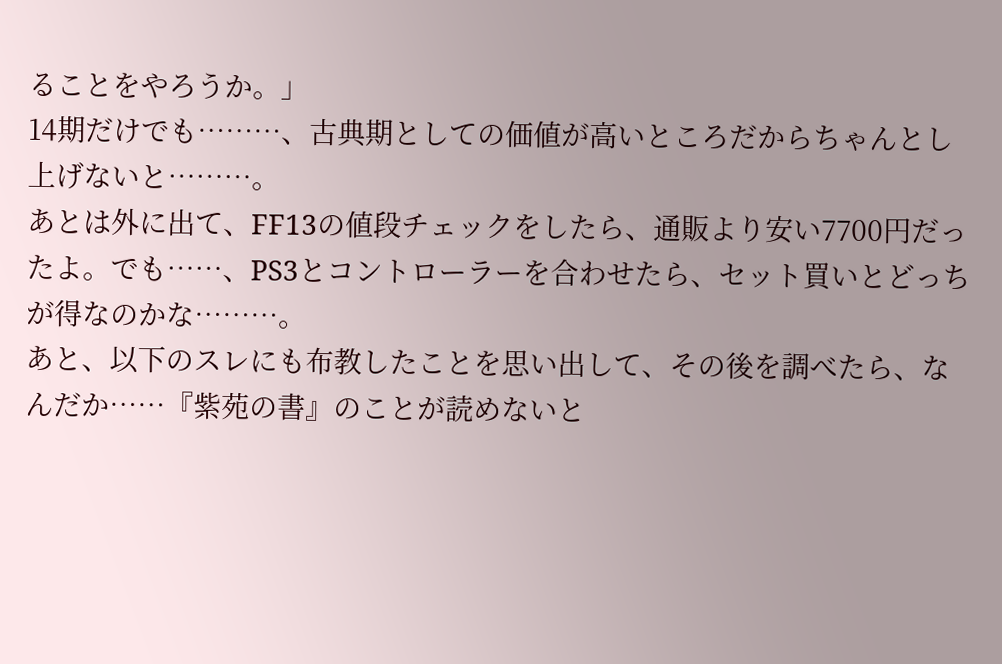ることをやろうか。」
14期だけでも………、古典期としての価値が高いところだからちゃんとし上げないと………。
あとは外に出て、FF13の値段チェックをしたら、通販より安い7700円だったよ。でも……、PS3とコントローラーを合わせたら、セット買いとどっちが得なのかな………。
あと、以下のスレにも布教したことを思い出して、その後を調べたら、なんだか……『紫苑の書』のことが読めないと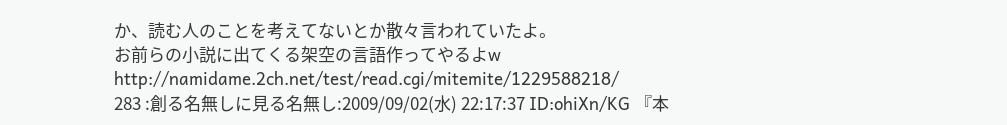か、読む人のことを考えてないとか散々言われていたよ。
お前らの小説に出てくる架空の言語作ってやるよw
http://namidame.2ch.net/test/read.cgi/mitemite/1229588218/
283 :創る名無しに見る名無し:2009/09/02(水) 22:17:37 ID:ohiXn/KG 『本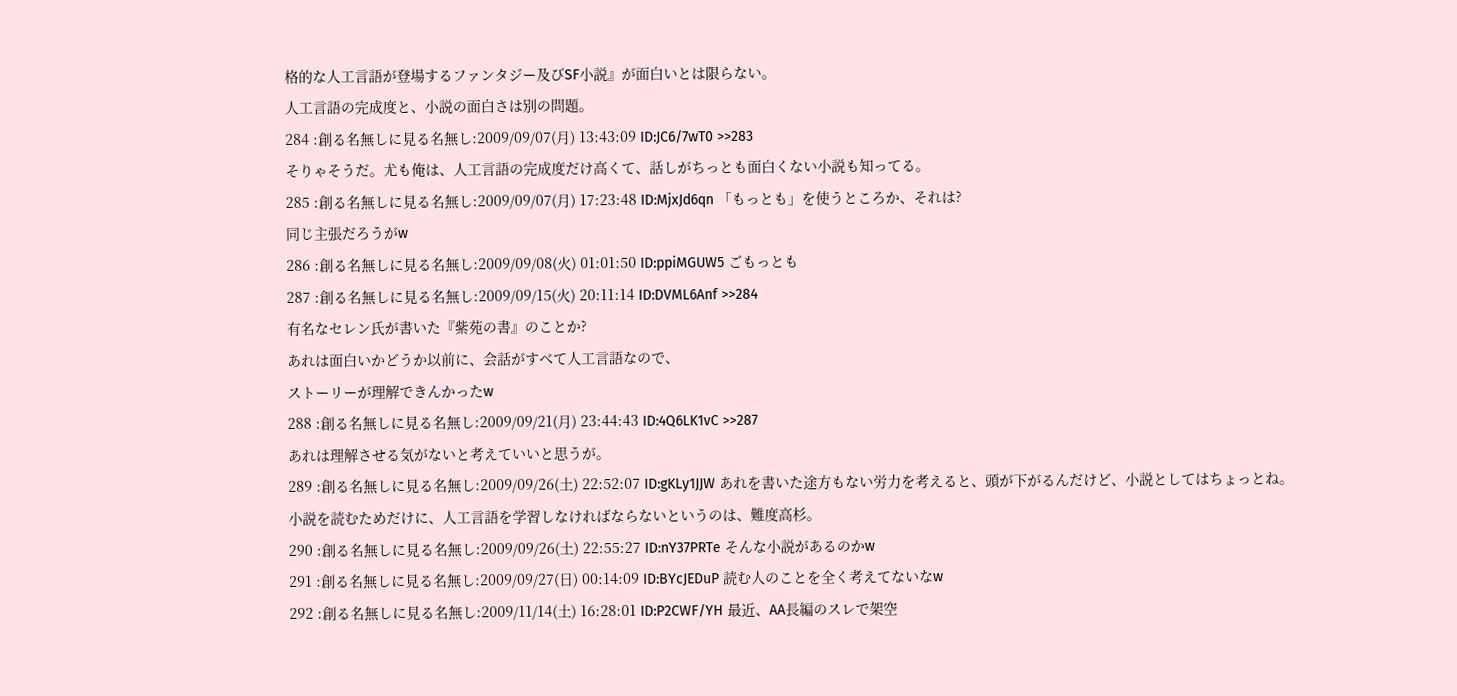格的な人工言語が登場するファンタジー及びSF小説』が面白いとは限らない。
人工言語の完成度と、小説の面白さは別の問題。
284 :創る名無しに見る名無し:2009/09/07(月) 13:43:09 ID:JC6/7wT0 >>283
そりゃそうだ。尤も俺は、人工言語の完成度だけ高くて、話しがちっとも面白くない小説も知ってる。
285 :創る名無しに見る名無し:2009/09/07(月) 17:23:48 ID:MjxJd6qn 「もっとも」を使うところか、それは?
同じ主張だろうがw
286 :創る名無しに見る名無し:2009/09/08(火) 01:01:50 ID:ppiMGUW5 ごもっとも
287 :創る名無しに見る名無し:2009/09/15(火) 20:11:14 ID:DVML6Anf >>284
有名なセレン氏が書いた『紫苑の書』のことか?
あれは面白いかどうか以前に、会話がすべて人工言語なので、
ストーリーが理解できんかったw
288 :創る名無しに見る名無し:2009/09/21(月) 23:44:43 ID:4Q6LK1vC >>287
あれは理解させる気がないと考えていいと思うが。
289 :創る名無しに見る名無し:2009/09/26(土) 22:52:07 ID:gKLy1JJW あれを書いた途方もない労力を考えると、頭が下がるんだけど、小説としてはちょっとね。
小説を読むためだけに、人工言語を学習しなければならないというのは、難度高杉。
290 :創る名無しに見る名無し:2009/09/26(土) 22:55:27 ID:nY37PRTe そんな小説があるのかw
291 :創る名無しに見る名無し:2009/09/27(日) 00:14:09 ID:BYcJEDuP 読む人のことを全く考えてないなw
292 :創る名無しに見る名無し:2009/11/14(土) 16:28:01 ID:P2CWF/YH 最近、AA長編のスレで架空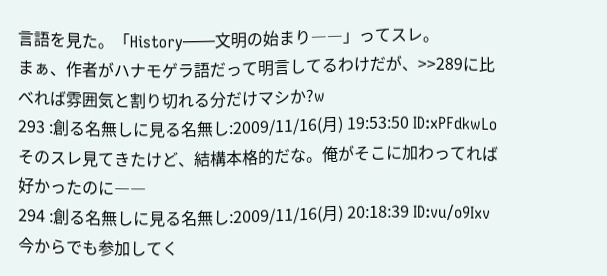言語を見た。「History――文明の始まり――」ってスレ。
まぁ、作者がハナモゲラ語だって明言してるわけだが、>>289に比べれば雰囲気と割り切れる分だけマシか?w
293 :創る名無しに見る名無し:2009/11/16(月) 19:53:50 ID:xPFdkwLo そのスレ見てきたけど、結構本格的だな。俺がそこに加わってれば好かったのに――
294 :創る名無しに見る名無し:2009/11/16(月) 20:18:39 ID:vu/o9Ixv 今からでも参加してく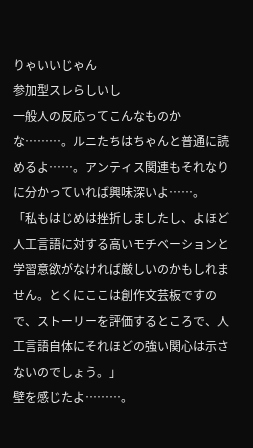りゃいいじゃん
参加型スレらしいし
一般人の反応ってこんなものかな………。ルニたちはちゃんと普通に読めるよ……。アンティス関連もそれなりに分かっていれば興味深いよ……。
「私もはじめは挫折しましたし、よほど人工言語に対する高いモチベーションと学習意欲がなければ厳しいのかもしれません。とくにここは創作文芸板ですので、ストーリーを評価するところで、人工言語自体にそれほどの強い関心は示さないのでしょう。」
壁を感じたよ………。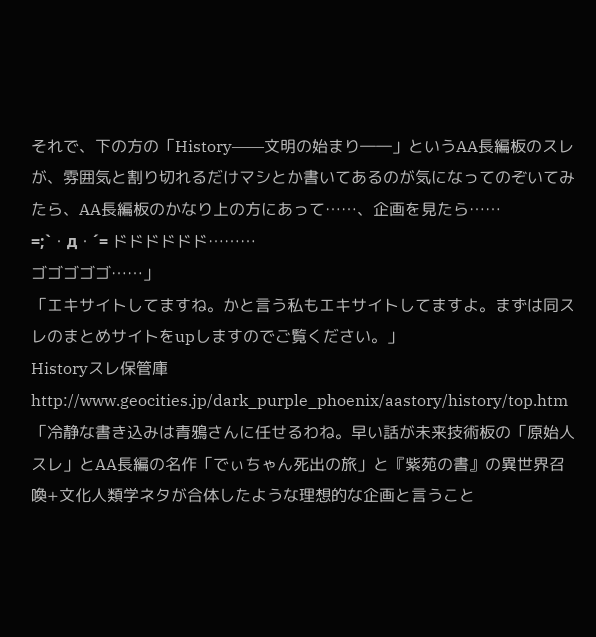それで、下の方の「History――文明の始まり――」というAA長編板のスレが、雰囲気と割り切れるだけマシとか書いてあるのが気になってのぞいてみたら、AA長編板のかなり上の方にあって……、企画を見たら……
=;`・д・´= ドドドドドド………
ゴゴゴゴゴ……」
「エキサイトしてますね。かと言う私もエキサイトしてますよ。まずは同スレのまとめサイトをupしますのでご覧ください。」
Historyスレ保管庫 http://www.geocities.jp/dark_purple_phoenix/aastory/history/top.htm
「冷静な書き込みは青鴉さんに任せるわね。早い話が未来技術板の「原始人スレ」とAA長編の名作「でぃちゃん死出の旅」と『紫苑の書』の異世界召喚+文化人類学ネタが合体したような理想的な企画と言うこと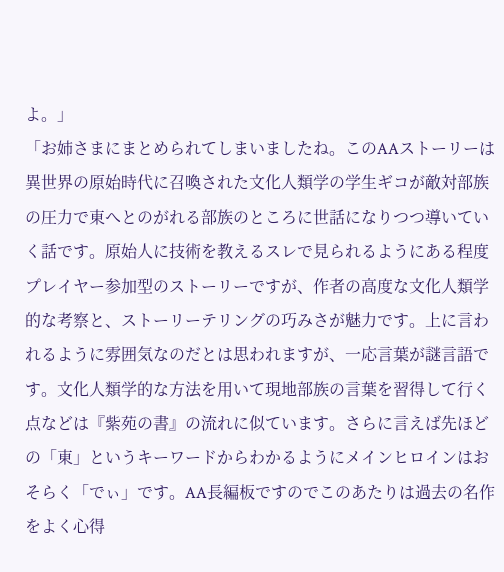よ。」
「お姉さまにまとめられてしまいましたね。このAAストーリーは異世界の原始時代に召喚された文化人類学の学生ギコが敵対部族の圧力で東へとのがれる部族のところに世話になりつつ導いていく話です。原始人に技術を教えるスレで見られるようにある程度プレイヤー参加型のストーリーですが、作者の高度な文化人類学的な考察と、ストーリーテリングの巧みさが魅力です。上に言われるように雰囲気なのだとは思われますが、一応言葉が謎言語です。文化人類学的な方法を用いて現地部族の言葉を習得して行く点などは『紫苑の書』の流れに似ています。さらに言えば先ほどの「東」というキーワードからわかるようにメインヒロインはおそらく「でぃ」です。AA長編板ですのでこのあたりは過去の名作をよく心得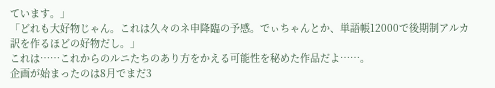ています。」
「どれも大好物じゃん。これは久々のネ申降臨の予感。でぃちゃんとか、単語帳12000で後期制アルカ訳を作るほどの好物だし。」
これは……これからのルニたちのあり方をかえる可能性を秘めた作品だよ……。
企画が始まったのは8月でまだ3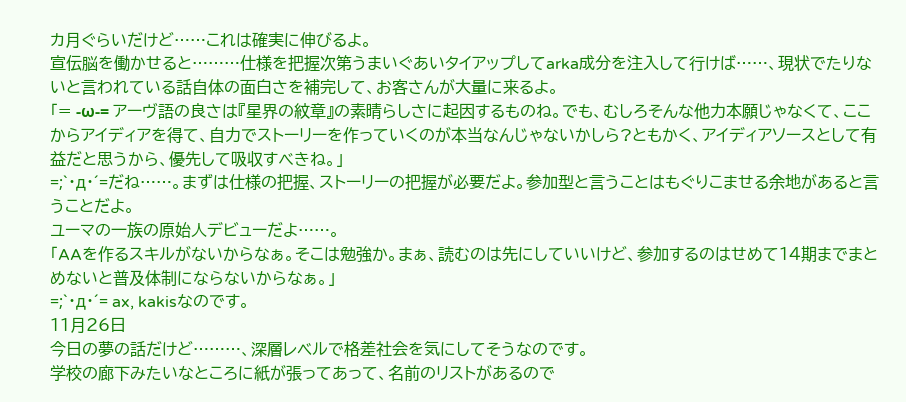カ月ぐらいだけど……これは確実に伸びるよ。
宣伝脳を働かせると………仕様を把握次第うまいぐあいタイアップしてarka成分を注入して行けば……、現状でたりないと言われている話自体の面白さを補完して、お客さんが大量に来るよ。
「= -ω-= アーヴ語の良さは『星界の紋章』の素晴らしさに起因するものね。でも、むしろそんな他力本願じゃなくて、ここからアイディアを得て、自力でストーリーを作っていくのが本当なんじゃないかしら?ともかく、アイディアソースとして有益だと思うから、優先して吸収すべきね。」
=;`・д・´=だね……。まずは仕様の把握、ストーリーの把握が必要だよ。参加型と言うことはもぐりこませる余地があると言うことだよ。
ユーマの一族の原始人デビューだよ……。
「AAを作るスキルがないからなぁ。そこは勉強か。まぁ、読むのは先にしていいけど、参加するのはせめて14期までまとめないと普及体制にならないからなぁ。」
=;`・д・´= ax, kakisなのです。
11月26日
今日の夢の話だけど………、深層レベルで格差社会を気にしてそうなのです。
学校の廊下みたいなところに紙が張ってあって、名前のリストがあるので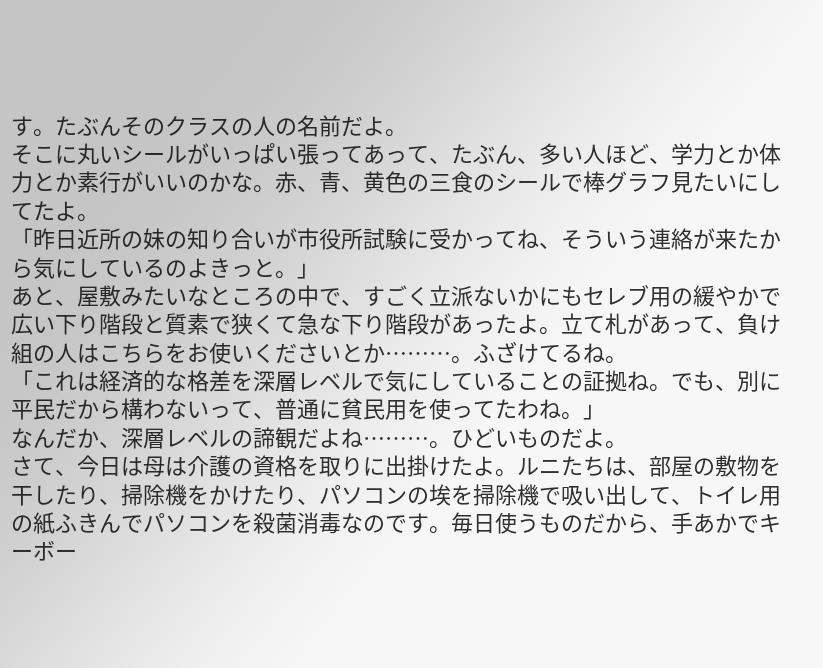す。たぶんそのクラスの人の名前だよ。
そこに丸いシールがいっぱい張ってあって、たぶん、多い人ほど、学力とか体力とか素行がいいのかな。赤、青、黄色の三食のシールで棒グラフ見たいにしてたよ。
「昨日近所の妹の知り合いが市役所試験に受かってね、そういう連絡が来たから気にしているのよきっと。」
あと、屋敷みたいなところの中で、すごく立派ないかにもセレブ用の緩やかで広い下り階段と質素で狭くて急な下り階段があったよ。立て札があって、負け組の人はこちらをお使いくださいとか………。ふざけてるね。
「これは経済的な格差を深層レベルで気にしていることの証拠ね。でも、別に平民だから構わないって、普通に貧民用を使ってたわね。」
なんだか、深層レベルの諦観だよね………。ひどいものだよ。
さて、今日は母は介護の資格を取りに出掛けたよ。ルニたちは、部屋の敷物を干したり、掃除機をかけたり、パソコンの埃を掃除機で吸い出して、トイレ用の紙ふきんでパソコンを殺菌消毒なのです。毎日使うものだから、手あかでキーボー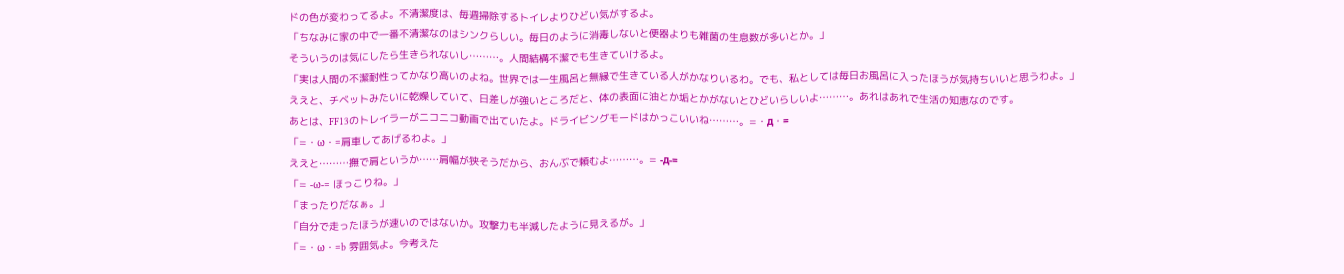ドの色が変わってるよ。不清潔度は、毎週掃除するトイレよりひどい気がするよ。
「ちなみに家の中で一番不清潔なのはシンクらしい。毎日のように消毒しないと便器よりも雑菌の生息数が多いとか。」
そういうのは気にしたら生きられないし………。人間結構不潔でも生きていけるよ。
「実は人間の不潔耐性ってかなり高いのよね。世界では一生風呂と無縁で生きている人がかなりいるわ。でも、私としては毎日お風呂に入ったほうが気持ちいいと思うわよ。」
ええと、チベットみたいに乾燥していて、日差しが強いところだと、体の表面に油とか垢とかがないとひどいらしいよ………。あれはあれで生活の知恵なのです。
あとは、FF13のトレイラーがニコニコ動画で出ていたよ。ドライビングモードはかっこいいね………。=・д・=
「=・ω・=肩車してあげるわよ。」
ええと………撫で肩というか……肩幅が狭そうだから、おんぶで頼むよ………。= -д-=
「= -ω-= ほっこりね。」
「まったりだなぁ。」
「自分で走ったほうが速いのではないか。攻撃力も半減したように見えるが。」
「=・ω・=b 雰囲気よ。今考えた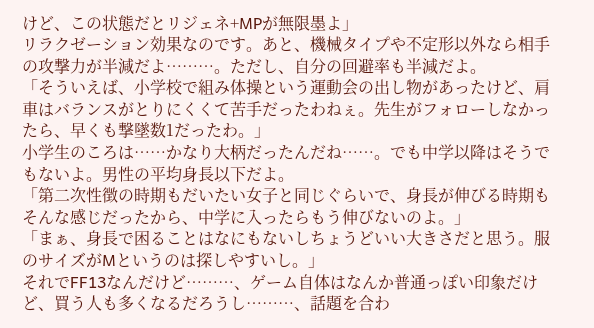けど、この状態だとリジェネ+MPが無限墨よ」
リラクゼーション効果なのです。あと、機械タイプや不定形以外なら相手の攻撃力が半減だよ………。ただし、自分の回避率も半減だよ。
「そういえば、小学校で組み体操という運動会の出し物があったけど、肩車はバランスがとりにくくて苦手だったわねぇ。先生がフォローしなかったら、早くも撃墜数1だったわ。」
小学生のころは……かなり大柄だったんだね……。でも中学以降はそうでもないよ。男性の平均身長以下だよ。
「第二次性徴の時期もだいたい女子と同じぐらいで、身長が伸びる時期もそんな感じだったから、中学に入ったらもう伸びないのよ。」
「まぁ、身長で困ることはなにもないしちょうどいい大きさだと思う。服のサイズがMというのは探しやすいし。」
それでFF13なんだけど………、ゲーム自体はなんか普通っぽい印象だけど、買う人も多くなるだろうし………、話題を合わ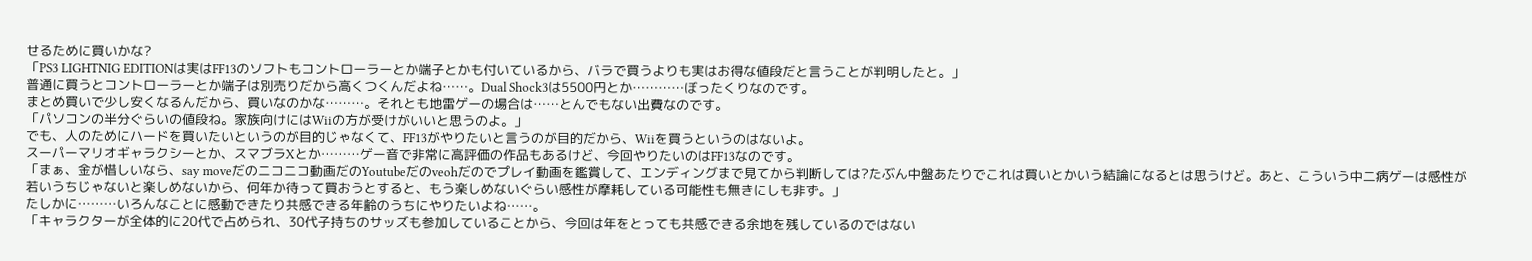せるために買いかな?
「PS3 LIGHTNIG EDITIONは実はFF13のソフトもコントローラーとか端子とかも付いているから、バラで買うよりも実はお得な値段だと言うことが判明したと。」
普通に買うとコントローラーとか端子は別売りだから高くつくんだよね……。Dual Shock3は5500円とか…………ぼったくりなのです。
まとめ買いで少し安くなるんだから、買いなのかな………。それとも地雷ゲーの場合は……とんでもない出費なのです。
「パソコンの半分ぐらいの値段ね。家族向けにはWiiの方が受けがいいと思うのよ。」
でも、人のためにハードを買いたいというのが目的じゃなくて、FF13がやりたいと言うのが目的だから、Wiiを買うというのはないよ。
スーパーマリオギャラクシーとか、スマブラXとか………ゲー音で非常に高評価の作品もあるけど、今回やりたいのはFF13なのです。
「まぁ、金が惜しいなら、say moveだのニコニコ動画だのYoutubeだのveohだのでプレイ動画を鑑賞して、エンディングまで見てから判断しては?たぶん中盤あたりでこれは買いとかいう結論になるとは思うけど。あと、こういう中二病ゲーは感性が若いうちじゃないと楽しめないから、何年か待って買おうとすると、もう楽しめないぐらい感性が摩耗している可能性も無きにしも非ず。」
たしかに………いろんなことに感動できたり共感できる年齢のうちにやりたいよね……。
「キャラクターが全体的に20代で占められ、30代子持ちのサッズも参加していることから、今回は年をとっても共感できる余地を残しているのではない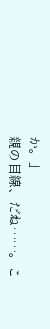か。」
親の目線、だね……。こ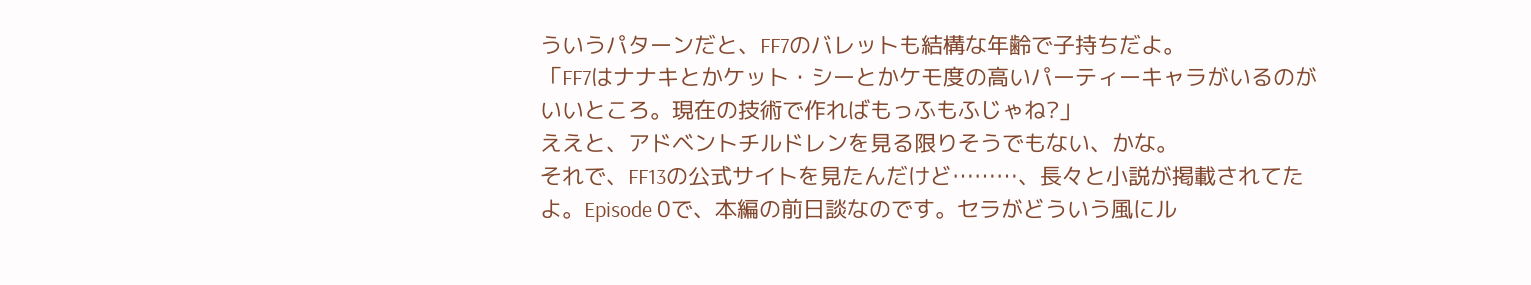ういうパターンだと、FF7のバレットも結構な年齢で子持ちだよ。
「FF7はナナキとかケット・シーとかケモ度の高いパーティーキャラがいるのがいいところ。現在の技術で作ればもっふもふじゃね?」
ええと、アドベントチルドレンを見る限りそうでもない、かな。
それで、FF13の公式サイトを見たんだけど………、長々と小説が掲載されてたよ。Episode 0で、本編の前日談なのです。セラがどういう風にル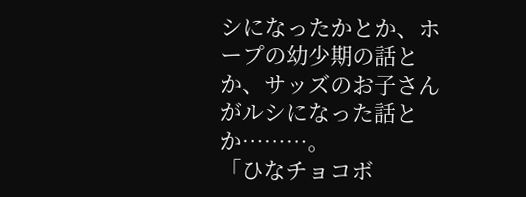シになったかとか、ホープの幼少期の話とか、サッズのお子さんがルシになった話とか………。
「ひなチョコボ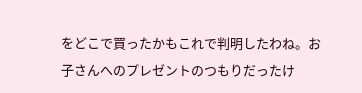をどこで買ったかもこれで判明したわね。お子さんへのプレゼントのつもりだったけ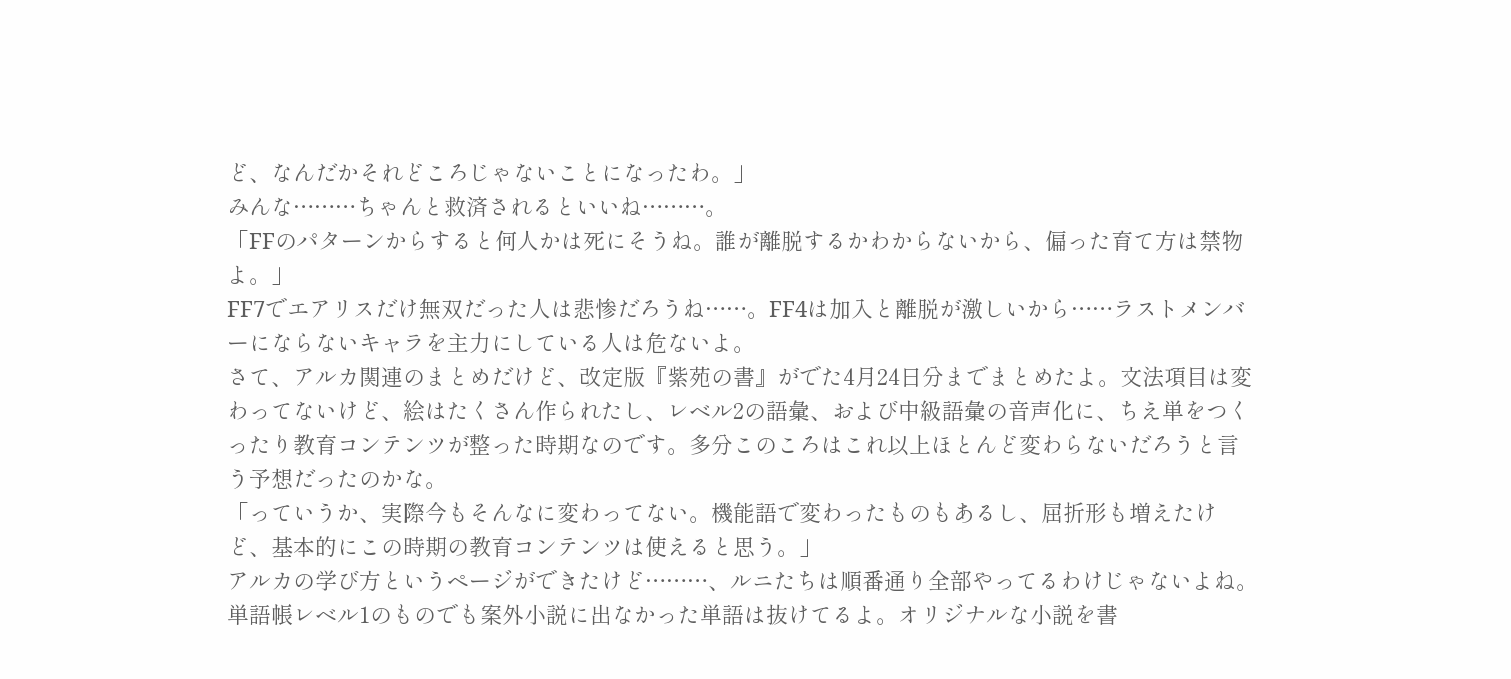ど、なんだかそれどころじゃないことになったわ。」
みんな………ちゃんと救済されるといいね………。
「FFのパターンからすると何人かは死にそうね。誰が離脱するかわからないから、偏った育て方は禁物よ。」
FF7でエアリスだけ無双だった人は悲惨だろうね……。FF4は加入と離脱が激しいから……ラストメンバーにならないキャラを主力にしている人は危ないよ。
さて、アルカ関連のまとめだけど、改定版『紫苑の書』がでた4月24日分までまとめたよ。文法項目は変わってないけど、絵はたくさん作られたし、レベル2の語彙、および中級語彙の音声化に、ちえ単をつくったり教育コンテンツが整った時期なのです。多分このころはこれ以上ほとんど変わらないだろうと言う予想だったのかな。
「っていうか、実際今もそんなに変わってない。機能語で変わったものもあるし、屈折形も増えたけど、基本的にこの時期の教育コンテンツは使えると思う。」
アルカの学び方というページができたけど………、ルニたちは順番通り全部やってるわけじゃないよね。単語帳レベル1のものでも案外小説に出なかった単語は抜けてるよ。オリジナルな小説を書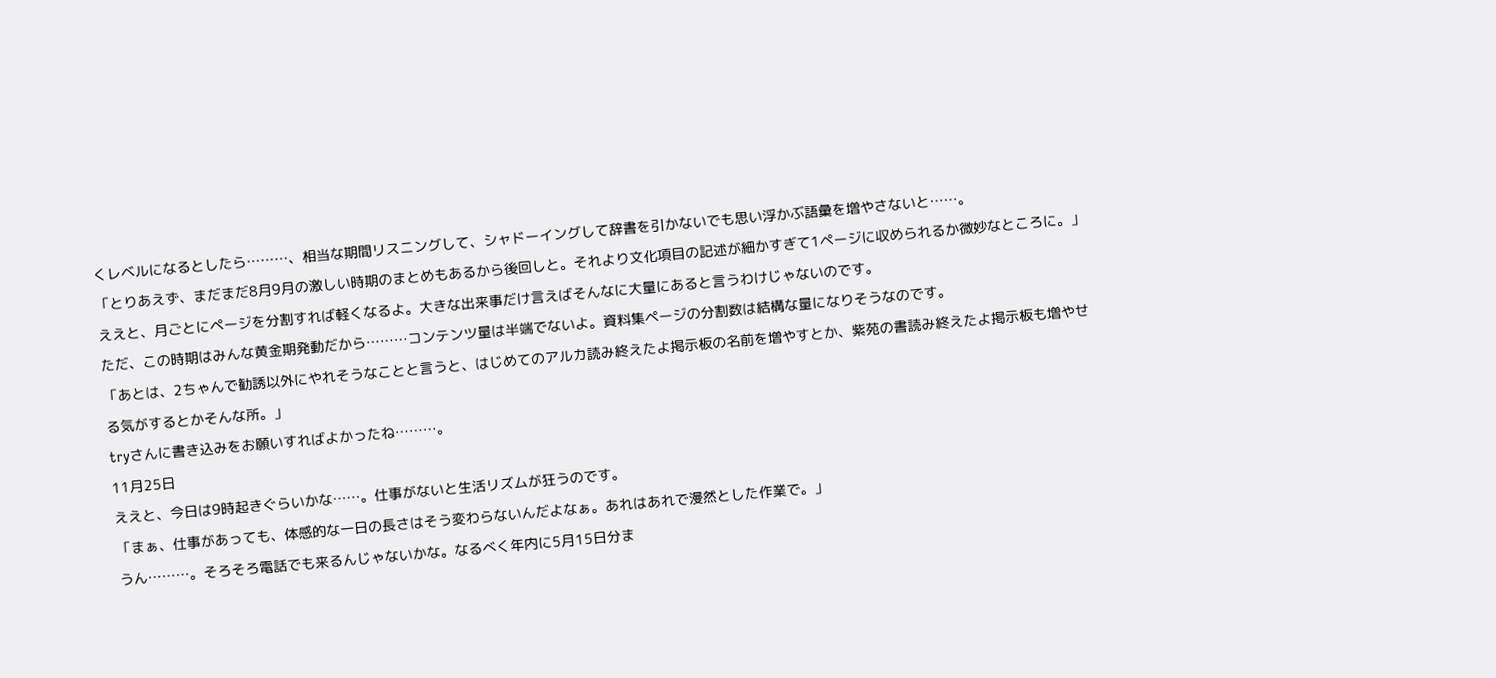くレベルになるとしたら………、相当な期間リスニングして、シャドーイングして辞書を引かないでも思い浮かぶ語彙を増やさないと……。
「とりあえず、まだまだ8月9月の激しい時期のまとめもあるから後回しと。それより文化項目の記述が細かすぎて1ページに収められるか微妙なところに。」
ええと、月ごとにページを分割すれば軽くなるよ。大きな出来事だけ言えばそんなに大量にあると言うわけじゃないのです。
ただ、この時期はみんな黄金期発動だから………コンテンツ量は半端でないよ。資料集ページの分割数は結構な量になりそうなのです。
「あとは、2ちゃんで勧誘以外にやれそうなことと言うと、はじめてのアルカ読み終えたよ掲示板の名前を増やすとか、紫苑の書読み終えたよ掲示板も増やせる気がするとかそんな所。」
tryさんに書き込みをお願いすればよかったね………。
11月25日
ええと、今日は9時起きぐらいかな……。仕事がないと生活リズムが狂うのです。
「まぁ、仕事があっても、体感的な一日の長さはそう変わらないんだよなぁ。あれはあれで漫然とした作業で。」
うん………。そろそろ電話でも来るんじゃないかな。なるべく年内に5月15日分ま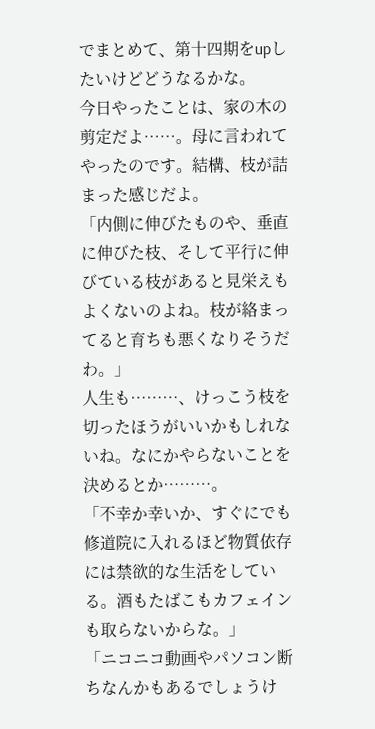でまとめて、第十四期をupしたいけどどうなるかな。
今日やったことは、家の木の剪定だよ……。母に言われてやったのです。結構、枝が詰まった感じだよ。
「内側に伸びたものや、垂直に伸びた枝、そして平行に伸びている枝があると見栄えもよくないのよね。枝が絡まってると育ちも悪くなりそうだわ。」
人生も………、けっこう枝を切ったほうがいいかもしれないね。なにかやらないことを決めるとか………。
「不幸か幸いか、すぐにでも修道院に入れるほど物質依存には禁欲的な生活をしている。酒もたばこもカフェインも取らないからな。」
「ニコニコ動画やパソコン断ちなんかもあるでしょうけ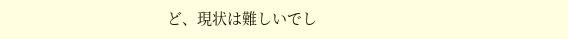ど、現状は難しいでし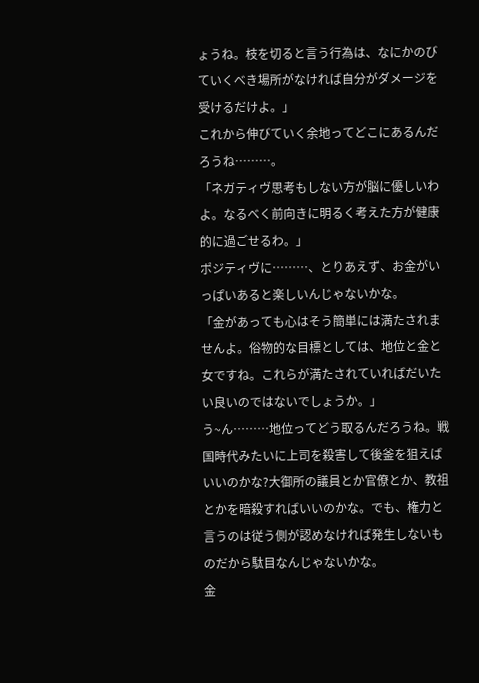ょうね。枝を切ると言う行為は、なにかのびていくべき場所がなければ自分がダメージを受けるだけよ。」
これから伸びていく余地ってどこにあるんだろうね………。
「ネガティヴ思考もしない方が脳に優しいわよ。なるべく前向きに明るく考えた方が健康的に過ごせるわ。」
ポジティヴに………、とりあえず、お金がいっぱいあると楽しいんじゃないかな。
「金があっても心はそう簡単には満たされませんよ。俗物的な目標としては、地位と金と女ですね。これらが満たされていればだいたい良いのではないでしょうか。」
う~ん………地位ってどう取るんだろうね。戦国時代みたいに上司を殺害して後釜を狙えばいいのかな?大御所の議員とか官僚とか、教祖とかを暗殺すればいいのかな。でも、権力と言うのは従う側が認めなければ発生しないものだから駄目なんじゃないかな。
金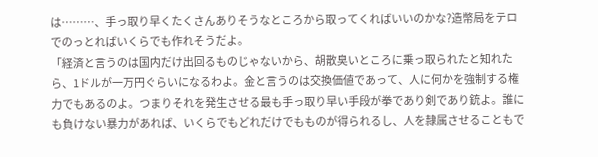は………、手っ取り早くたくさんありそうなところから取ってくればいいのかな?造幣局をテロでのっとればいくらでも作れそうだよ。
「経済と言うのは国内だけ出回るものじゃないから、胡散臭いところに乗っ取られたと知れたら、1ドルが一万円ぐらいになるわよ。金と言うのは交換価値であって、人に何かを強制する権力でもあるのよ。つまりそれを発生させる最も手っ取り早い手段が拳であり剣であり銃よ。誰にも負けない暴力があれば、いくらでもどれだけでもものが得られるし、人を隷属させることもで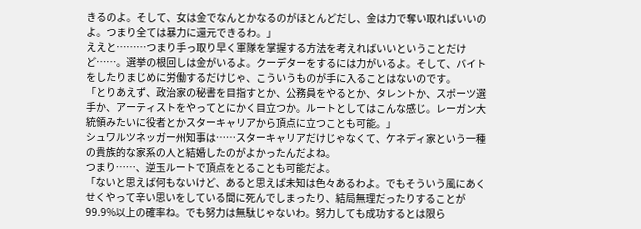きるのよ。そして、女は金でなんとかなるのがほとんどだし、金は力で奪い取ればいいのよ。つまり全ては暴力に還元できるわ。」
ええと………つまり手っ取り早く軍隊を掌握する方法を考えればいいということだけど……。選挙の根回しは金がいるよ。クーデターをするには力がいるよ。そして、バイトをしたりまじめに労働するだけじゃ、こういうものが手に入ることはないのです。
「とりあえず、政治家の秘書を目指すとか、公務員をやるとか、タレントか、スポーツ選手か、アーティストをやってとにかく目立つか。ルートとしてはこんな感じ。レーガン大統領みたいに役者とかスターキャリアから頂点に立つことも可能。」
シュワルツネッガー州知事は……スターキャリアだけじゃなくて、ケネディ家という一種の貴族的な家系の人と結婚したのがよかったんだよね。
つまり……、逆玉ルートで頂点をとることも可能だよ。
「ないと思えば何もないけど、あると思えば未知は色々あるわよ。でもそういう風にあくせくやって辛い思いをしている間に死んでしまったり、結局無理だったりすることが99.9%以上の確率ね。でも努力は無駄じゃないわ。努力しても成功するとは限ら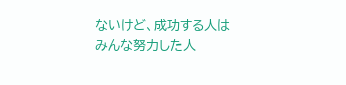ないけど、成功する人はみんな努力した人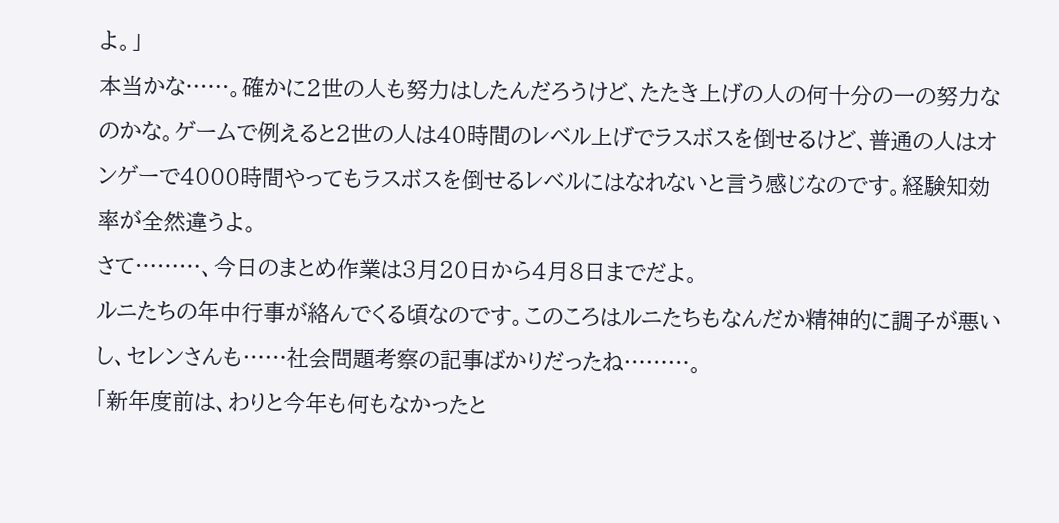よ。」
本当かな……。確かに2世の人も努力はしたんだろうけど、たたき上げの人の何十分の一の努力なのかな。ゲームで例えると2世の人は40時間のレベル上げでラスボスを倒せるけど、普通の人はオンゲーで4000時間やってもラスボスを倒せるレベルにはなれないと言う感じなのです。経験知効率が全然違うよ。
さて………、今日のまとめ作業は3月20日から4月8日までだよ。
ルニたちの年中行事が絡んでくる頃なのです。このころはルニたちもなんだか精神的に調子が悪いし、セレンさんも……社会問題考察の記事ばかりだったね………。
「新年度前は、わりと今年も何もなかったと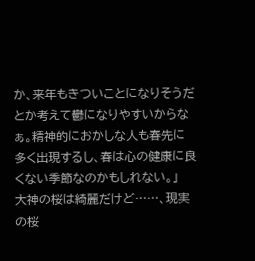か、来年もきついことになりそうだとか考えて鬱になりやすいからなぁ。精神的におかしな人も春先に多く出現するし、春は心の健康に良くない季節なのかもしれない。」
大神の桜は綺麗だけど……、現実の桜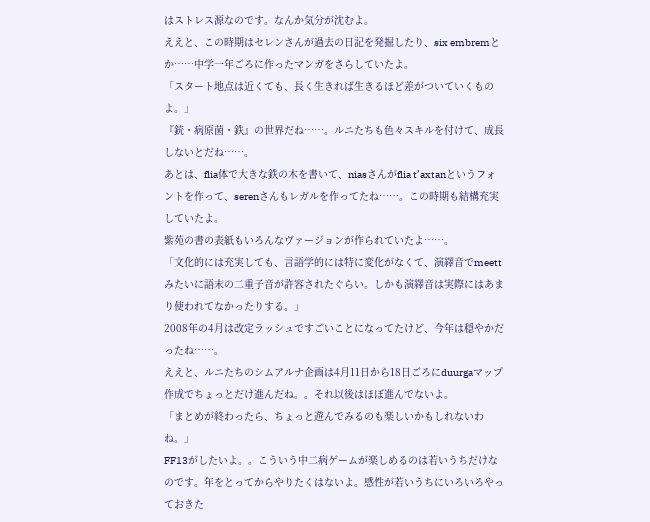はストレス源なのです。なんか気分が沈むよ。
ええと、この時期はセレンさんが過去の日記を発掘したり、six embremとか……中学一年ごろに作ったマンガをさらしていたよ。
「スタート地点は近くても、長く生きれば生きるほど差がついていくものよ。」
『銃・病原菌・鉄』の世界だね……。ルニたちも色々スキルを付けて、成長しないとだね……。
あとは、flia体で大きな鉄の木を書いて、niasさんがflia t’axtanというフォントを作って、serenさんもレガルを作ってたね……。この時期も結構充実していたよ。
紫苑の書の表紙もいろんなヴァージョンが作られていたよ……。
「文化的には充実しても、言語学的には特に変化がなくて、演繹音でmeettみたいに語末の二重子音が許容されたぐらい。しかも演繹音は実際にはあまり使われてなかったりする。」
2008年の4月は改定ラッシュですごいことになってたけど、今年は穏やかだったね……。
ええと、ルニたちのシムアルナ企画は4月11日から18日ごろにduurgaマップ作成でちょっとだけ進んだね。。それ以後はほぼ進んでないよ。
「まとめが終わったら、ちょっと遊んでみるのも楽しいかもしれないわね。」
FF13がしたいよ。。こういう中二病ゲームが楽しめるのは若いうちだけなのです。年をとってからやりたくはないよ。感性が若いうちにいろいろやっておきた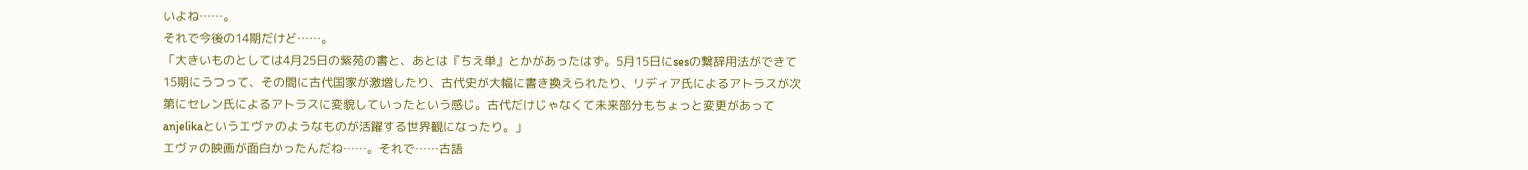いよね……。
それで今後の14期だけど……。
「大きいものとしては4月25日の紫苑の書と、あとは『ちえ単』とかがあったはず。5月15日にsesの繋辞用法ができて15期にうつって、その間に古代国家が激増したり、古代史が大幅に書き換えられたり、リディア氏によるアトラスが次第にセレン氏によるアトラスに変貌していったという感じ。古代だけじゃなくて未来部分もちょっと変更があってanjelikaというエヴァのようなものが活躍する世界観になったり。」
エヴァの映画が面白かったんだね……。それで……古語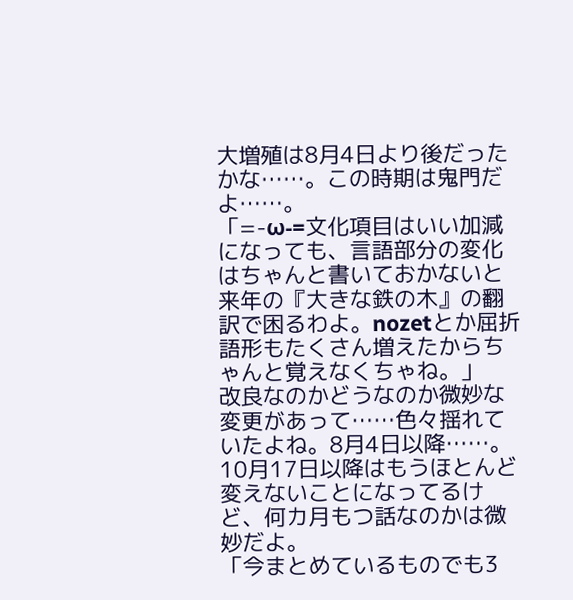大増殖は8月4日より後だったかな……。この時期は鬼門だよ……。
「=-ω-=文化項目はいい加減になっても、言語部分の変化はちゃんと書いておかないと来年の『大きな鉄の木』の翻訳で困るわよ。nozetとか屈折語形もたくさん増えたからちゃんと覚えなくちゃね。」
改良なのかどうなのか微妙な変更があって……色々揺れていたよね。8月4日以降……。10月17日以降はもうほとんど変えないことになってるけど、何カ月もつ話なのかは微妙だよ。
「今まとめているものでも3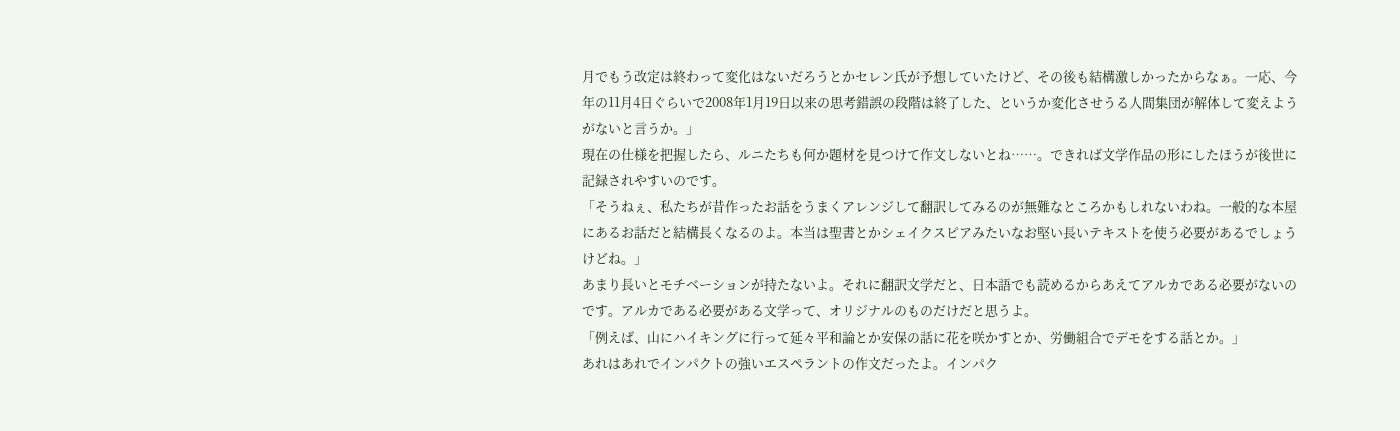月でもう改定は終わって変化はないだろうとかセレン氏が予想していたけど、その後も結構激しかったからなぁ。一応、今年の11月4日ぐらいで2008年1月19日以来の思考錯誤の段階は終了した、というか変化させうる人間集団が解体して変えようがないと言うか。」
現在の仕様を把握したら、ルニたちも何か題材を見つけて作文しないとね……。できれば文学作品の形にしたほうが後世に記録されやすいのです。
「そうねぇ、私たちが昔作ったお話をうまくアレンジして翻訳してみるのが無難なところかもしれないわね。一般的な本屋にあるお話だと結構長くなるのよ。本当は聖書とかシェイクスピアみたいなお堅い長いテキストを使う必要があるでしょうけどね。」
あまり長いとモチベーションが持たないよ。それに翻訳文学だと、日本語でも読めるからあえてアルカである必要がないのです。アルカである必要がある文学って、オリジナルのものだけだと思うよ。
「例えば、山にハイキングに行って延々平和論とか安保の話に花を咲かすとか、労働組合でデモをする話とか。」
あれはあれでインパクトの強いエスペラントの作文だったよ。インパク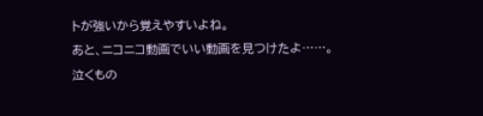トが強いから覚えやすいよね。
あと、ニコニコ動画でいい動画を見つけたよ……。
泣くもの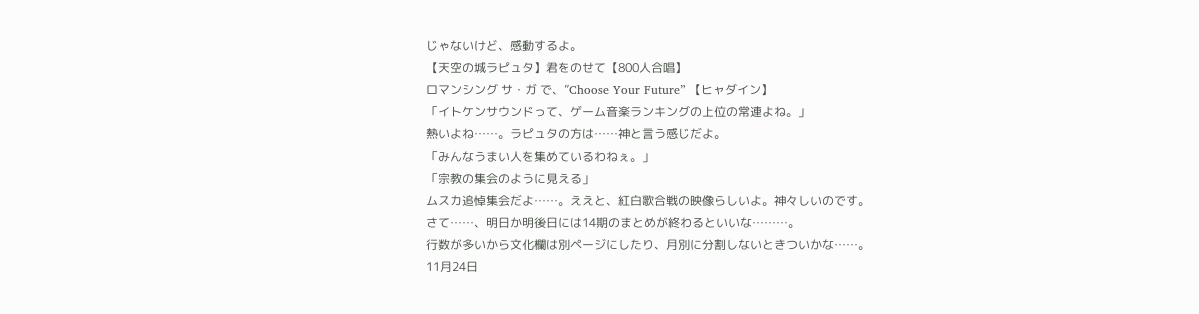じゃないけど、感動するよ。
【天空の城ラピュタ】君をのせて【800人合唱】
ロマンシング サ・ガ で、”Choose Your Future” 【ヒャダイン】
「イトケンサウンドって、ゲーム音楽ランキングの上位の常連よね。」
熱いよね……。ラピュタの方は……神と言う感じだよ。
「みんなうまい人を集めているわねぇ。」
「宗教の集会のように見える」
ムスカ追悼集会だよ……。ええと、紅白歌合戦の映像らしいよ。神々しいのです。
さて……、明日か明後日には14期のまとめが終わるといいな………。
行数が多いから文化欄は別ページにしたり、月別に分割しないときついかな……。
11月24日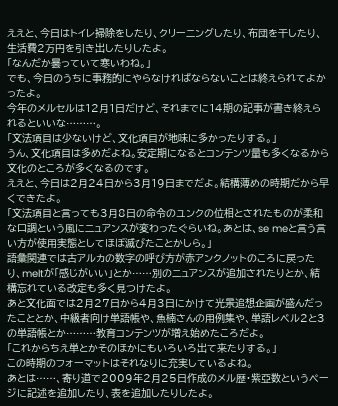ええと、今日はトイレ掃除をしたり、クリーニングしたり、布団を干したり、生活費2万円を引き出したりしたよ。
「なんだか曇っていて寒いわね。」
でも、今日のうちに事務的にやらなければならないことは終えられてよかったよ。
今年のメルセルは12月1日だけど、それまでに14期の記事が書き終えられるといいな………。
「文法項目は少ないけど、文化項目が地味に多かったりする。」
うん、文化項目は多めだよね。安定期になるとコンテンツ量も多くなるから文化のところが多くなるのです。
ええと、今日は2月24日から3月19日までだよ。結構薄めの時期だから早くできたよ。
「文法項目と言っても3月8日の命令のユンクの位相とされたものが柔和な口調という風にニュアンスが変わったぐらいね。あとは、se meと言う言い方が使用実態としてほぼ滅びたことかしら。」
語彙関連では古アルカの数字の呼び方が赤アンクノットのころに戻ったり、meltが「感じがいい」とか……別のニュアンスが追加されたりとか、結構忘れている改定も多く見つけたよ。
あと文化面では2月27日から4月3日にかけて光景追想企画が盛んだったこととか、中級者向け単語帳や、魚楠さんの用例集や、単語レベル2と3の単語帳とか………教育コンテンツが増え始めたころだよ。
「これからちえ単とかそのほかにもいろいろ出て来たりする。」
この時期のフォーマットはそれなりに充実しているよね。
あとは……、寄り道で2009年2月25日作成のメル歴・紫亞数というページに記述を追加したり、表を追加したりしたよ。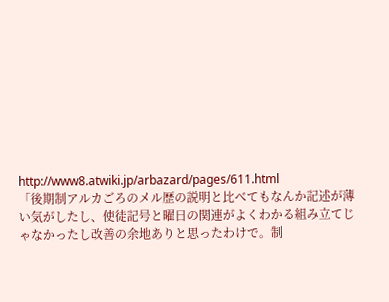http://www8.atwiki.jp/arbazard/pages/611.html
「後期制アルカごろのメル歴の説明と比べてもなんか記述が薄い気がしたし、使徒記号と曜日の関連がよくわかる組み立てじゃなかったし改善の余地ありと思ったわけで。制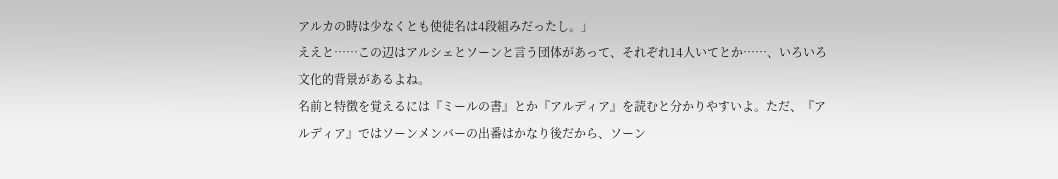アルカの時は少なくとも使徒名は4段組みだったし。」
ええと……この辺はアルシェとソーンと言う団体があって、それぞれ14人いてとか……、いろいろ文化的背景があるよね。
名前と特徴を覚えるには『ミールの書』とか『アルディア』を読むと分かりやすいよ。ただ、『アルディア』ではソーンメンバーの出番はかなり後だから、ソーン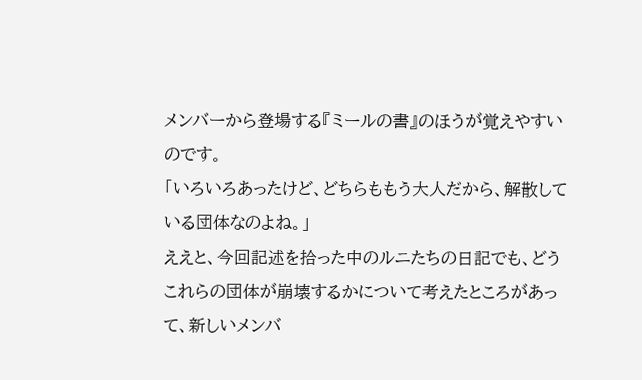メンバーから登場する『ミールの書』のほうが覚えやすいのです。
「いろいろあったけど、どちらももう大人だから、解散している団体なのよね。」
ええと、今回記述を拾った中のルニたちの日記でも、どうこれらの団体が崩壊するかについて考えたところがあって、新しいメンバ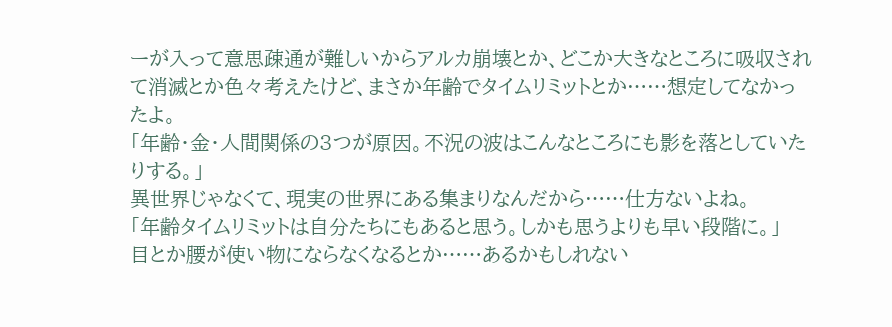ーが入って意思疎通が難しいからアルカ崩壊とか、どこか大きなところに吸収されて消滅とか色々考えたけど、まさか年齢でタイムリミットとか……想定してなかったよ。
「年齢・金・人間関係の3つが原因。不況の波はこんなところにも影を落としていたりする。」
異世界じゃなくて、現実の世界にある集まりなんだから……仕方ないよね。
「年齢タイムリミットは自分たちにもあると思う。しかも思うよりも早い段階に。」
目とか腰が使い物にならなくなるとか……あるかもしれない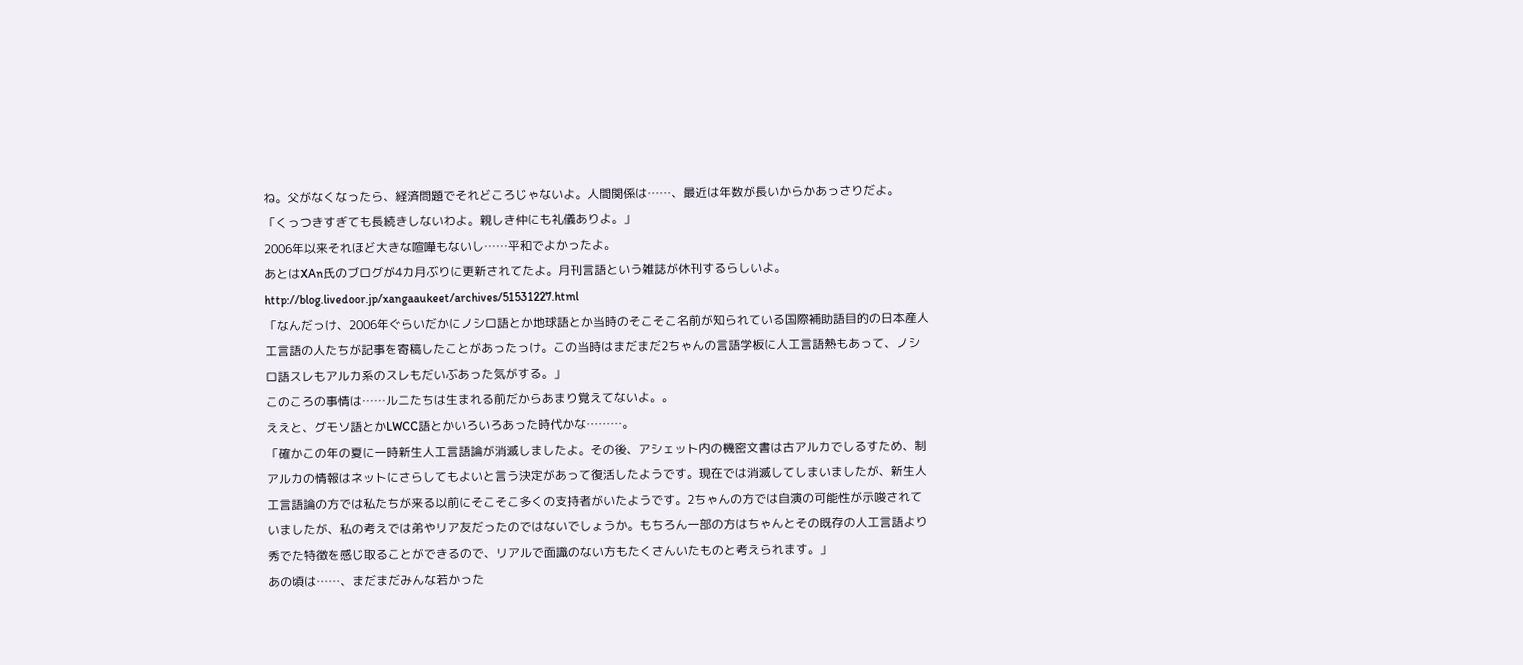ね。父がなくなったら、経済問題でそれどころじゃないよ。人間関係は……、最近は年数が長いからかあっさりだよ。
「くっつきすぎても長続きしないわよ。親しき仲にも礼儀ありよ。」
2006年以来それほど大きな喧嘩もないし……平和でよかったよ。
あとはXAn氏のブログが4カ月ぶりに更新されてたよ。月刊言語という雑誌が休刊するらしいよ。
http://blog.livedoor.jp/xangaaukeet/archives/51531227.html
「なんだっけ、2006年ぐらいだかにノシロ語とか地球語とか当時のそこそこ名前が知られている国際補助語目的の日本産人工言語の人たちが記事を寄稿したことがあったっけ。この当時はまだまだ2ちゃんの言語学板に人工言語熱もあって、ノシロ語スレもアルカ系のスレもだいぶあった気がする。」
このころの事情は……ルニたちは生まれる前だからあまり覚えてないよ。。
ええと、グモソ語とかLWCC語とかいろいろあった時代かな………。
「確かこの年の夏に一時新生人工言語論が消滅しましたよ。その後、アシェット内の機密文書は古アルカでしるすため、制アルカの情報はネットにさらしてもよいと言う決定があって復活したようです。現在では消滅してしまいましたが、新生人工言語論の方では私たちが来る以前にそこそこ多くの支持者がいたようです。2ちゃんの方では自演の可能性が示唆されていましたが、私の考えでは弟やリア友だったのではないでしょうか。もちろん一部の方はちゃんとその既存の人工言語より秀でた特徴を感じ取ることができるので、リアルで面識のない方もたくさんいたものと考えられます。」
あの頃は……、まだまだみんな若かった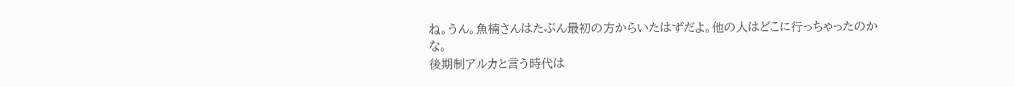ね。うん。魚楠さんはたぶん最初の方からいたはずだよ。他の人はどこに行っちゃったのかな。
後期制アルカと言う時代は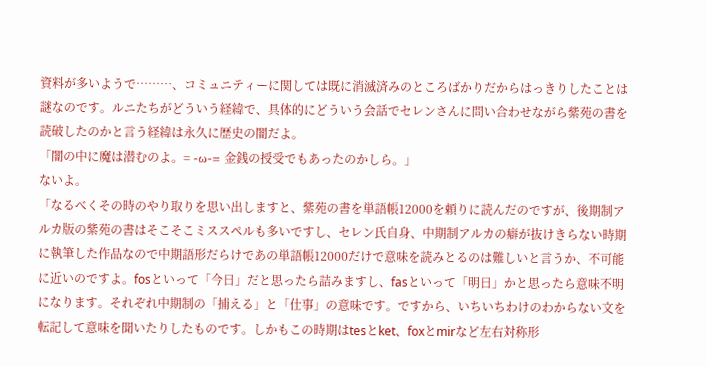資料が多いようで………、コミュニティーに関しては既に消滅済みのところばかりだからはっきりしたことは謎なのです。ルニたちがどういう経緯で、具体的にどういう会話でセレンさんに問い合わせながら紫苑の書を読破したのかと言う経緯は永久に歴史の闇だよ。
「闇の中に魔は潜むのよ。= -ω-= 金銭の授受でもあったのかしら。」
ないよ。
「なるべくその時のやり取りを思い出しますと、紫苑の書を単語帳12000を頼りに読んだのですが、後期制アルカ版の紫苑の書はそこそこミススペルも多いですし、セレン氏自身、中期制アルカの癖が抜けきらない時期に執筆した作品なので中期語形だらけであの単語帳12000だけで意味を読みとるのは難しいと言うか、不可能に近いのですよ。fosといって「今日」だと思ったら詰みますし、fasといって「明日」かと思ったら意味不明になります。それぞれ中期制の「捕える」と「仕事」の意味です。ですから、いちいちわけのわからない文を転記して意味を聞いたりしたものです。しかもこの時期はtesとket、foxとmirなど左右対称形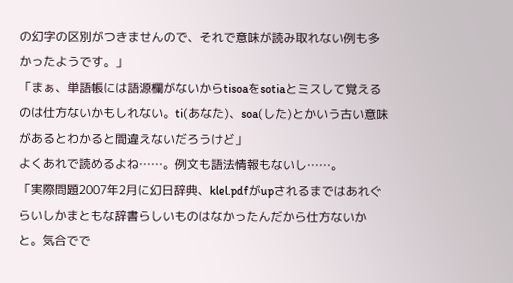の幻字の区別がつきませんので、それで意味が読み取れない例も多かったようです。」
「まぁ、単語帳には語源欄がないからtisoaをsotiaとミスして覚えるのは仕方ないかもしれない。ti(あなた)、soa(した)とかいう古い意味があるとわかると間違えないだろうけど」
よくあれで読めるよね……。例文も語法情報もないし……。
「実際問題2007年2月に幻日辞典、klel.pdfがupされるまではあれぐらいしかまともな辞書らしいものはなかったんだから仕方ないかと。気合でで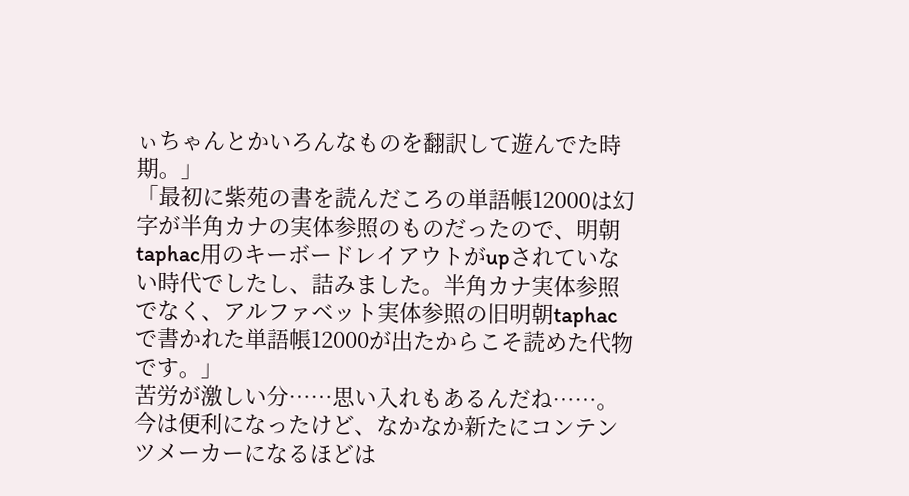ぃちゃんとかいろんなものを翻訳して遊んでた時期。」
「最初に紫苑の書を読んだころの単語帳12000は幻字が半角カナの実体参照のものだったので、明朝taphac用のキーボードレイアウトがupされていない時代でしたし、詰みました。半角カナ実体参照でなく、アルファベット実体参照の旧明朝taphacで書かれた単語帳12000が出たからこそ読めた代物です。」
苦労が激しい分……思い入れもあるんだね……。今は便利になったけど、なかなか新たにコンテンツメーカーになるほどは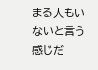まる人もいないと言う感じだ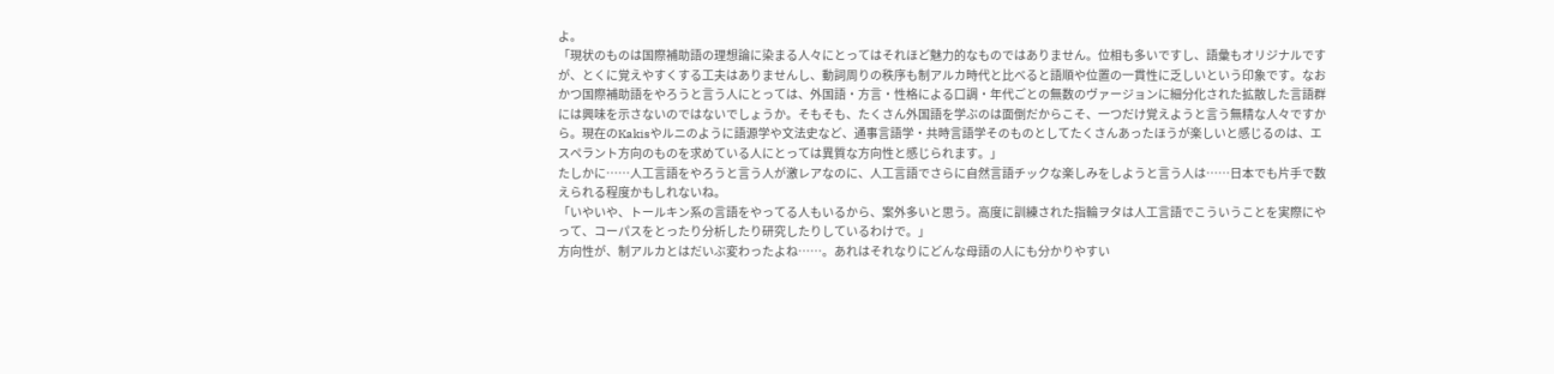よ。
「現状のものは国際補助語の理想論に染まる人々にとってはそれほど魅力的なものではありません。位相も多いですし、語彙もオリジナルですが、とくに覚えやすくする工夫はありませんし、動詞周りの秩序も制アルカ時代と比べると語順や位置の一貫性に乏しいという印象です。なおかつ国際補助語をやろうと言う人にとっては、外国語・方言・性格による口調・年代ごとの無数のヴァージョンに細分化された拡散した言語群には興味を示さないのではないでしょうか。そもそも、たくさん外国語を学ぶのは面倒だからこそ、一つだけ覚えようと言う無精な人々ですから。現在のKakisやルニのように語源学や文法史など、通事言語学・共時言語学そのものとしてたくさんあったほうが楽しいと感じるのは、エスペラント方向のものを求めている人にとっては異質な方向性と感じられます。」
たしかに……人工言語をやろうと言う人が激レアなのに、人工言語でさらに自然言語チックな楽しみをしようと言う人は……日本でも片手で数えられる程度かもしれないね。
「いやいや、トールキン系の言語をやってる人もいるから、案外多いと思う。高度に訓練された指輪ヲタは人工言語でこういうことを実際にやって、コーパスをとったり分析したり研究したりしているわけで。」
方向性が、制アルカとはだいぶ変わったよね……。あれはそれなりにどんな母語の人にも分かりやすい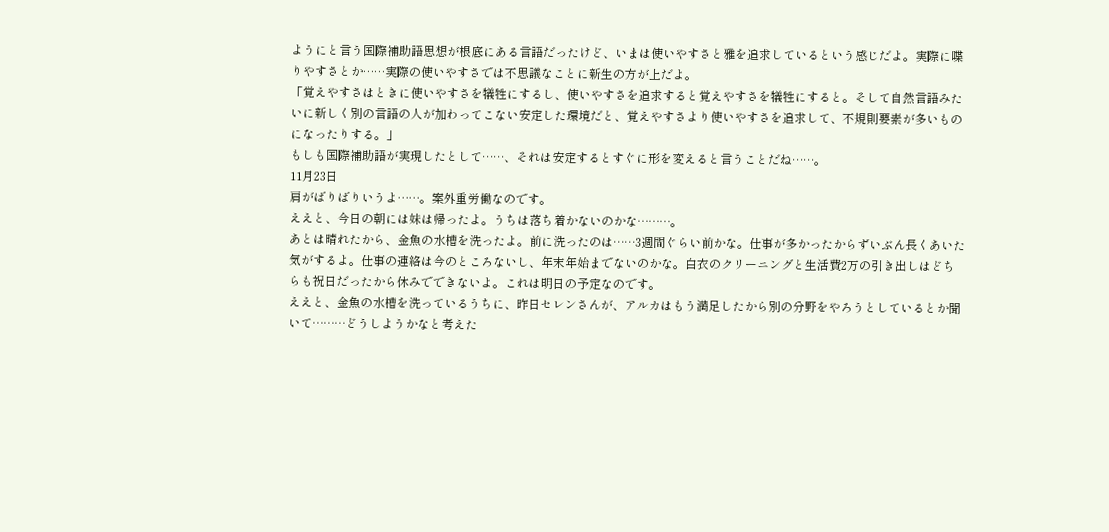ようにと言う国際補助語思想が根底にある言語だったけど、いまは使いやすさと雅を追求しているという感じだよ。実際に喋りやすさとか……実際の使いやすさでは不思議なことに新生の方が上だよ。
「覚えやすさはときに使いやすさを犠牲にするし、使いやすさを追求すると覚えやすさを犠牲にすると。そして自然言語みたいに新しく別の言語の人が加わってこない安定した環境だと、覚えやすさより使いやすさを追求して、不規則要素が多いものになったりする。」
もしも国際補助語が実現したとして……、それは安定するとすぐに形を変えると言うことだね……。
11月23日
肩がばりばりいうよ……。案外重労働なのです。
ええと、今日の朝には妹は帰ったよ。うちは落ち着かないのかな………。
あとは晴れたから、金魚の水槽を洗ったよ。前に洗ったのは……3週間ぐらい前かな。仕事が多かったからずいぶん長くあいた気がするよ。仕事の連絡は今のところないし、年末年始までないのかな。白衣のクリーニングと生活費2万の引き出しはどちらも祝日だったから休みでできないよ。これは明日の予定なのです。
ええと、金魚の水槽を洗っているうちに、昨日セレンさんが、アルカはもう満足したから別の分野をやろうとしているとか聞いて………どうしようかなと考えた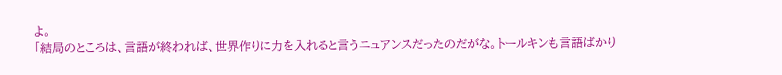よ。
「結局のところは、言語が終われば、世界作りに力を入れると言うニュアンスだったのだがな。トールキンも言語ばかり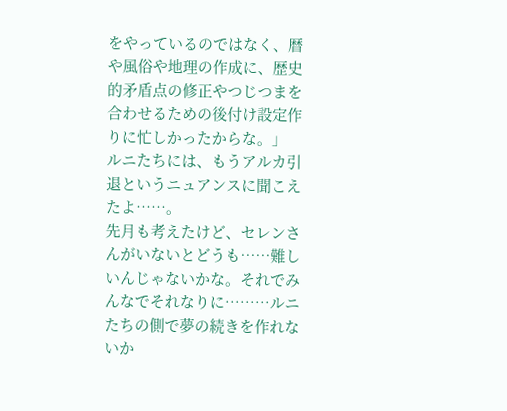をやっているのではなく、暦や風俗や地理の作成に、歴史的矛盾点の修正やつじつまを合わせるための後付け設定作りに忙しかったからな。」
ルニたちには、もうアルカ引退というニュアンスに聞こえたよ……。
先月も考えたけど、セレンさんがいないとどうも……難しいんじゃないかな。それでみんなでそれなりに………ルニたちの側で夢の続きを作れないか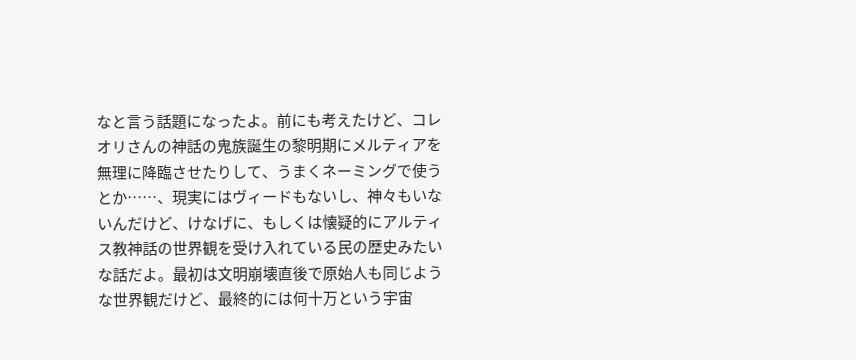なと言う話題になったよ。前にも考えたけど、コレオリさんの神話の鬼族誕生の黎明期にメルティアを無理に降臨させたりして、うまくネーミングで使うとか……、現実にはヴィードもないし、神々もいないんだけど、けなげに、もしくは懐疑的にアルティス教神話の世界観を受け入れている民の歴史みたいな話だよ。最初は文明崩壊直後で原始人も同じような世界観だけど、最終的には何十万という宇宙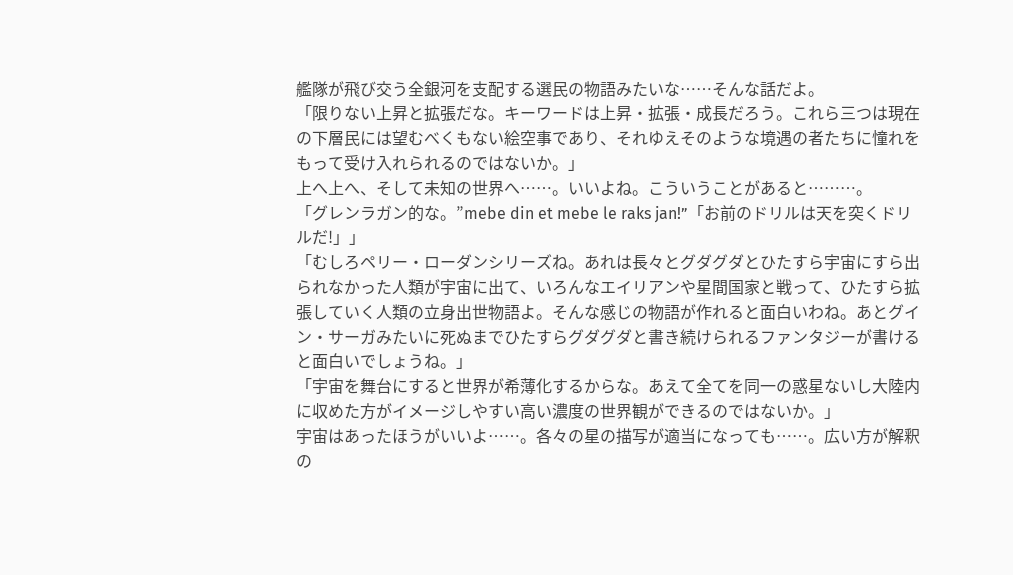艦隊が飛び交う全銀河を支配する選民の物語みたいな……そんな話だよ。
「限りない上昇と拡張だな。キーワードは上昇・拡張・成長だろう。これら三つは現在の下層民には望むべくもない絵空事であり、それゆえそのような境遇の者たちに憧れをもって受け入れられるのではないか。」
上へ上へ、そして未知の世界へ……。いいよね。こういうことがあると………。
「グレンラガン的な。”mebe din et mebe le raks jan!”「お前のドリルは天を突くドリルだ!」」
「むしろペリー・ローダンシリーズね。あれは長々とグダグダとひたすら宇宙にすら出られなかった人類が宇宙に出て、いろんなエイリアンや星間国家と戦って、ひたすら拡張していく人類の立身出世物語よ。そんな感じの物語が作れると面白いわね。あとグイン・サーガみたいに死ぬまでひたすらグダグダと書き続けられるファンタジーが書けると面白いでしょうね。」
「宇宙を舞台にすると世界が希薄化するからな。あえて全てを同一の惑星ないし大陸内に収めた方がイメージしやすい高い濃度の世界観ができるのではないか。」
宇宙はあったほうがいいよ……。各々の星の描写が適当になっても……。広い方が解釈の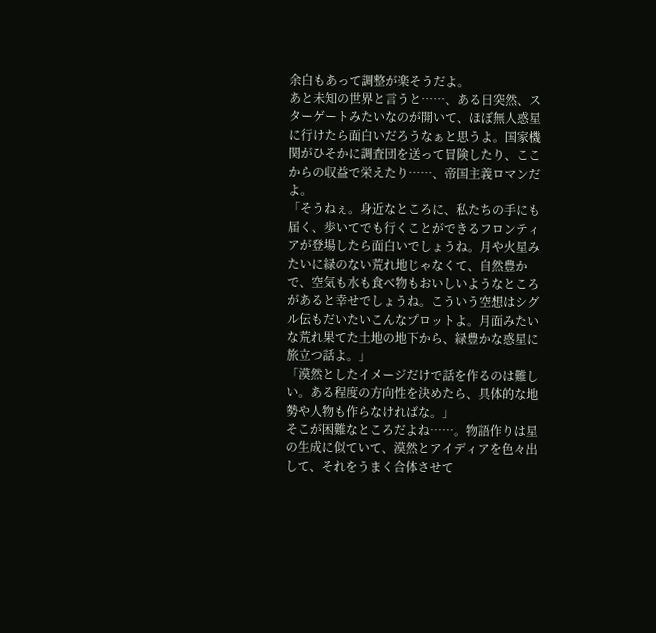余白もあって調整が楽そうだよ。
あと未知の世界と言うと……、ある日突然、スターゲートみたいなのが開いて、ほぼ無人惑星に行けたら面白いだろうなぁと思うよ。国家機関がひそかに調査団を送って冒険したり、ここからの収益で栄えたり……、帝国主義ロマンだよ。
「そうねぇ。身近なところに、私たちの手にも届く、歩いてでも行くことができるフロンティアが登場したら面白いでしょうね。月や火星みたいに緑のない荒れ地じゃなくて、自然豊かで、空気も水も食べ物もおいしいようなところがあると幸せでしょうね。こういう空想はシグル伝もだいたいこんなプロットよ。月面みたいな荒れ果てた土地の地下から、緑豊かな惑星に旅立つ話よ。」
「漠然としたイメージだけで話を作るのは難しい。ある程度の方向性を決めたら、具体的な地勢や人物も作らなければな。」
そこが困難なところだよね……。物語作りは星の生成に似ていて、漠然とアイディアを色々出して、それをうまく合体させて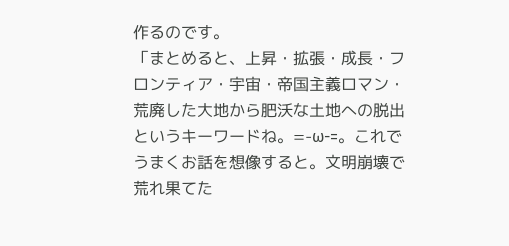作るのです。
「まとめると、上昇・拡張・成長・フロンティア・宇宙・帝国主義ロマン・荒廃した大地から肥沃な土地への脱出というキーワードね。=-ω-=。これでうまくお話を想像すると。文明崩壊で荒れ果てた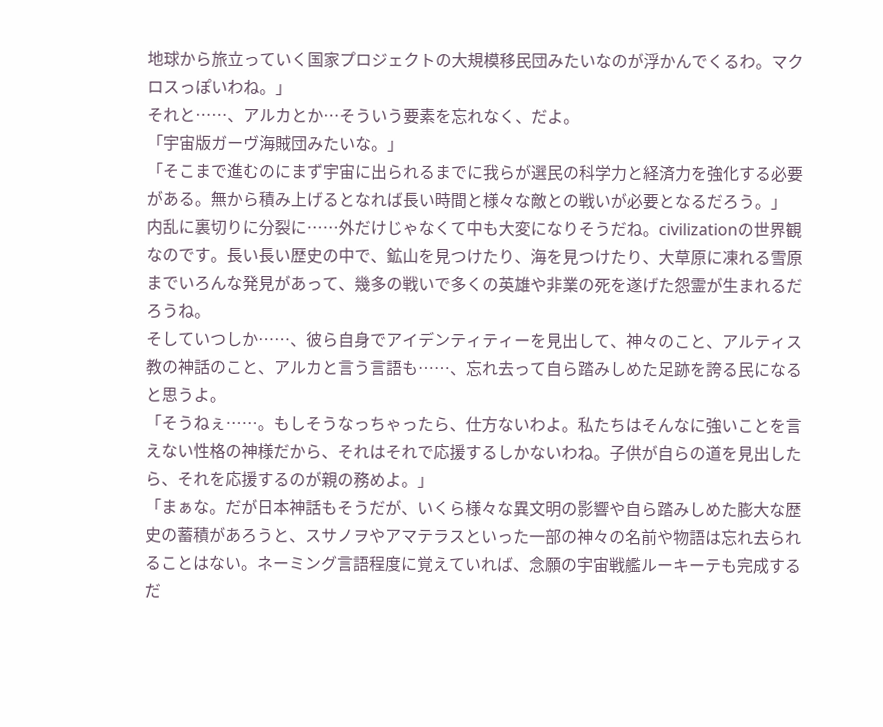地球から旅立っていく国家プロジェクトの大規模移民団みたいなのが浮かんでくるわ。マクロスっぽいわね。」
それと……、アルカとか…そういう要素を忘れなく、だよ。
「宇宙版ガーヴ海賊団みたいな。」
「そこまで進むのにまず宇宙に出られるまでに我らが選民の科学力と経済力を強化する必要がある。無から積み上げるとなれば長い時間と様々な敵との戦いが必要となるだろう。」
内乱に裏切りに分裂に……外だけじゃなくて中も大変になりそうだね。civilizationの世界観なのです。長い長い歴史の中で、鉱山を見つけたり、海を見つけたり、大草原に凍れる雪原までいろんな発見があって、幾多の戦いで多くの英雄や非業の死を遂げた怨霊が生まれるだろうね。
そしていつしか……、彼ら自身でアイデンティティーを見出して、神々のこと、アルティス教の神話のこと、アルカと言う言語も……、忘れ去って自ら踏みしめた足跡を誇る民になると思うよ。
「そうねぇ……。もしそうなっちゃったら、仕方ないわよ。私たちはそんなに強いことを言えない性格の神様だから、それはそれで応援するしかないわね。子供が自らの道を見出したら、それを応援するのが親の務めよ。」
「まぁな。だが日本神話もそうだが、いくら様々な異文明の影響や自ら踏みしめた膨大な歴史の蓄積があろうと、スサノヲやアマテラスといった一部の神々の名前や物語は忘れ去られることはない。ネーミング言語程度に覚えていれば、念願の宇宙戦艦ルーキーテも完成するだ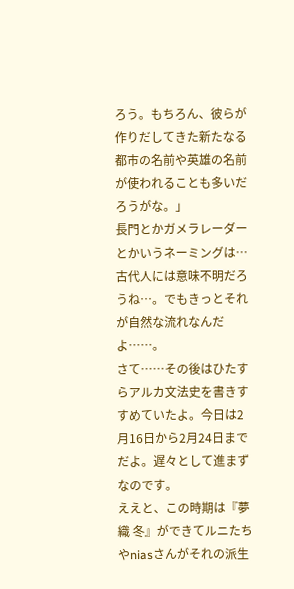ろう。もちろん、彼らが作りだしてきた新たなる都市の名前や英雄の名前が使われることも多いだろうがな。」
長門とかガメラレーダーとかいうネーミングは…古代人には意味不明だろうね…。でもきっとそれが自然な流れなんだよ……。
さて……その後はひたすらアルカ文法史を書きすすめていたよ。今日は2月16日から2月24日までだよ。遅々として進まずなのです。
ええと、この時期は『夢織 冬』ができてルニたちやniasさんがそれの派生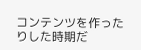コンテンツを作ったりした時期だ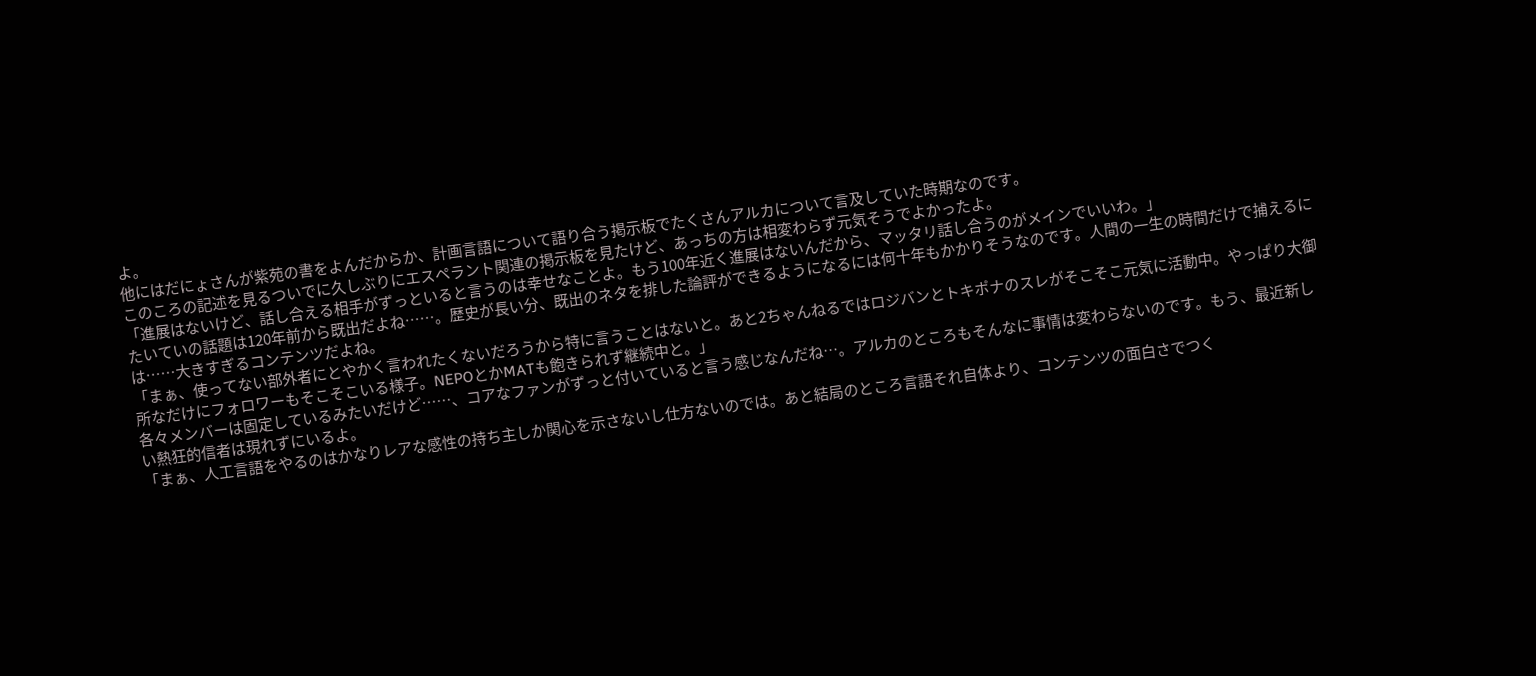よ。
他にはだにょさんが紫苑の書をよんだからか、計画言語について語り合う掲示板でたくさんアルカについて言及していた時期なのです。
このころの記述を見るついでに久しぶりにエスペラント関連の掲示板を見たけど、あっちの方は相変わらず元気そうでよかったよ。
「進展はないけど、話し合える相手がずっといると言うのは幸せなことよ。もう100年近く進展はないんだから、マッタリ話し合うのがメインでいいわ。」
たいていの話題は120年前から既出だよね……。歴史が長い分、既出のネタを排した論評ができるようになるには何十年もかかりそうなのです。人間の一生の時間だけで捕えるには……大きすぎるコンテンツだよね。
「まぁ、使ってない部外者にとやかく言われたくないだろうから特に言うことはないと。あと2ちゃんねるではロジバンとトキポナのスレがそこそこ元気に活動中。やっぱり大御所なだけにフォロワーもそこそこいる様子。NEPOとかMATも飽きられず継続中と。」
各々メンバーは固定しているみたいだけど……、コアなファンがずっと付いていると言う感じなんだね…。アルカのところもそんなに事情は変わらないのです。もう、最近新しい熱狂的信者は現れずにいるよ。
「まぁ、人工言語をやるのはかなりレアな感性の持ち主しか関心を示さないし仕方ないのでは。あと結局のところ言語それ自体より、コンテンツの面白さでつく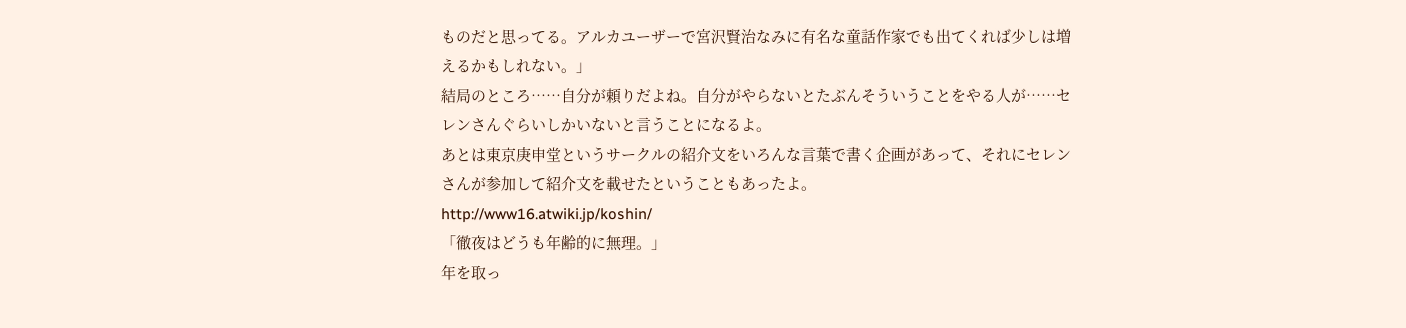ものだと思ってる。アルカユーザーで宮沢賢治なみに有名な童話作家でも出てくれば少しは増えるかもしれない。」
結局のところ……自分が頼りだよね。自分がやらないとたぶんそういうことをやる人が……セレンさんぐらいしかいないと言うことになるよ。
あとは東京庚申堂というサークルの紹介文をいろんな言葉で書く企画があって、それにセレンさんが参加して紹介文を載せたということもあったよ。
http://www16.atwiki.jp/koshin/
「徹夜はどうも年齢的に無理。」
年を取っ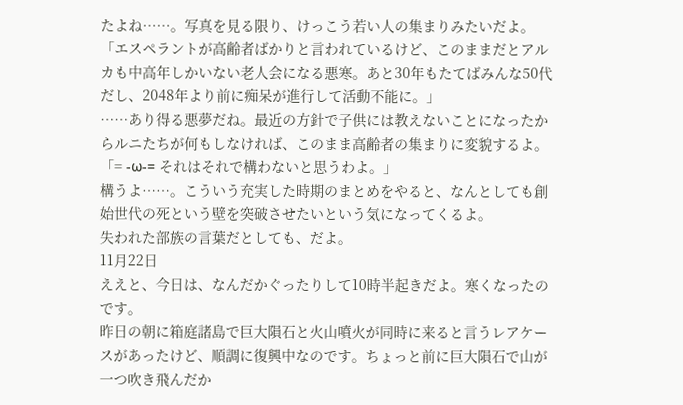たよね……。写真を見る限り、けっこう若い人の集まりみたいだよ。
「エスペラントが高齢者ばかりと言われているけど、このままだとアルカも中高年しかいない老人会になる悪寒。あと30年もたてばみんな50代だし、2048年より前に痴呆が進行して活動不能に。」
……あり得る悪夢だね。最近の方針で子供には教えないことになったからルニたちが何もしなければ、このまま高齢者の集まりに変貌するよ。
「= -ω-= それはそれで構わないと思うわよ。」
構うよ……。こういう充実した時期のまとめをやると、なんとしても創始世代の死という壁を突破させたいという気になってくるよ。
失われた部族の言葉だとしても、だよ。
11月22日
ええと、今日は、なんだかぐったりして10時半起きだよ。寒くなったのです。
昨日の朝に箱庭諸島で巨大隕石と火山噴火が同時に来ると言うレアケースがあったけど、順調に復興中なのです。ちょっと前に巨大隕石で山が一つ吹き飛んだか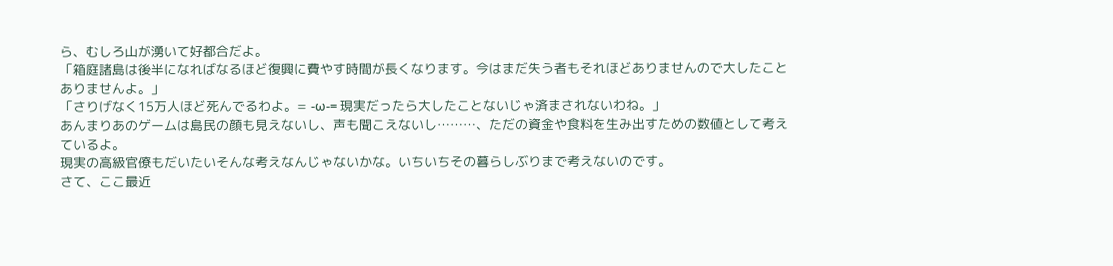ら、むしろ山が湧いて好都合だよ。
「箱庭諸島は後半になればなるほど復興に費やす時間が長くなります。今はまだ失う者もそれほどありませんので大したことありませんよ。」
「さりげなく15万人ほど死んでるわよ。= -ω-= 現実だったら大したことないじゃ済まされないわね。」
あんまりあのゲームは島民の顔も見えないし、声も聞こえないし………、ただの資金や食料を生み出すための数値として考えているよ。
現実の高級官僚もだいたいそんな考えなんじゃないかな。いちいちその暮らしぶりまで考えないのです。
さて、ここ最近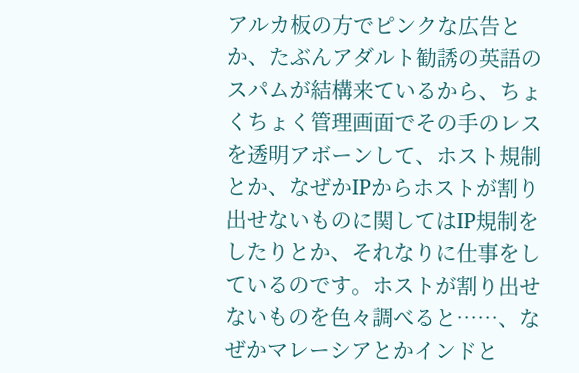アルカ板の方でピンクな広告とか、たぶんアダルト勧誘の英語のスパムが結構来ているから、ちょくちょく管理画面でその手のレスを透明アボーンして、ホスト規制とか、なぜかIPからホストが割り出せないものに関してはIP規制をしたりとか、それなりに仕事をしているのです。ホストが割り出せないものを色々調べると……、なぜかマレーシアとかインドと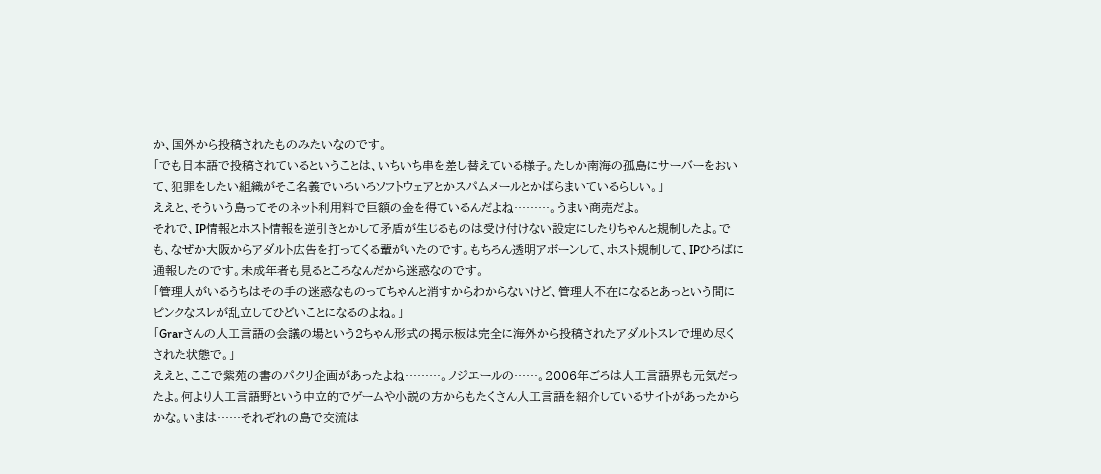か、国外から投稿されたものみたいなのです。
「でも日本語で投稿されているということは、いちいち串を差し替えている様子。たしか南海の孤島にサーバーをおいて、犯罪をしたい組織がそこ名義でいろいろソフトウェアとかスパムメールとかばらまいているらしい。」
ええと、そういう島ってそのネット利用料で巨額の金を得ているんだよね………。うまい商売だよ。
それで、IP情報とホスト情報を逆引きとかして矛盾が生じるものは受け付けない設定にしたりちゃんと規制したよ。でも、なぜか大阪からアダルト広告を打ってくる輩がいたのです。もちろん透明アボーンして、ホスト規制して、IPひろばに通報したのです。未成年者も見るところなんだから迷惑なのです。
「管理人がいるうちはその手の迷惑なものってちゃんと消すからわからないけど、管理人不在になるとあっという間にピンクなスレが乱立してひどいことになるのよね。」
「Grarさんの人工言語の会議の場という2ちゃん形式の掲示板は完全に海外から投稿されたアダルトスレで埋め尽くされた状態で。」
ええと、ここで紫苑の書のパクリ企画があったよね………。ノジエールの……。2006年ごろは人工言語界も元気だったよ。何より人工言語野という中立的でゲームや小説の方からもたくさん人工言語を紹介しているサイトがあったからかな。いまは……それぞれの島で交流は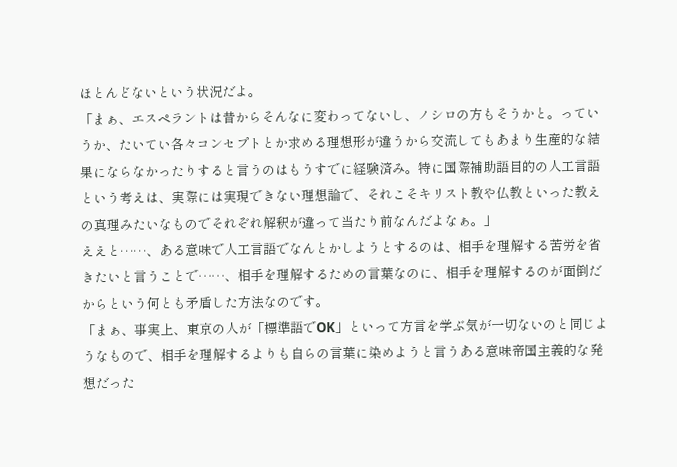ほとんどないという状況だよ。
「まぁ、エスペラントは昔からそんなに変わってないし、ノシロの方もそうかと。っていうか、たいてい各々コンセプトとか求める理想形が違うから交流してもあまり生産的な結果にならなかったりすると言うのはもうすでに経験済み。特に国際補助語目的の人工言語という考えは、実際には実現できない理想論で、それこそキリスト教や仏教といった教えの真理みたいなものでそれぞれ解釈が違って当たり前なんだよなぁ。」
ええと……、ある意味で人工言語でなんとかしようとするのは、相手を理解する苦労を省きたいと言うことで……、相手を理解するための言葉なのに、相手を理解するのが面倒だからという何とも矛盾した方法なのです。
「まぁ、事実上、東京の人が「標準語でOK」といって方言を学ぶ気が一切ないのと同じようなもので、相手を理解するよりも自らの言葉に染めようと言うある意味帝国主義的な発想だった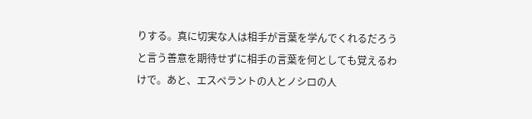りする。真に切実な人は相手が言葉を学んでくれるだろうと言う善意を期待せずに相手の言葉を何としても覚えるわけで。あと、エスペラントの人とノシロの人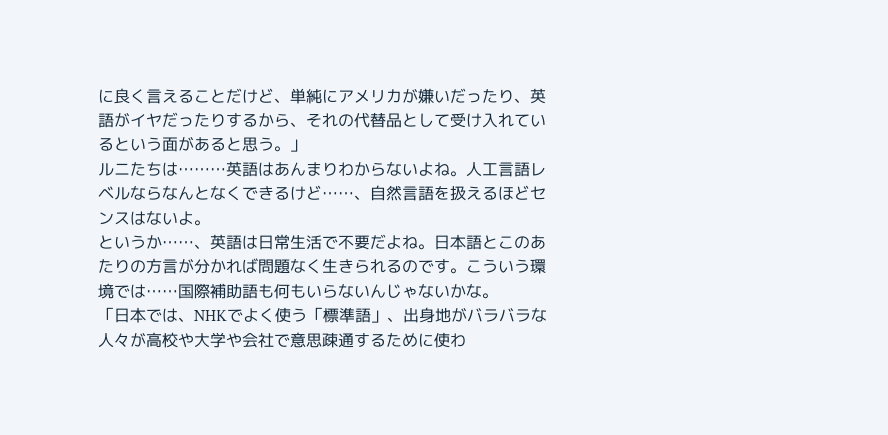に良く言えることだけど、単純にアメリカが嫌いだったり、英語がイヤだったりするから、それの代替品として受け入れているという面があると思う。」
ルニたちは………英語はあんまりわからないよね。人工言語レベルならなんとなくできるけど……、自然言語を扱えるほどセンスはないよ。
というか……、英語は日常生活で不要だよね。日本語とこのあたりの方言が分かれば問題なく生きられるのです。こういう環境では……国際補助語も何もいらないんじゃないかな。
「日本では、NHKでよく使う「標準語」、出身地がバラバラな人々が高校や大学や会社で意思疎通するために使わ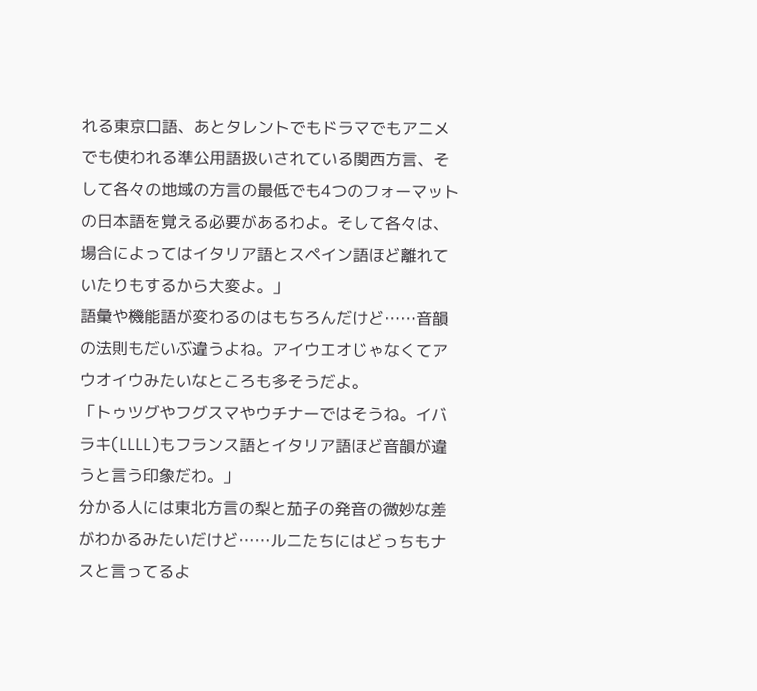れる東京口語、あとタレントでもドラマでもアニメでも使われる準公用語扱いされている関西方言、そして各々の地域の方言の最低でも4つのフォーマットの日本語を覚える必要があるわよ。そして各々は、場合によってはイタリア語とスペイン語ほど離れていたりもするから大変よ。」
語彙や機能語が変わるのはもちろんだけど……音韻の法則もだいぶ違うよね。アイウエオじゃなくてアウオイウみたいなところも多そうだよ。
「トゥツグやフグスマやウチナーではそうね。イバラキ(LLLL)もフランス語とイタリア語ほど音韻が違うと言う印象だわ。」
分かる人には東北方言の梨と茄子の発音の微妙な差がわかるみたいだけど……ルニたちにはどっちもナスと言ってるよ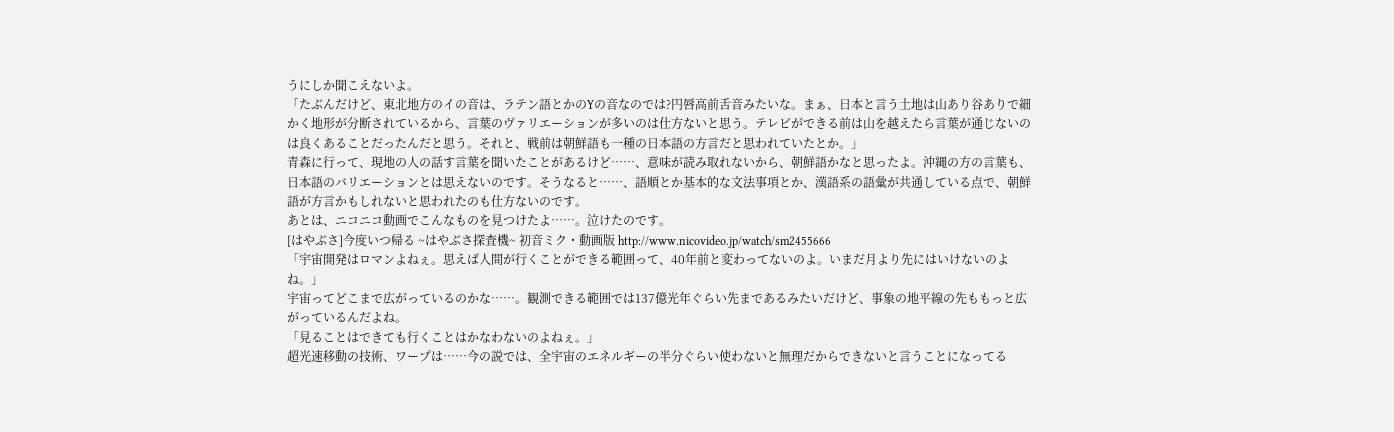うにしか聞こえないよ。
「たぶんだけど、東北地方のイの音は、ラテン語とかのYの音なのでは?円唇高前舌音みたいな。まぁ、日本と言う土地は山あり谷ありで細かく地形が分断されているから、言葉のヴァリエーションが多いのは仕方ないと思う。テレビができる前は山を越えたら言葉が通じないのは良くあることだったんだと思う。それと、戦前は朝鮮語も一種の日本語の方言だと思われていたとか。」
青森に行って、現地の人の話す言葉を聞いたことがあるけど……、意味が読み取れないから、朝鮮語かなと思ったよ。沖縄の方の言葉も、日本語のバリエーションとは思えないのです。そうなると……、語順とか基本的な文法事項とか、漢語系の語彙が共通している点で、朝鮮語が方言かもしれないと思われたのも仕方ないのです。
あとは、ニコニコ動画でこんなものを見つけたよ……。泣けたのです。
[はやぶさ]今度いつ帰る ~はやぶさ探査機~ 初音ミク・動画版 http://www.nicovideo.jp/watch/sm2455666
「宇宙開発はロマンよねぇ。思えば人間が行くことができる範囲って、40年前と変わってないのよ。いまだ月より先にはいけないのよね。」
宇宙ってどこまで広がっているのかな……。観測できる範囲では137億光年ぐらい先まであるみたいだけど、事象の地平線の先ももっと広がっているんだよね。
「見ることはできても行くことはかなわないのよねぇ。」
超光速移動の技術、ワープは……今の説では、全宇宙のエネルギーの半分ぐらい使わないと無理だからできないと言うことになってる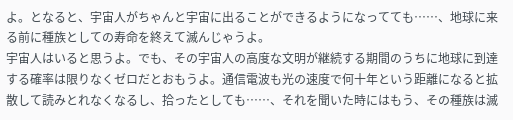よ。となると、宇宙人がちゃんと宇宙に出ることができるようになってても……、地球に来る前に種族としての寿命を終えて滅んじゃうよ。
宇宙人はいると思うよ。でも、その宇宙人の高度な文明が継続する期間のうちに地球に到達する確率は限りなくゼロだとおもうよ。通信電波も光の速度で何十年という距離になると拡散して読みとれなくなるし、拾ったとしても……、それを聞いた時にはもう、その種族は滅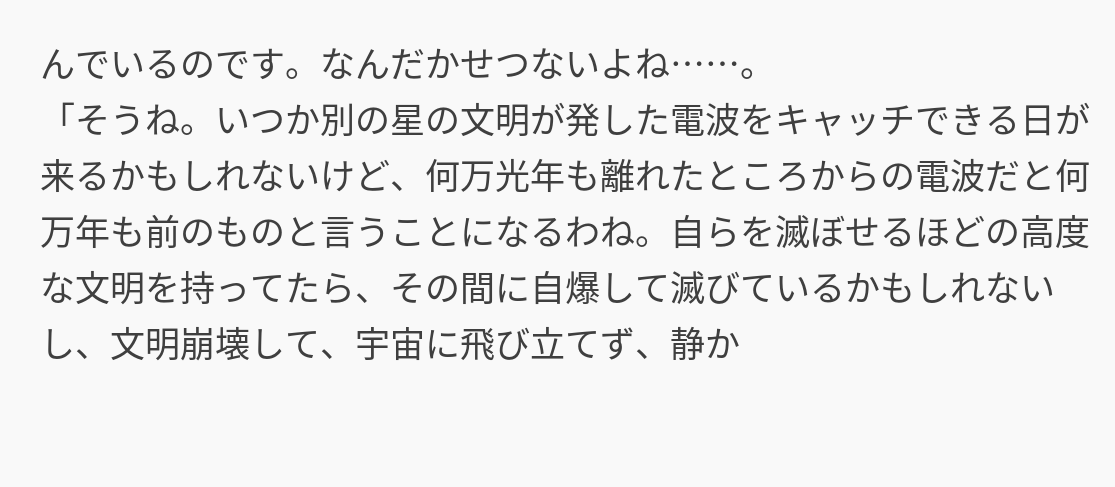んでいるのです。なんだかせつないよね……。
「そうね。いつか別の星の文明が発した電波をキャッチできる日が来るかもしれないけど、何万光年も離れたところからの電波だと何万年も前のものと言うことになるわね。自らを滅ぼせるほどの高度な文明を持ってたら、その間に自爆して滅びているかもしれないし、文明崩壊して、宇宙に飛び立てず、静か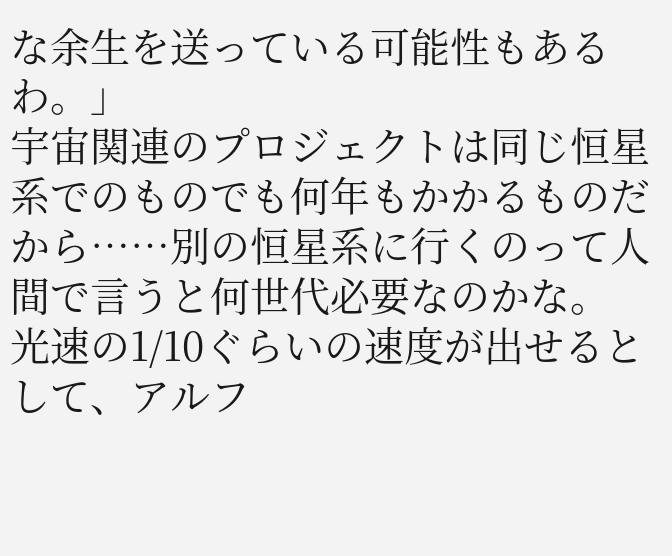な余生を送っている可能性もあるわ。」
宇宙関連のプロジェクトは同じ恒星系でのものでも何年もかかるものだから……別の恒星系に行くのって人間で言うと何世代必要なのかな。
光速の1/10ぐらいの速度が出せるとして、アルフ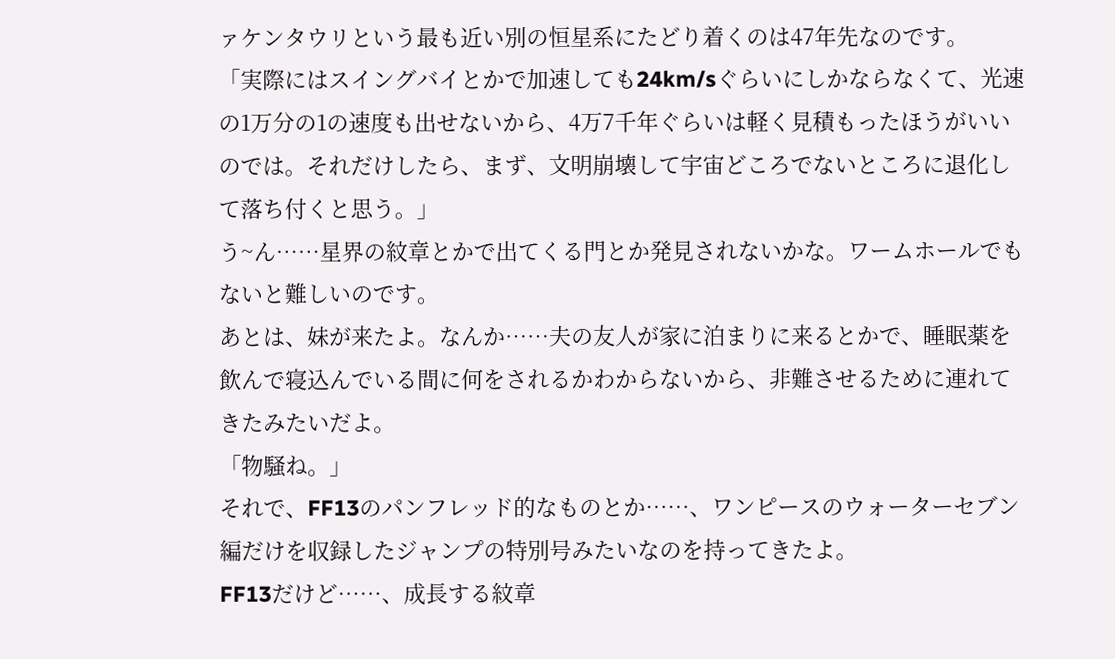ァケンタウリという最も近い別の恒星系にたどり着くのは47年先なのです。
「実際にはスイングバイとかで加速しても24km/sぐらいにしかならなくて、光速の1万分の1の速度も出せないから、4万7千年ぐらいは軽く見積もったほうがいいのでは。それだけしたら、まず、文明崩壊して宇宙どころでないところに退化して落ち付くと思う。」
う~ん……星界の紋章とかで出てくる門とか発見されないかな。ワームホールでもないと難しいのです。
あとは、妹が来たよ。なんか……夫の友人が家に泊まりに来るとかで、睡眠薬を飲んで寝込んでいる間に何をされるかわからないから、非難させるために連れてきたみたいだよ。
「物騒ね。」
それで、FF13のパンフレッド的なものとか……、ワンピースのウォーターセブン編だけを収録したジャンプの特別号みたいなのを持ってきたよ。
FF13だけど……、成長する紋章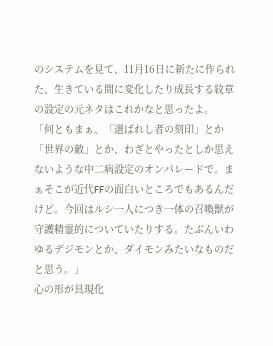のシステムを見て、11月16日に新たに作られた、生きている間に変化したり成長する紋章の設定の元ネタはこれかなと思ったよ。
「何ともまぁ、「選ばれし者の刻印」とか「世界の敵」とか、わざとやったとしか思えないような中二病設定のオンパレードで。まぁそこが近代FFの面白いところでもあるんだけど。今回はルシ一人につき一体の召喚獣が守護精霊的についていたりする。たぶんいわゆるデジモンとか、ダイモンみたいなものだと思う。」
心の形が具現化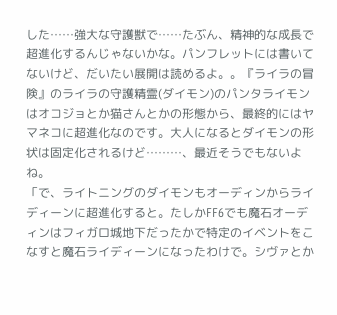した……強大な守護獣で……たぶん、精神的な成長で超進化するんじゃないかな。パンフレットには書いてないけど、だいたい展開は読めるよ。。『ライラの冒険』のライラの守護精霊(ダイモン)のパンタライモンはオコジョとか猫さんとかの形態から、最終的にはヤマネコに超進化なのです。大人になるとダイモンの形状は固定化されるけど………、最近そうでもないよね。
「で、ライトニングのダイモンもオーディンからライディーンに超進化すると。たしかFF6でも魔石オーディンはフィガロ城地下だったかで特定のイベントをこなすと魔石ライディーンになったわけで。シヴァとか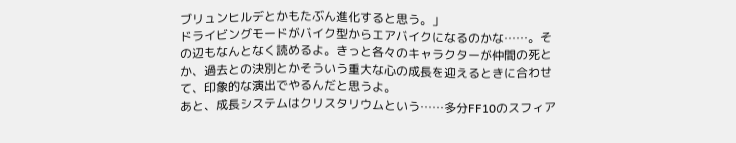ブリュンヒルデとかもたぶん進化すると思う。」
ドライビングモードがバイク型からエアバイクになるのかな……。その辺もなんとなく読めるよ。きっと各々のキャラクターが仲間の死とか、過去との決別とかそういう重大な心の成長を迎えるときに合わせて、印象的な演出でやるんだと思うよ。
あと、成長システムはクリスタリウムという……多分FF10のスフィア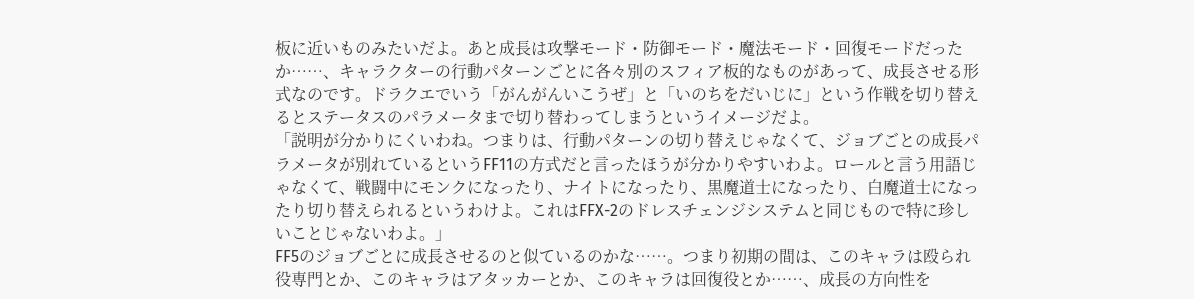板に近いものみたいだよ。あと成長は攻撃モード・防御モード・魔法モード・回復モードだったか……、キャラクターの行動パターンごとに各々別のスフィア板的なものがあって、成長させる形式なのです。ドラクエでいう「がんがんいこうぜ」と「いのちをだいじに」という作戦を切り替えるとステータスのパラメータまで切り替わってしまうというイメージだよ。
「説明が分かりにくいわね。つまりは、行動パターンの切り替えじゃなくて、ジョブごとの成長パラメータが別れているというFF11の方式だと言ったほうが分かりやすいわよ。ロールと言う用語じゃなくて、戦闘中にモンクになったり、ナイトになったり、黒魔道士になったり、白魔道士になったり切り替えられるというわけよ。これはFFX-2のドレスチェンジシステムと同じもので特に珍しいことじゃないわよ。」
FF5のジョブごとに成長させるのと似ているのかな……。つまり初期の間は、このキャラは殴られ役専門とか、このキャラはアタッカーとか、このキャラは回復役とか……、成長の方向性を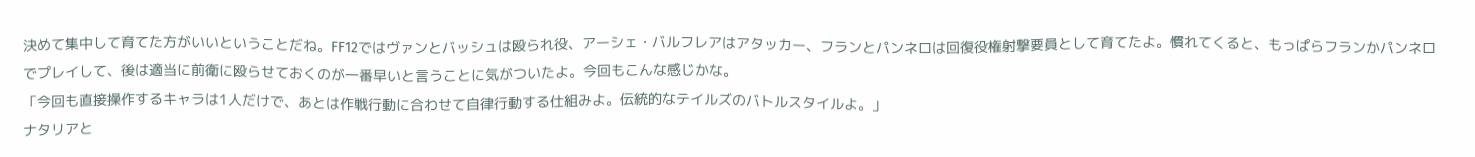決めて集中して育てた方がいいということだね。FF12ではヴァンとバッシュは殴られ役、アーシェ・バルフレアはアタッカー、フランとパンネロは回復役権射撃要員として育てたよ。慣れてくると、もっぱらフランかパンネロでプレイして、後は適当に前衛に殴らせておくのが一番早いと言うことに気がついたよ。今回もこんな感じかな。
「今回も直接操作するキャラは1人だけで、あとは作戦行動に合わせて自律行動する仕組みよ。伝統的なテイルズのバトルスタイルよ。」
ナタリアと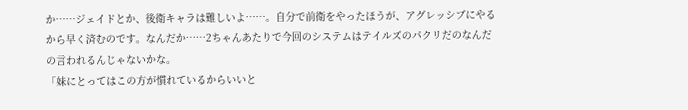か……ジェイドとか、後衛キャラは難しいよ……。自分で前衛をやったほうが、アグレッシブにやるから早く済むのです。なんだか……2ちゃんあたりで今回のシステムはテイルズのパクリだのなんだの言われるんじゃないかな。
「妹にとってはこの方が慣れているからいいと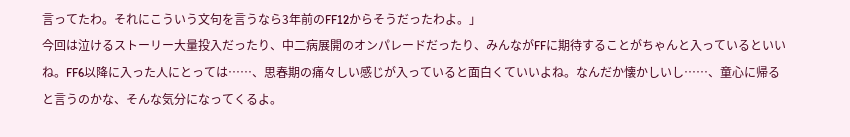言ってたわ。それにこういう文句を言うなら3年前のFF12からそうだったわよ。」
今回は泣けるストーリー大量投入だったり、中二病展開のオンパレードだったり、みんながFFに期待することがちゃんと入っているといいね。FF6以降に入った人にとっては……、思春期の痛々しい感じが入っていると面白くていいよね。なんだか懐かしいし……、童心に帰ると言うのかな、そんな気分になってくるよ。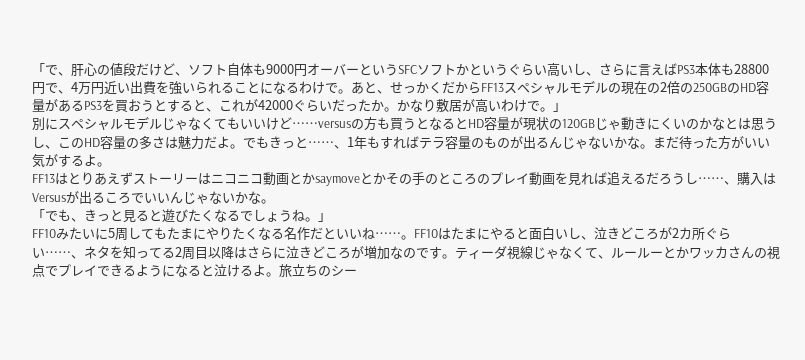「で、肝心の値段だけど、ソフト自体も9000円オーバーというSFCソフトかというぐらい高いし、さらに言えばPS3本体も28800円で、4万円近い出費を強いられることになるわけで。あと、せっかくだからFF13スペシャルモデルの現在の2倍の250GBのHD容量があるPS3を買おうとすると、これが42000ぐらいだったか。かなり敷居が高いわけで。」
別にスペシャルモデルじゃなくてもいいけど……versusの方も買うとなるとHD容量が現状の120GBじゃ動きにくいのかなとは思うし、このHD容量の多さは魅力だよ。でもきっと……、1年もすればテラ容量のものが出るんじゃないかな。まだ待った方がいい気がするよ。
FF13はとりあえずストーリーはニコニコ動画とかsaymoveとかその手のところのプレイ動画を見れば追えるだろうし……、購入はVersusが出るころでいいんじゃないかな。
「でも、きっと見ると遊びたくなるでしょうね。」
FF10みたいに5周してもたまにやりたくなる名作だといいね……。FF10はたまにやると面白いし、泣きどころが2カ所ぐらい……、ネタを知ってる2周目以降はさらに泣きどころが増加なのです。ティーダ視線じゃなくて、ルールーとかワッカさんの視点でプレイできるようになると泣けるよ。旅立ちのシー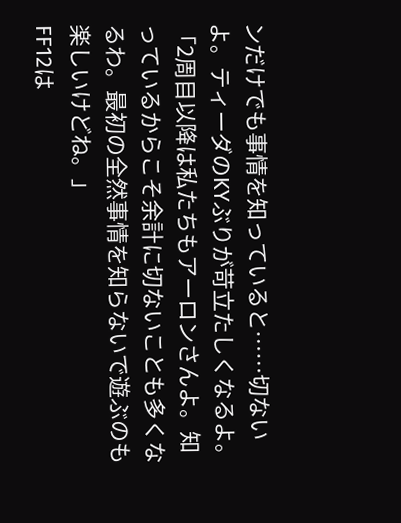ンだけでも事情を知っていると……切ないよ。ティーダのKYぶりが苛立たしくなるよ。
「2周目以降は私たちもアーロンさんよ。知っているからこそ余計に切ないことも多くなるわ。最初の全然事情を知らないで遊ぶのも楽しいけどね。」
FF12は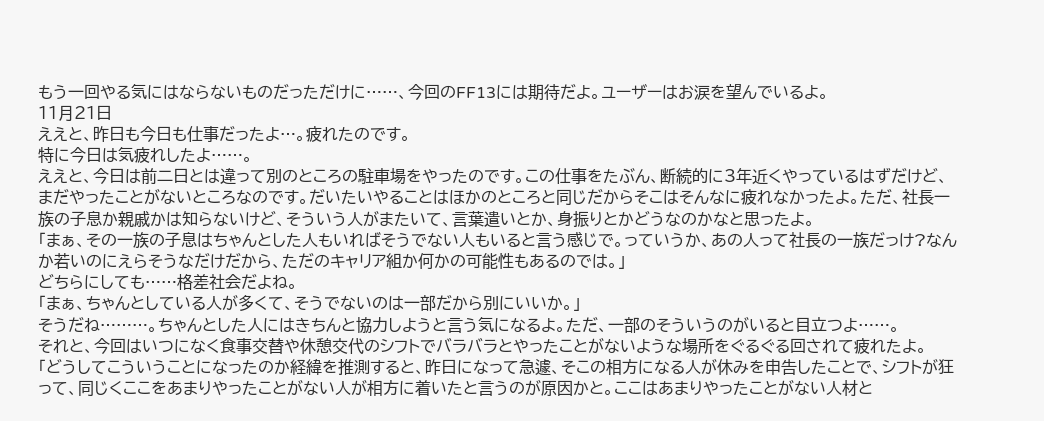もう一回やる気にはならないものだっただけに……、今回のFF13には期待だよ。ユーザーはお涙を望んでいるよ。
11月21日
ええと、昨日も今日も仕事だったよ…。疲れたのです。
特に今日は気疲れしたよ……。
ええと、今日は前二日とは違って別のところの駐車場をやったのです。この仕事をたぶん、断続的に3年近くやっているはずだけど、まだやったことがないところなのです。だいたいやることはほかのところと同じだからそこはそんなに疲れなかったよ。ただ、社長一族の子息か親戚かは知らないけど、そういう人がまたいて、言葉遣いとか、身振りとかどうなのかなと思ったよ。
「まぁ、その一族の子息はちゃんとした人もいればそうでない人もいると言う感じで。っていうか、あの人って社長の一族だっけ?なんか若いのにえらそうなだけだから、ただのキャリア組か何かの可能性もあるのでは。」
どちらにしても……格差社会だよね。
「まぁ、ちゃんとしている人が多くて、そうでないのは一部だから別にいいか。」
そうだね………。ちゃんとした人にはきちんと協力しようと言う気になるよ。ただ、一部のそういうのがいると目立つよ……。
それと、今回はいつになく食事交替や休憩交代のシフトでバラバラとやったことがないような場所をぐるぐる回されて疲れたよ。
「どうしてこういうことになったのか経緯を推測すると、昨日になって急遽、そこの相方になる人が休みを申告したことで、シフトが狂って、同じくここをあまりやったことがない人が相方に着いたと言うのが原因かと。ここはあまりやったことがない人材と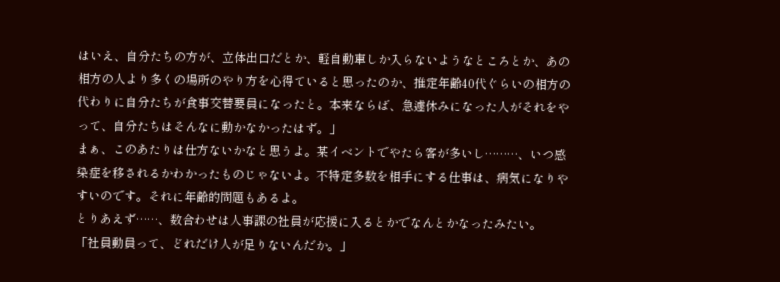はいえ、自分たちの方が、立体出口だとか、軽自動車しか入らないようなところとか、あの相方の人より多くの場所のやり方を心得ていると思ったのか、推定年齢40代ぐらいの相方の代わりに自分たちが食事交替要員になったと。本来ならば、急遽休みになった人がそれをやって、自分たちはそんなに動かなかったはず。」
まぁ、このあたりは仕方ないかなと思うよ。某イベントでやたら客が多いし………、いつ感染症を移されるかわかったものじゃないよ。不特定多数を相手にする仕事は、病気になりやすいのです。それに年齢的問題もあるよ。
とりあえず……、数合わせは人事課の社員が応援に入るとかでなんとかなったみたい。
「社員動員って、どれだけ人が足りないんだか。」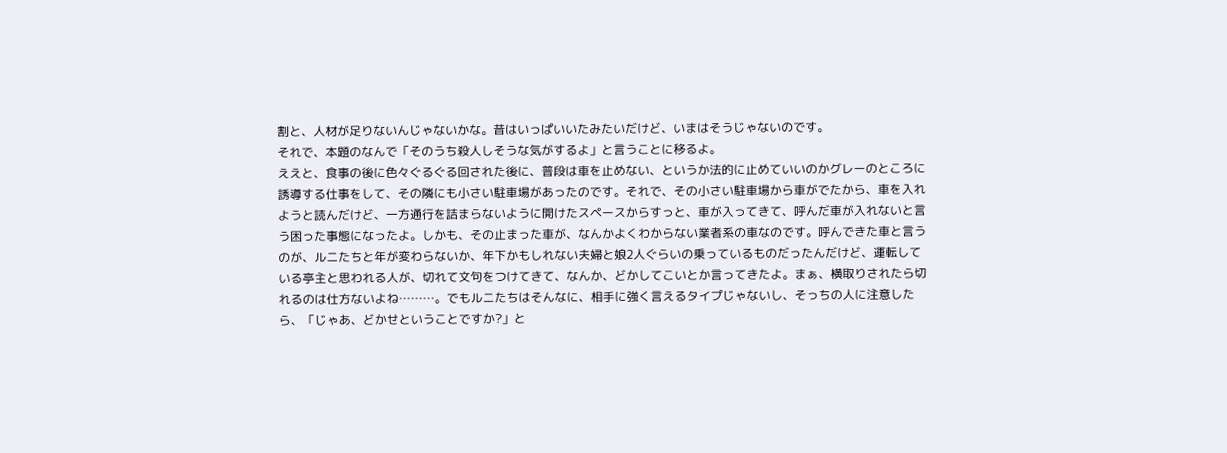割と、人材が足りないんじゃないかな。昔はいっぱいいたみたいだけど、いまはそうじゃないのです。
それで、本題のなんで「そのうち殺人しそうな気がするよ」と言うことに移るよ。
ええと、食事の後に色々ぐるぐる回された後に、普段は車を止めない、というか法的に止めていいのかグレーのところに誘導する仕事をして、その隣にも小さい駐車場があったのです。それで、その小さい駐車場から車がでたから、車を入れようと読んだけど、一方通行を詰まらないように開けたスペースからすっと、車が入ってきて、呼んだ車が入れないと言う困った事態になったよ。しかも、その止まった車が、なんかよくわからない業者系の車なのです。呼んできた車と言うのが、ルニたちと年が変わらないか、年下かもしれない夫婦と娘2人ぐらいの乗っているものだったんだけど、運転している亭主と思われる人が、切れて文句をつけてきて、なんか、どかしてこいとか言ってきたよ。まぁ、横取りされたら切れるのは仕方ないよね………。でもルニたちはそんなに、相手に強く言えるタイプじゃないし、そっちの人に注意したら、「じゃあ、どかせということですか?」と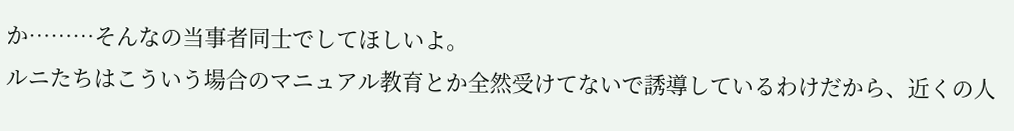か………そんなの当事者同士でしてほしいよ。
ルニたちはこういう場合のマニュアル教育とか全然受けてないで誘導しているわけだから、近くの人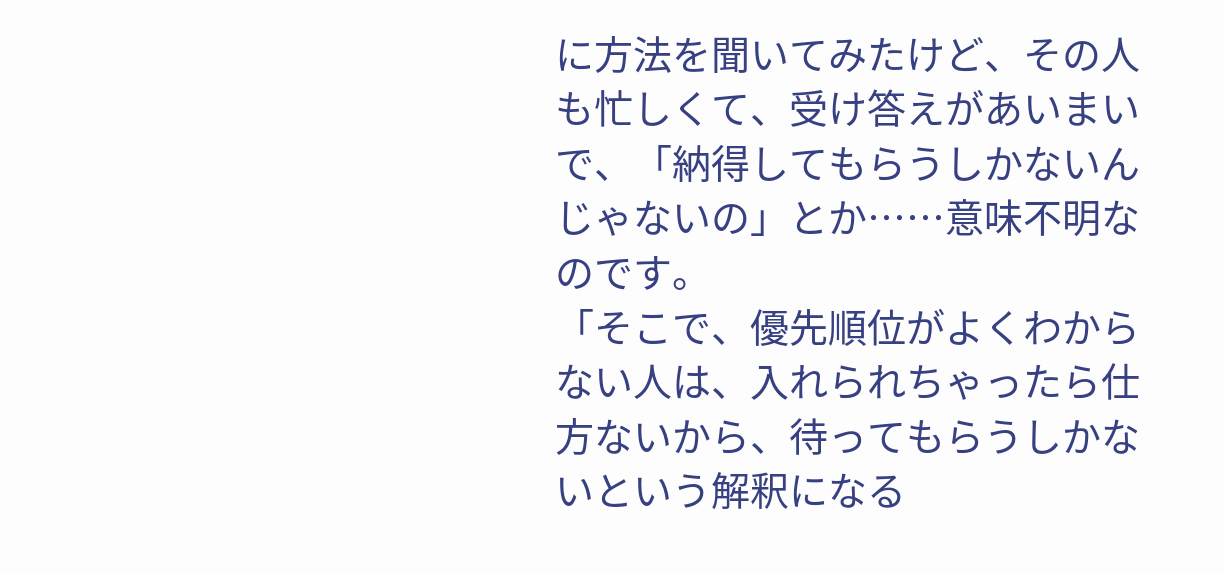に方法を聞いてみたけど、その人も忙しくて、受け答えがあいまいで、「納得してもらうしかないんじゃないの」とか……意味不明なのです。
「そこで、優先順位がよくわからない人は、入れられちゃったら仕方ないから、待ってもらうしかないという解釈になる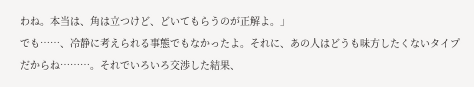わね。本当は、角は立つけど、どいてもらうのが正解よ。」
でも……、冷静に考えられる事態でもなかったよ。それに、あの人はどうも味方したくないタイプだからね………。それでいろいろ交渉した結果、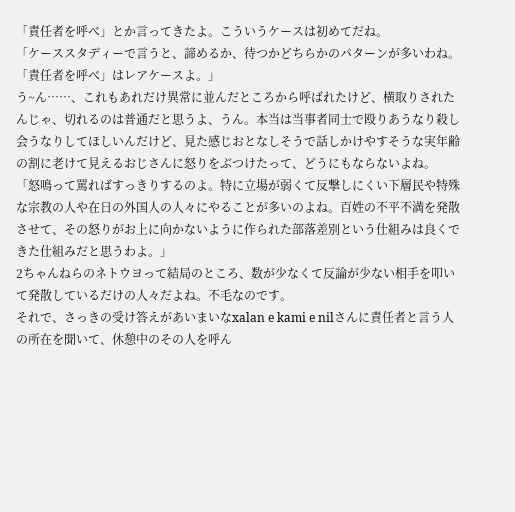「責任者を呼べ」とか言ってきたよ。こういうケースは初めてだね。
「ケーススタディーで言うと、諦めるか、待つかどちらかのパターンが多いわね。「責任者を呼べ」はレアケースよ。」
う~ん……、これもあれだけ異常に並んだところから呼ばれたけど、横取りされたんじゃ、切れるのは普通だと思うよ、うん。本当は当事者同士で殴りあうなり殺し会うなりしてほしいんだけど、見た感じおとなしそうで話しかけやすそうな実年齢の割に老けて見えるおじさんに怒りをぶつけたって、どうにもならないよね。
「怒鳴って罵ればすっきりするのよ。特に立場が弱くて反撃しにくい下層民や特殊な宗教の人や在日の外国人の人々にやることが多いのよね。百姓の不平不満を発散させて、その怒りがお上に向かないように作られた部落差別という仕組みは良くできた仕組みだと思うわよ。」
2ちゃんねらのネトウヨって結局のところ、数が少なくて反論が少ない相手を叩いて発散しているだけの人々だよね。不毛なのです。
それで、さっきの受け答えがあいまいなxalan e kami e nilさんに責任者と言う人の所在を聞いて、休憩中のその人を呼ん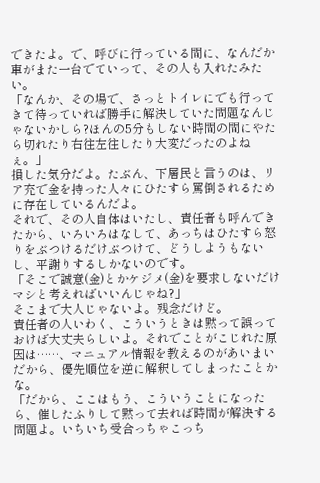できたよ。で、呼びに行っている間に、なんだか車がまた一台でていって、その人も入れたみたい。
「なんか、その場で、さっとトイレにでも行ってきて待っていれば勝手に解決していた問題なんじゃないかしら?ほんの5分もしない時間の間にやたら切れたり右往左往したり大変だったのよねぇ。」
損した気分だよ。たぶん、下層民と言うのは、リア充で金を持った人々にひたすら罵倒されるために存在しているんだよ。
それで、その人自体はいたし、責任者も呼んできたから、いろいろはなして、あっちはひたすら怒りをぶつけるだけぶつけて、どうしようもないし、平謝りするしかないのです。
「そこで誠意(金)とかケジメ(金)を要求しないだけマシと考えればいいんじゃね?」
そこまで大人じゃないよ。残念だけど。
責任者の人いわく、こういうときは黙って誤っておけば大丈夫らしいよ。それでことがこじれた原因は……、マニュアル情報を教えるのがあいまいだから、優先順位を逆に解釈してしまったことかな。
「だから、ここはもう、こういうことになったら、催したふりして黙って去れば時間が解決する問題よ。いちいち受合っちゃこっち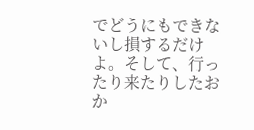でどうにもできないし損するだけよ。そして、行ったり来たりしたおか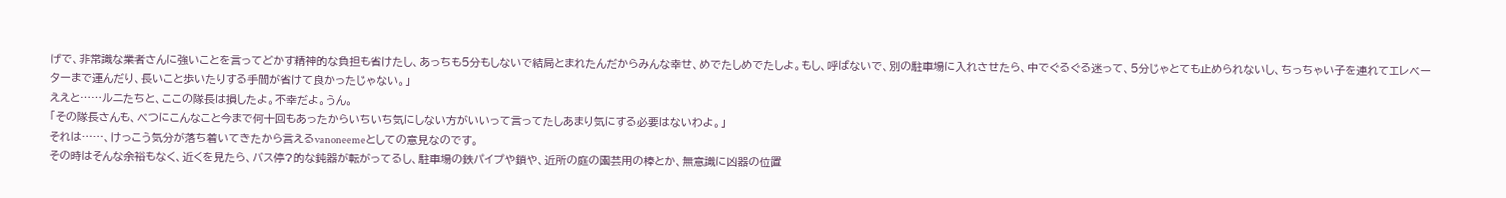げで、非常識な業者さんに強いことを言ってどかす精神的な負担も省けたし、あっちも5分もしないで結局とまれたんだからみんな幸せ、めでたしめでたしよ。もし、呼ばないで、別の駐車場に入れさせたら、中でぐるぐる迷って、5分じゃとても止められないし、ちっちゃい子を連れてエレベーターまで運んだり、長いこと歩いたりする手間が省けて良かったじゃない。」
ええと……ルニたちと、ここの隊長は損したよ。不幸だよ。うん。
「その隊長さんも、べつにこんなこと今まで何十回もあったからいちいち気にしない方がいいって言ってたしあまり気にする必要はないわよ。」
それは……、けっこう気分が落ち着いてきたから言えるvanoneemeとしての意見なのです。
その時はそんな余裕もなく、近くを見たら、バス停?的な鈍器が転がってるし、駐車場の鉄パイプや鎖や、近所の庭の園芸用の棒とか、無意識に凶器の位置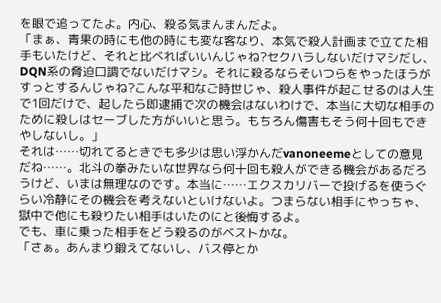を眼で追ってたよ。内心、殺る気まんまんだよ。
「まぁ、青果の時にも他の時にも変な客なり、本気で殺人計画まで立てた相手もいたけど、それと比べればいいんじゃね?セクハラしないだけマシだし、DQN系の脅迫口調でないだけマシ。それに殺るならそいつらをやったほうがすっとするんじゃね?こんな平和なご時世じゃ、殺人事件が起こせるのは人生で1回だけで、起したら即逮捕で次の機会はないわけで、本当に大切な相手のために殺しはセーブした方がいいと思う。もちろん傷害もそう何十回もできやしないし。」
それは……切れてるときでも多少は思い浮かんだvanoneemeとしての意見だね……。北斗の拳みたいな世界なら何十回も殺人ができる機会があるだろうけど、いまは無理なのです。本当に……エクスカリバーで投げるを使うぐらい冷静にその機会を考えないといけないよ。つまらない相手にやっちゃ、獄中で他にも殺りたい相手はいたのにと後悔するよ。
でも、車に乗った相手をどう殺るのがベストかな。
「さぁ。あんまり鍛えてないし、バス停とか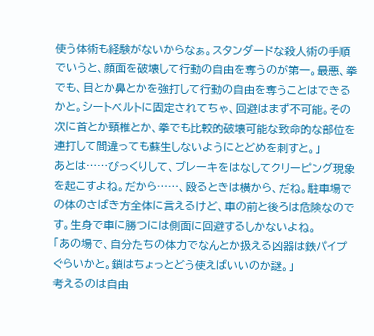使う体術も経験がないからなぁ。スタンダードな殺人術の手順でいうと、顔面を破壊して行動の自由を奪うのが第一。最悪、拳でも、目とか鼻とかを強打して行動の自由を奪うことはできるかと。シートベルトに固定されてちゃ、回避はまず不可能。その次に首とか頸椎とか、拳でも比較的破壊可能な致命的な部位を連打して間違っても蘇生しないようにとどめを刺すと。」
あとは……びっくりして、ブレーキをはなしてクリーピング現象を起こすよね。だから……、殴るときは横から、だね。駐車場での体のさばき方全体に言えるけど、車の前と後ろは危険なのです。生身で車に勝つには側面に回避するしかないよね。
「あの場で、自分たちの体力でなんとか扱える凶器は鉄パイプぐらいかと。鎖はちょっとどう使えばいいのか謎。」
考えるのは自由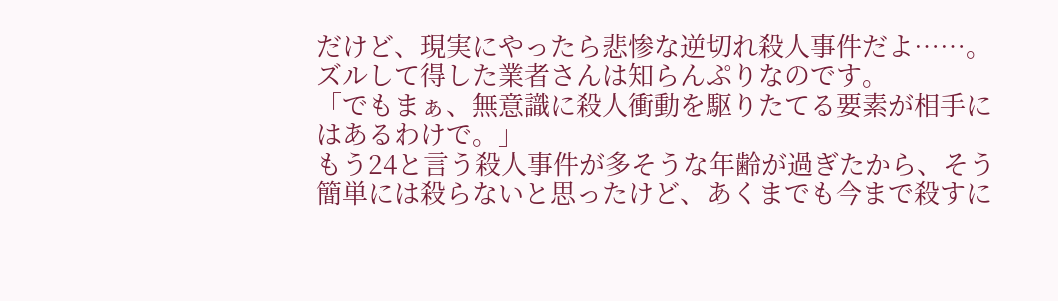だけど、現実にやったら悲惨な逆切れ殺人事件だよ……。ズルして得した業者さんは知らんぷりなのです。
「でもまぁ、無意識に殺人衝動を駆りたてる要素が相手にはあるわけで。」
もう24と言う殺人事件が多そうな年齢が過ぎたから、そう簡単には殺らないと思ったけど、あくまでも今まで殺すに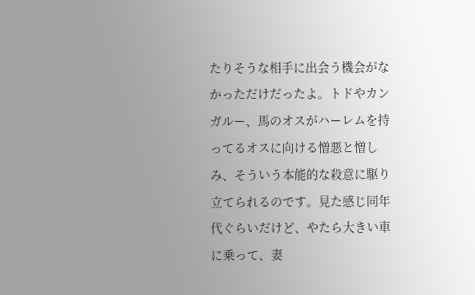たりそうな相手に出会う機会がなかっただけだったよ。トドやカンガルー、馬のオスがハーレムを持ってるオスに向ける憎悪と憎しみ、そういう本能的な殺意に駆り立てられるのです。見た感じ同年代ぐらいだけど、やたら大きい車に乗って、妻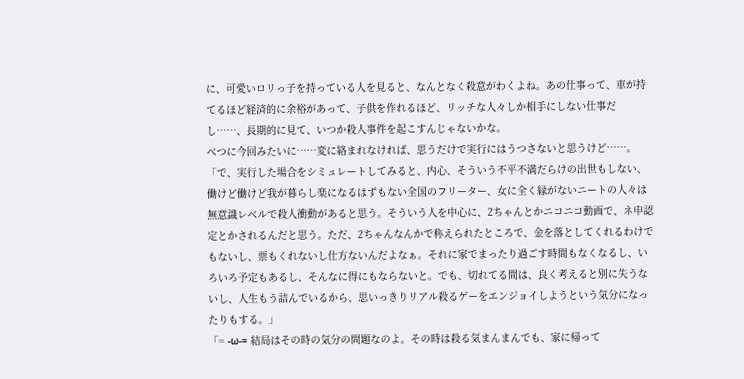に、可愛いロリっ子を持っている人を見ると、なんとなく殺意がわくよね。あの仕事って、車が持てるほど経済的に余裕があって、子供を作れるほど、リッチな人々しか相手にしない仕事だし……、長期的に見て、いつか殺人事件を起こすんじゃないかな。
べつに今回みたいに……変に絡まれなければ、思うだけで実行にはうつさないと思うけど……。
「で、実行した場合をシミュレートしてみると、内心、そういう不平不満だらけの出世もしない、働けど働けど我が暮らし楽になるはずもない全国のフリーター、女に全く縁がないニートの人々は無意識レベルで殺人衝動があると思う。そういう人を中心に、2ちゃんとかニコニコ動画で、ネ申認定とかされるんだと思う。ただ、2ちゃんなんかで称えられたところで、金を落としてくれるわけでもないし、票もくれないし仕方ないんだよなぁ。それに家でまったり過ごす時間もなくなるし、いろいろ予定もあるし、そんなに得にもならないと。でも、切れてる間は、良く考えると別に失うないし、人生もう詰んでいるから、思いっきりリアル殺るゲーをエンジョイしようという気分になったりもする。」
「= -ω-= 結局はその時の気分の問題なのよ。その時は殺る気まんまんでも、家に帰って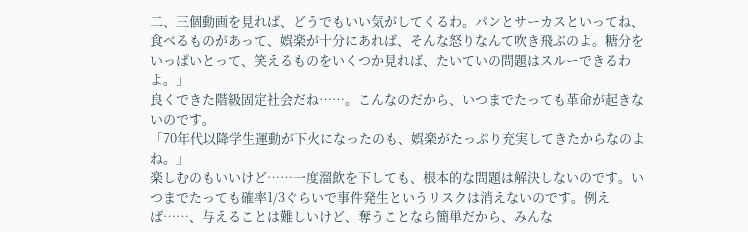二、三個動画を見れば、どうでもいい気がしてくるわ。パンとサーカスといってね、食べるものがあって、娯楽が十分にあれば、そんな怒りなんて吹き飛ぶのよ。糖分をいっぱいとって、笑えるものをいくつか見れば、たいていの問題はスルーできるわよ。」
良くできた階級固定社会だね……。こんなのだから、いつまでたっても革命が起きないのです。
「70年代以降学生運動が下火になったのも、娯楽がたっぷり充実してきたからなのよね。」
楽しむのもいいけど……一度溜飲を下しても、根本的な問題は解決しないのです。いつまでたっても確率1/3ぐらいで事件発生というリスクは消えないのです。例えば……、与えることは難しいけど、奪うことなら簡単だから、みんな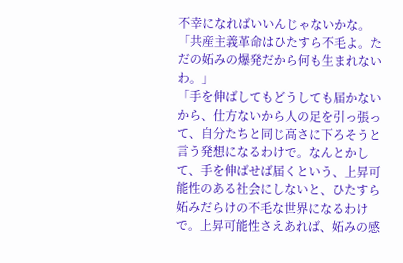不幸になればいいんじゃないかな。
「共産主義革命はひたすら不毛よ。ただの妬みの爆発だから何も生まれないわ。」
「手を伸ばしてもどうしても届かないから、仕方ないから人の足を引っ張って、自分たちと同じ高さに下ろそうと言う発想になるわけで。なんとかして、手を伸ばせば届くという、上昇可能性のある社会にしないと、ひたすら妬みだらけの不毛な世界になるわけで。上昇可能性さえあれば、妬みの感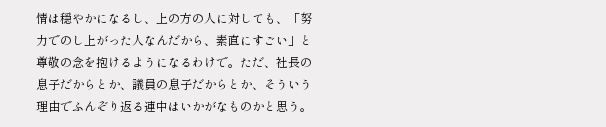情は穏やかになるし、上の方の人に対しても、「努力でのし上がった人なんだから、素直にすごい」と尊敬の念を抱けるようになるわけで。ただ、社長の息子だからとか、議員の息子だからとか、そういう理由でふんぞり返る連中はいかがなものかと思う。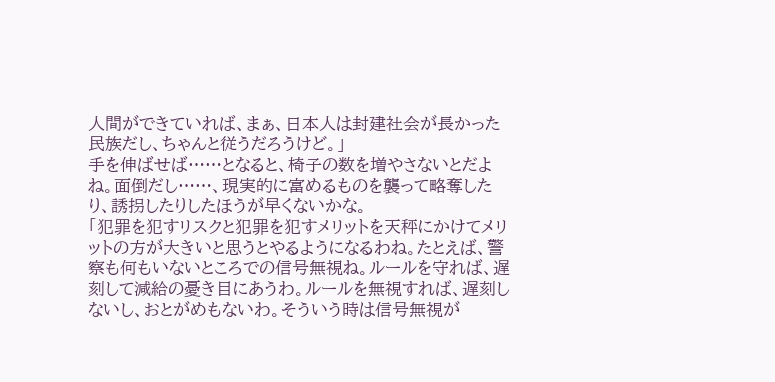人間ができていれば、まぁ、日本人は封建社会が長かった民族だし、ちゃんと従うだろうけど。」
手を伸ばせば……となると、椅子の数を増やさないとだよね。面倒だし……、現実的に富めるものを襲って略奪したり、誘拐したりしたほうが早くないかな。
「犯罪を犯すリスクと犯罪を犯すメリットを天秤にかけてメリットの方が大きいと思うとやるようになるわね。たとえば、警察も何もいないところでの信号無視ね。ルールを守れば、遅刻して減給の憂き目にあうわ。ルールを無視すれば、遅刻しないし、おとがめもないわ。そういう時は信号無視が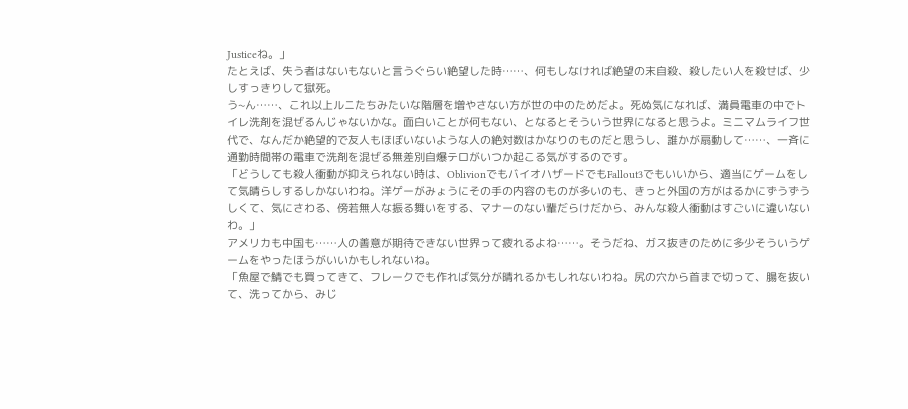Justiceね。」
たとえば、失う者はないもないと言うぐらい絶望した時……、何もしなければ絶望の末自殺、殺したい人を殺せば、少しすっきりして獄死。
う~ん……、これ以上ルニたちみたいな階層を増やさない方が世の中のためだよ。死ぬ気になれば、満員電車の中でトイレ洗剤を混ぜるんじゃないかな。面白いことが何もない、となるとそういう世界になると思うよ。ミニマムライフ世代で、なんだか絶望的で友人もほぼいないような人の絶対数はかなりのものだと思うし、誰かが扇動して……、一斉に通勤時間帯の電車で洗剤を混ぜる無差別自爆テロがいつか起こる気がするのです。
「どうしても殺人衝動が抑えられない時は、OblivionでもバイオハザードでもFallout3でもいいから、適当にゲームをして気晴らしするしかないわね。洋ゲーがみょうにその手の内容のものが多いのも、きっと外国の方がはるかにずうずうしくて、気にさわる、傍若無人な振る舞いをする、マナーのない輩だらけだから、みんな殺人衝動はすごいに違いないわ。」
アメリカも中国も……人の善意が期待できない世界って疲れるよね……。そうだね、ガス抜きのために多少そういうゲームをやったほうがいいかもしれないね。
「魚屋で鯖でも買ってきて、フレークでも作れば気分が晴れるかもしれないわね。尻の穴から首まで切って、腸を抜いて、洗ってから、みじ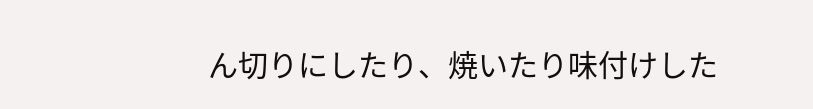ん切りにしたり、焼いたり味付けした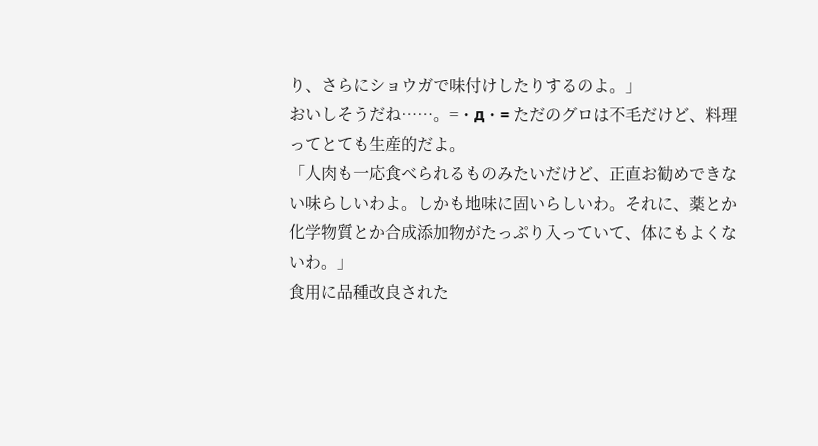り、さらにショウガで味付けしたりするのよ。」
おいしそうだね……。=・д・= ただのグロは不毛だけど、料理ってとても生産的だよ。
「人肉も一応食べられるものみたいだけど、正直お勧めできない味らしいわよ。しかも地味に固いらしいわ。それに、薬とか化学物質とか合成添加物がたっぷり入っていて、体にもよくないわ。」
食用に品種改良された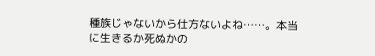種族じゃないから仕方ないよね……。本当に生きるか死ぬかの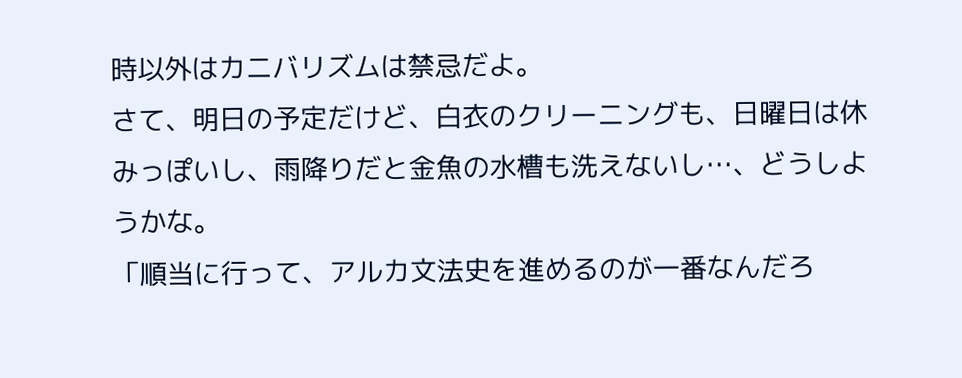時以外はカニバリズムは禁忌だよ。
さて、明日の予定だけど、白衣のクリーニングも、日曜日は休みっぽいし、雨降りだと金魚の水槽も洗えないし…、どうしようかな。
「順当に行って、アルカ文法史を進めるのが一番なんだろ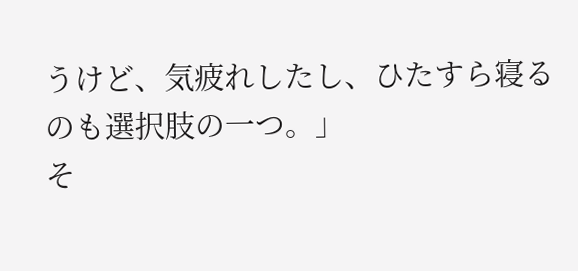うけど、気疲れしたし、ひたすら寝るのも選択肢の一つ。」
そ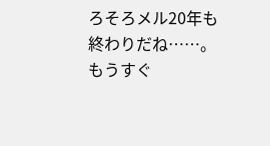ろそろメル20年も終わりだね……。もうすぐ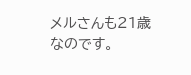メルさんも21歳なのです。